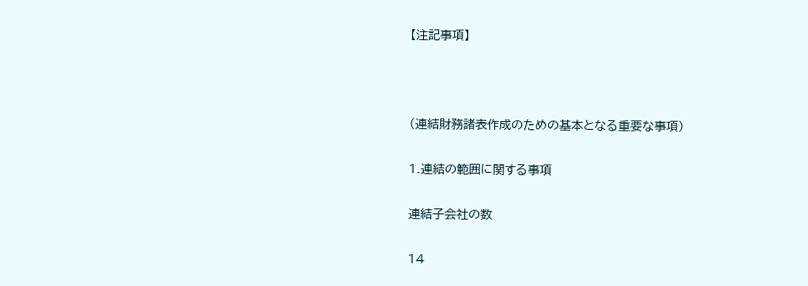【注記事項】



(連結財務諸表作成のための基本となる重要な事項)

1.連結の範囲に関する事項

連結子会社の数

14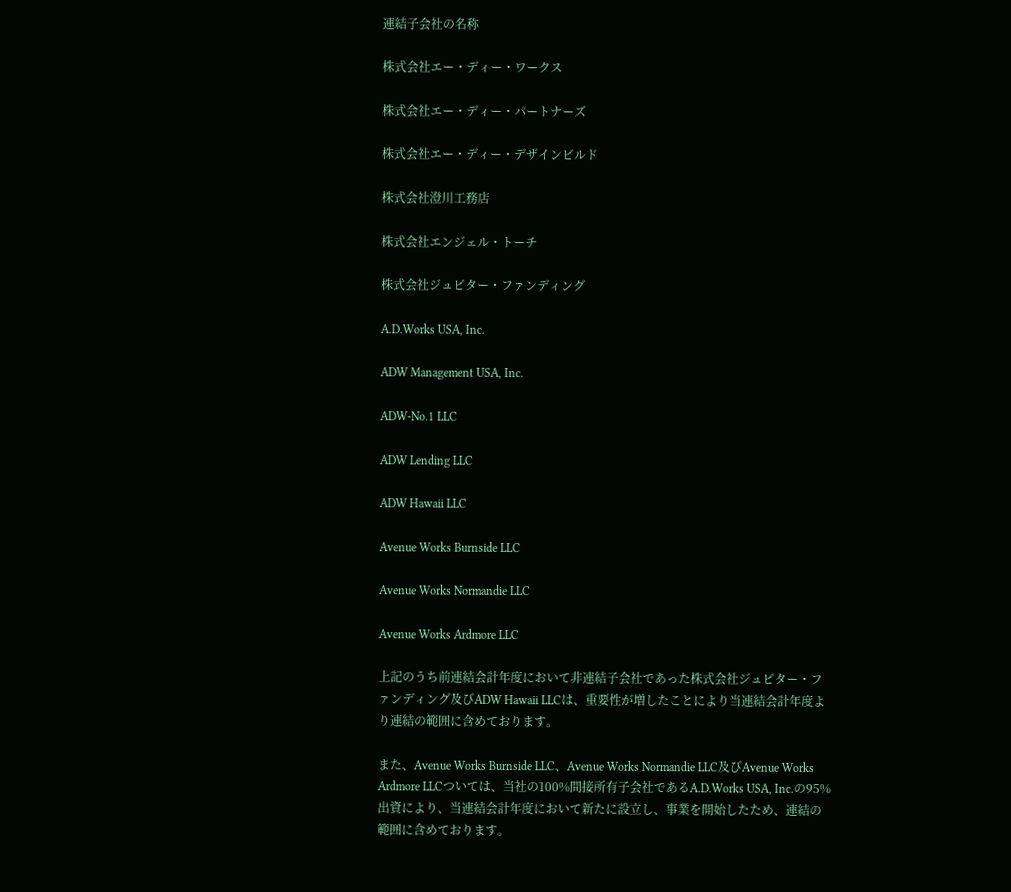連結子会社の名称

株式会社エー・ディー・ワークス

株式会社エー・ディー・パートナーズ

株式会社エー・ディー・デザインビルド

株式会社澄川工務店

株式会社エンジェル・トーチ

株式会社ジュピター・ファンディング

A.D.Works USA, Inc.

ADW Management USA, Inc.

ADW-No.1 LLC

ADW Lending LLC

ADW Hawaii LLC

Avenue Works Burnside LLC

Avenue Works Normandie LLC

Avenue Works Ardmore LLC

上記のうち前連結会計年度において非連結子会社であった株式会社ジュピター・ファンディング及びADW Hawaii LLCは、重要性が増したことにより当連結会計年度より連結の範囲に含めております。

また、Avenue Works Burnside LLC、Avenue Works Normandie LLC及びAvenue Works Ardmore LLCついては、当社の100%間接所有子会社であるA.D.Works USA, Inc.の95%出資により、当連結会計年度において新たに設立し、事業を開始したため、連結の範囲に含めております。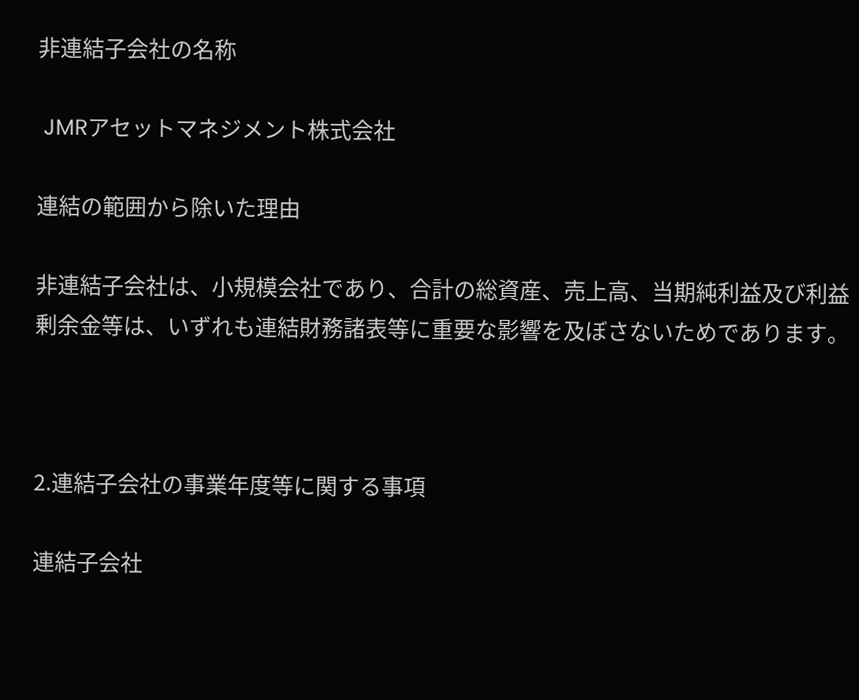非連結子会社の名称

 JMRアセットマネジメント株式会社

連結の範囲から除いた理由

非連結子会社は、小規模会社であり、合計の総資産、売上高、当期純利益及び利益剰余金等は、いずれも連結財務諸表等に重要な影響を及ぼさないためであります。



2.連結子会社の事業年度等に関する事項

連結子会社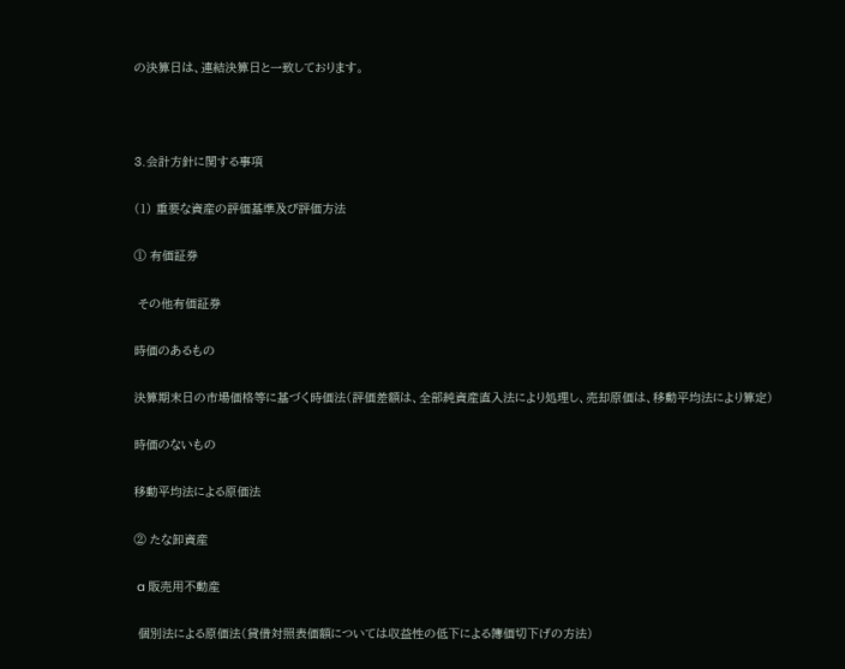の決算日は、連結決算日と一致しております。



3.会計方針に関する事項

(1) 重要な資産の評価基準及び評価方法

① 有価証券

 その他有価証券

時価のあるもの

決算期末日の市場価格等に基づく時価法(評価差額は、全部純資産直入法により処理し、売却原価は、移動平均法により算定)

時価のないもの

移動平均法による原価法

② たな卸資産

 a 販売用不動産

 個別法による原価法(貸借対照表価額については収益性の低下による簿価切下げの方法)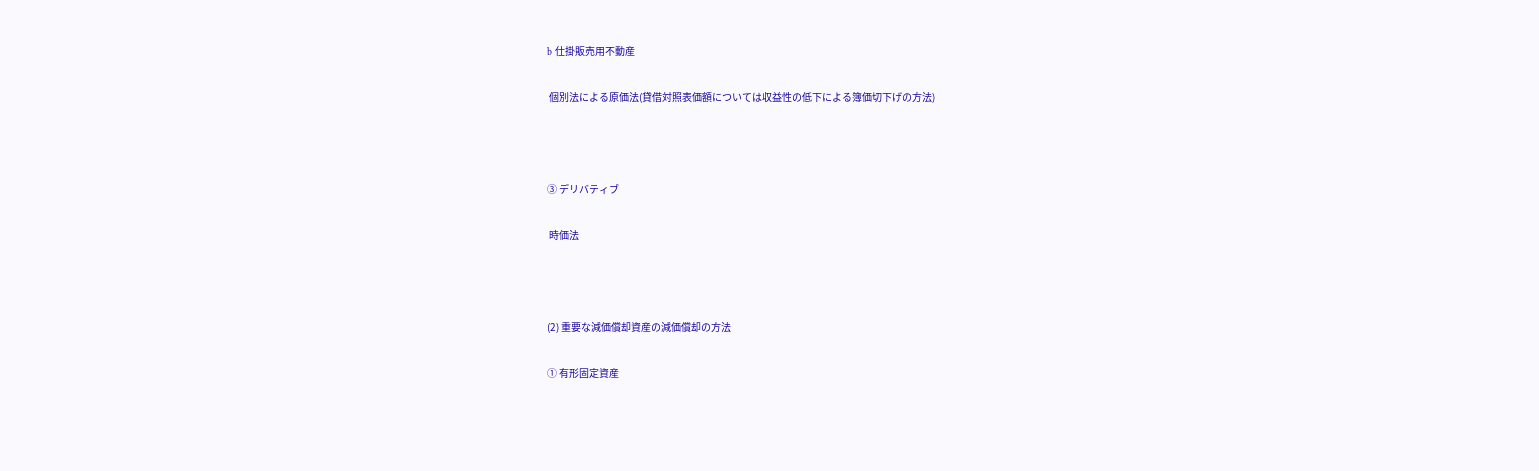b 仕掛販売用不動産

 個別法による原価法(貸借対照表価額については収益性の低下による簿価切下げの方法)



③ デリバティブ

 時価法



(2) 重要な減価償却資産の減価償却の方法

① 有形固定資産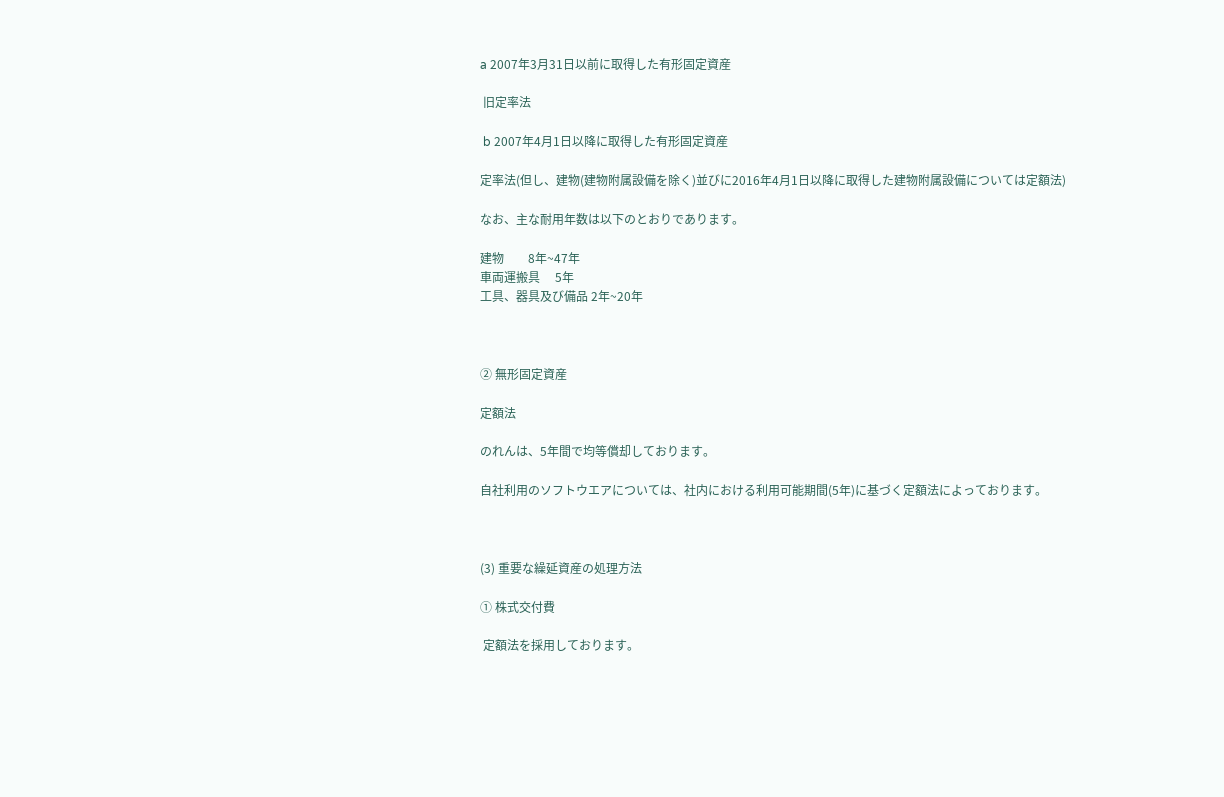a 2007年3月31日以前に取得した有形固定資産

 旧定率法

 b 2007年4月1日以降に取得した有形固定資産

定率法(但し、建物(建物附属設備を除く)並びに2016年4月1日以降に取得した建物附属設備については定額法)

なお、主な耐用年数は以下のとおりであります。

建物        8年~47年
車両運搬具     5年
工具、器具及び備品 2年~20年



② 無形固定資産

定額法

のれんは、5年間で均等償却しております。

自社利用のソフトウエアについては、社内における利用可能期間(5年)に基づく定額法によっております。



(3) 重要な繰延資産の処理方法

① 株式交付費

 定額法を採用しております。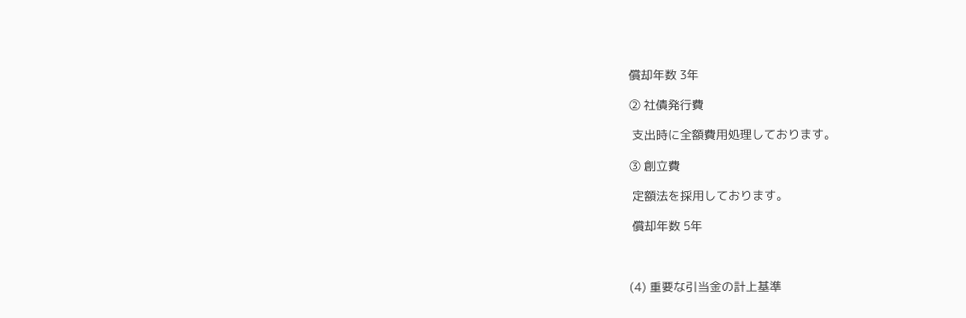償却年数 3年

② 社債発行費

 支出時に全額費用処理しております。

③ 創立費

 定額法を採用しております。

 償却年数 5年



(4) 重要な引当金の計上基準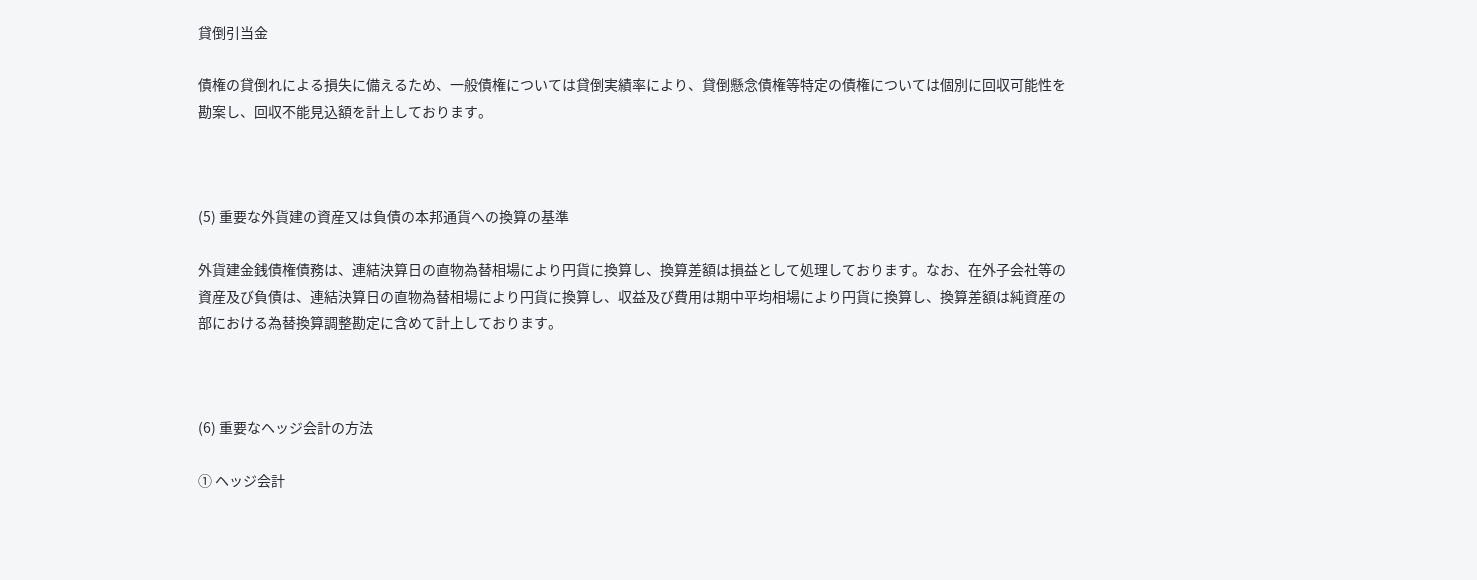貸倒引当金

債権の貸倒れによる損失に備えるため、一般債権については貸倒実績率により、貸倒懸念債権等特定の債権については個別に回収可能性を勘案し、回収不能見込額を計上しております。



(5) 重要な外貨建の資産又は負債の本邦通貨への換算の基準

外貨建金銭債権債務は、連結決算日の直物為替相場により円貨に換算し、換算差額は損益として処理しております。なお、在外子会社等の資産及び負債は、連結決算日の直物為替相場により円貨に換算し、収益及び費用は期中平均相場により円貨に換算し、換算差額は純資産の部における為替換算調整勘定に含めて計上しております。



(6) 重要なヘッジ会計の方法

① ヘッジ会計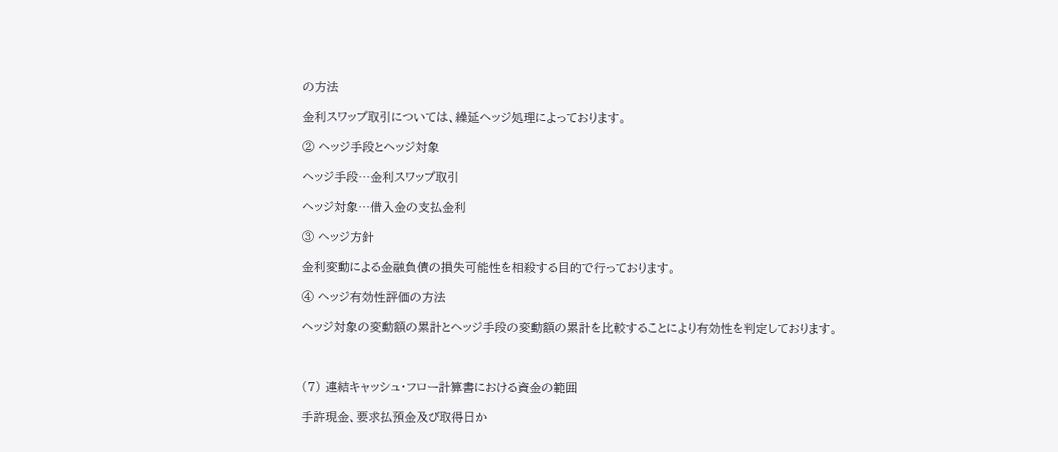の方法

金利スワップ取引については、繰延ヘッジ処理によっております。

② ヘッジ手段とヘッジ対象

ヘッジ手段…金利スワップ取引

ヘッジ対象…借入金の支払金利

③ ヘッジ方針

金利変動による金融負債の損失可能性を相殺する目的で行っております。

④ ヘッジ有効性評価の方法

ヘッジ対象の変動額の累計とヘッジ手段の変動額の累計を比較することにより有効性を判定しております。



(7) 連結キャッシュ・フロー計算書における資金の範囲

手許現金、要求払預金及び取得日か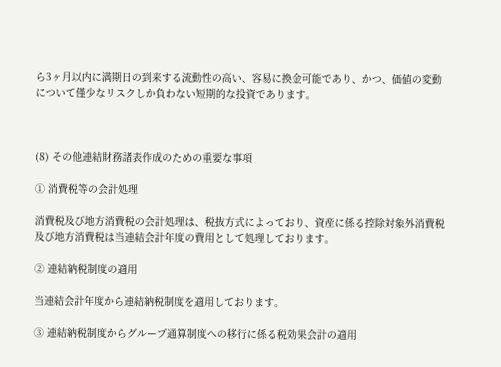ら3ヶ月以内に満期日の到来する流動性の高い、容易に換金可能であり、かつ、価値の変動について僅少なリスクしか負わない短期的な投資であります。



(8) その他連結財務諸表作成のための重要な事項

① 消費税等の会計処理

消費税及び地方消費税の会計処理は、税抜方式によっており、資産に係る控除対象外消費税及び地方消費税は当連結会計年度の費用として処理しております。

② 連結納税制度の適用

当連結会計年度から連結納税制度を適用しております。

③ 連結納税制度からグループ通算制度への移行に係る税効果会計の適用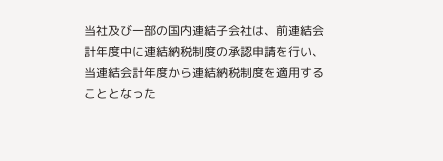当社及び一部の国内連結子会社は、前連結会計年度中に連結納税制度の承認申請を行い、当連結会計年度から連結納税制度を適用することとなった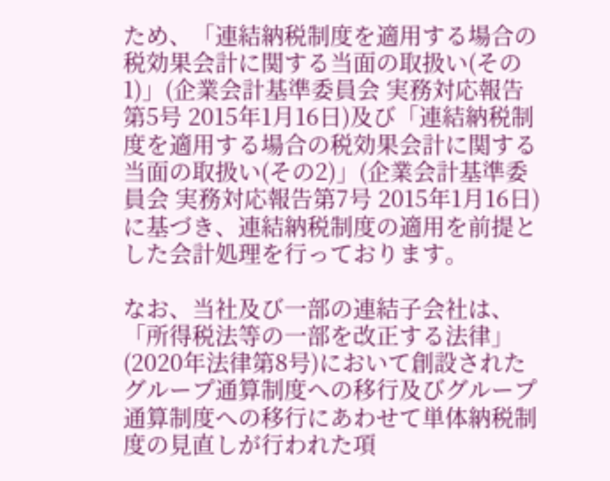ため、「連結納税制度を適用する場合の税効果会計に関する当面の取扱い(その1)」(企業会計基準委員会 実務対応報告第5号 2015年1月16日)及び「連結納税制度を適用する場合の税効果会計に関する当面の取扱い(その2)」(企業会計基準委員会 実務対応報告第7号 2015年1月16日)に基づき、連結納税制度の適用を前提とした会計処理を行っております。

なお、当社及び一部の連結子会社は、「所得税法等の一部を改正する法律」(2020年法律第8号)において創設されたグループ通算制度への移行及びグループ通算制度への移行にあわせて単体納税制度の見直しが行われた項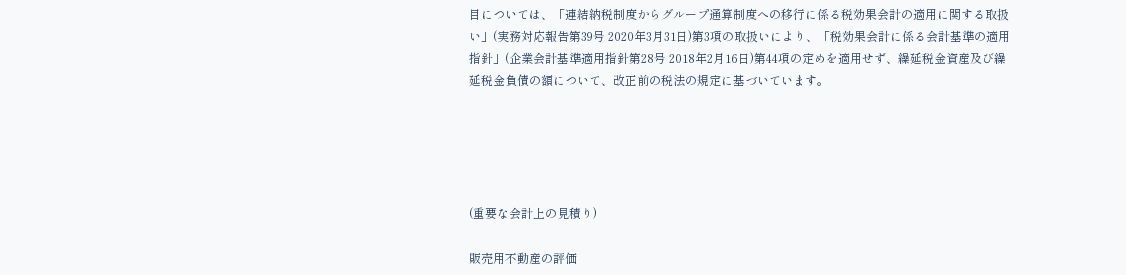目については、「連結納税制度からグループ通算制度への移行に係る税効果会計の適用に関する取扱い」(実務対応報告第39号 2020年3月31日)第3項の取扱いにより、「税効果会計に係る会計基準の適用指針」(企業会計基準適用指針第28号 2018年2月16日)第44項の定めを適用せず、繰延税金資産及び繰延税金負債の額について、改正前の税法の規定に基づいています。





(重要な会計上の見積り)

販売用不動産の評価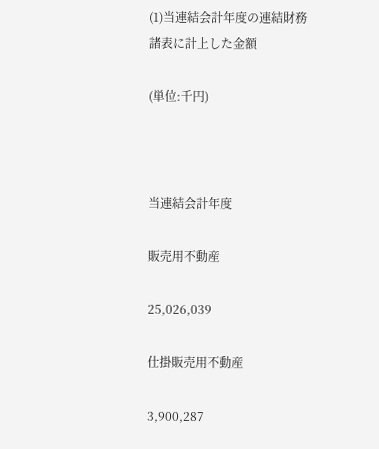(1)当連結会計年度の連結財務諸表に計上した金額

(単位:千円)



当連結会計年度

販売用不動産

25,026,039

仕掛販売用不動産

3,900,287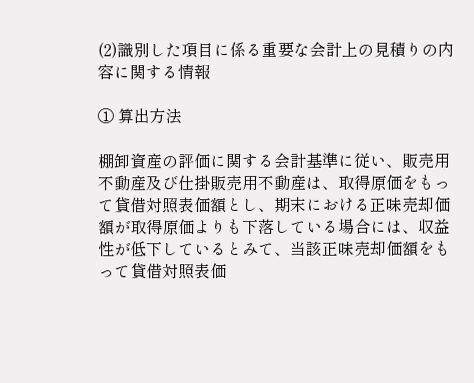(2)識別した項目に係る重要な会計上の見積りの内容に関する情報

① 算出方法

棚卸資産の評価に関する会計基準に従い、販売用不動産及び仕掛販売用不動産は、取得原価をもって貸借対照表価額とし、期末における正味売却価額が取得原価よりも下落している場合には、収益性が低下しているとみて、当該正味売却価額をもって貸借対照表価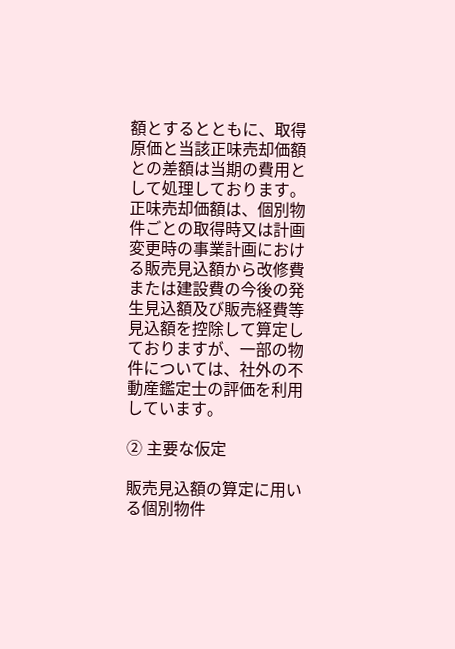額とするとともに、取得原価と当該正味売却価額との差額は当期の費用として処理しております。正味売却価額は、個別物件ごとの取得時又は計画変更時の事業計画における販売見込額から改修費または建設費の今後の発生見込額及び販売経費等見込額を控除して算定しておりますが、一部の物件については、社外の不動産鑑定士の評価を利用しています。

② 主要な仮定

販売見込額の算定に用いる個別物件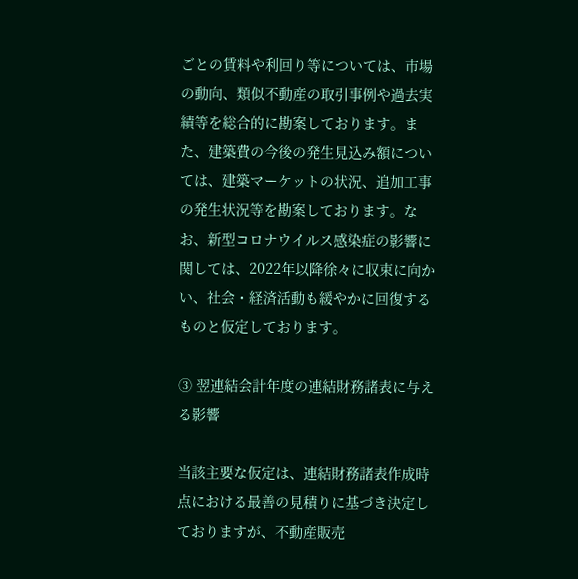ごとの賃料や利回り等については、市場の動向、類似不動産の取引事例や過去実績等を総合的に勘案しております。また、建築費の今後の発生見込み額については、建築マーケットの状況、追加工事の発生状況等を勘案しております。なお、新型コロナウイルス感染症の影響に関しては、2022年以降徐々に収束に向かい、社会・経済活動も緩やかに回復するものと仮定しております。

③ 翌連結会計年度の連結財務諸表に与える影響

当該主要な仮定は、連結財務諸表作成時点における最善の見積りに基づき決定しておりますが、不動産販売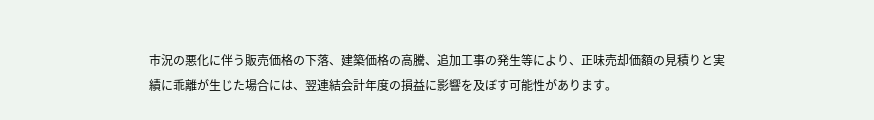市況の悪化に伴う販売価格の下落、建築価格の高騰、追加工事の発生等により、正味売却価額の見積りと実績に乖離が生じた場合には、翌連結会計年度の損益に影響を及ぼす可能性があります。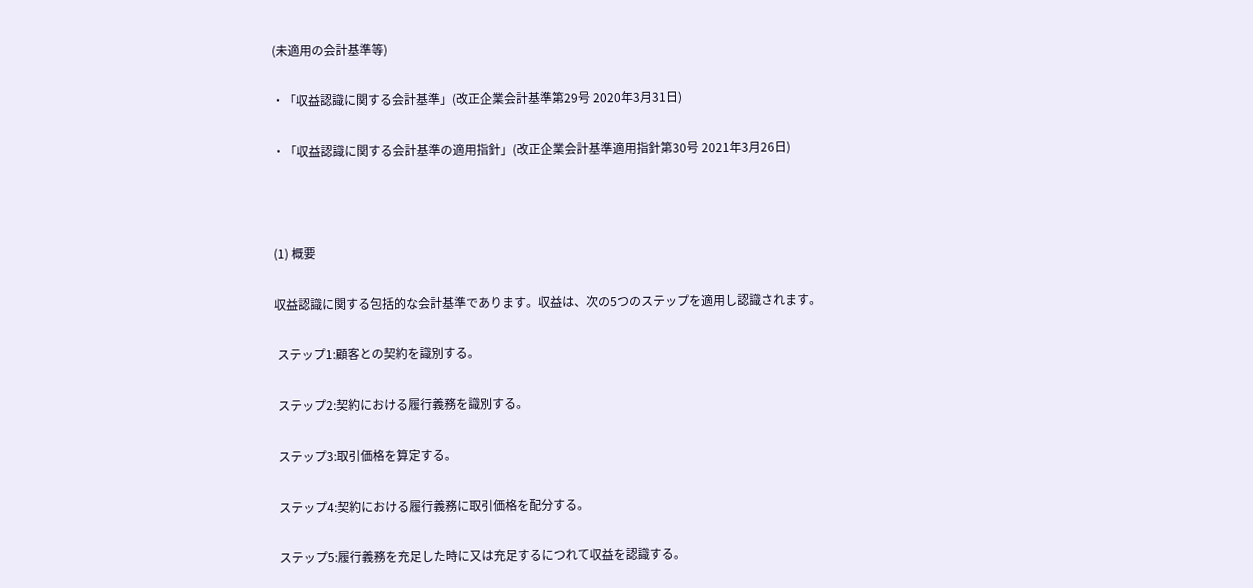(未適用の会計基準等)

・「収益認識に関する会計基準」(改正企業会計基準第29号 2020年3月31日)

・「収益認識に関する会計基準の適用指針」(改正企業会計基準適用指針第30号 2021年3月26日)



(1) 概要

収益認識に関する包括的な会計基準であります。収益は、次の5つのステップを適用し認識されます。

 ステップ1:顧客との契約を識別する。

 ステップ2:契約における履行義務を識別する。

 ステップ3:取引価格を算定する。

 ステップ4:契約における履行義務に取引価格を配分する。

 ステップ5:履行義務を充足した時に又は充足するにつれて収益を認識する。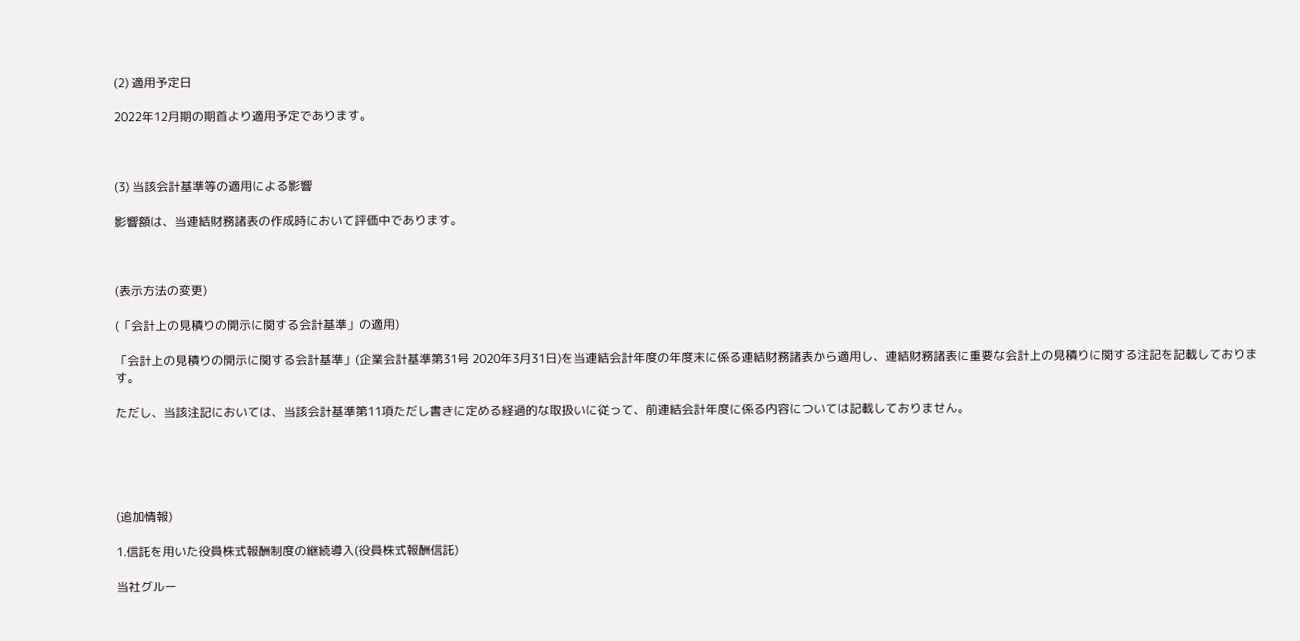(2) 適用予定日

2022年12月期の期首より適用予定であります。



(3) 当該会計基準等の適用による影響

影響額は、当連結財務諸表の作成時において評価中であります。



(表示方法の変更)

(「会計上の見積りの開示に関する会計基準」の適用)

「会計上の見積りの開示に関する会計基準」(企業会計基準第31号 2020年3月31日)を当連結会計年度の年度末に係る連結財務諸表から適用し、連結財務諸表に重要な会計上の見積りに関する注記を記載しております。

ただし、当該注記においては、当該会計基準第11項ただし書きに定める経過的な取扱いに従って、前連結会計年度に係る内容については記載しておりません。





(追加情報)

1.信託を用いた役員株式報酬制度の継続導入(役員株式報酬信託)

当社グルー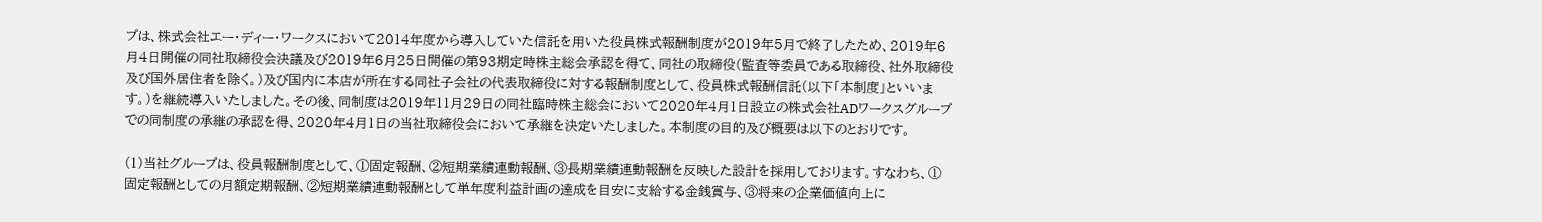プは、株式会社エー・ディー・ワークスにおいて2014年度から導入していた信託を用いた役員株式報酬制度が2019年5月で終了したため、2019年6月4日開催の同社取締役会決議及び2019年6月25日開催の第93期定時株主総会承認を得て、同社の取締役(監査等委員である取締役、社外取締役及び国外居住者を除く。)及び国内に本店が所在する同社子会社の代表取締役に対する報酬制度として、役員株式報酬信託(以下「本制度」といいます。)を継続導入いたしました。その後、同制度は2019年11月29日の同社臨時株主総会において2020年4月1日設立の株式会社ADワークスグループでの同制度の承継の承認を得、2020年4月1日の当社取締役会において承継を決定いたしました。本制度の目的及び概要は以下のとおりです。

(1)当社グループは、役員報酬制度として、①固定報酬、②短期業績連動報酬、③長期業績連動報酬を反映した設計を採用しております。すなわち、①固定報酬としての月額定期報酬、②短期業績連動報酬として単年度利益計画の達成を目安に支給する金銭賞与、③将来の企業価値向上に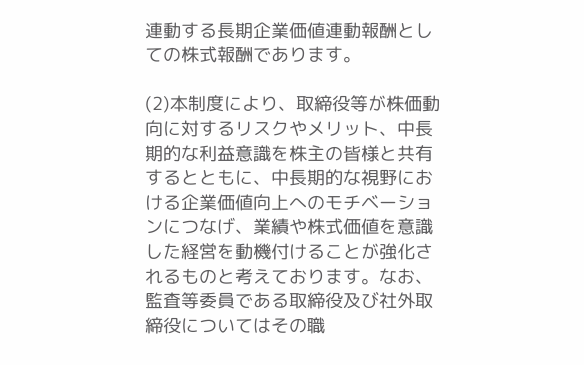連動する長期企業価値連動報酬としての株式報酬であります。

(2)本制度により、取締役等が株価動向に対するリスクやメリット、中長期的な利益意識を株主の皆様と共有するとともに、中長期的な視野における企業価値向上へのモチベーションにつなげ、業績や株式価値を意識した経営を動機付けることが強化されるものと考えております。なお、監査等委員である取締役及び社外取締役についてはその職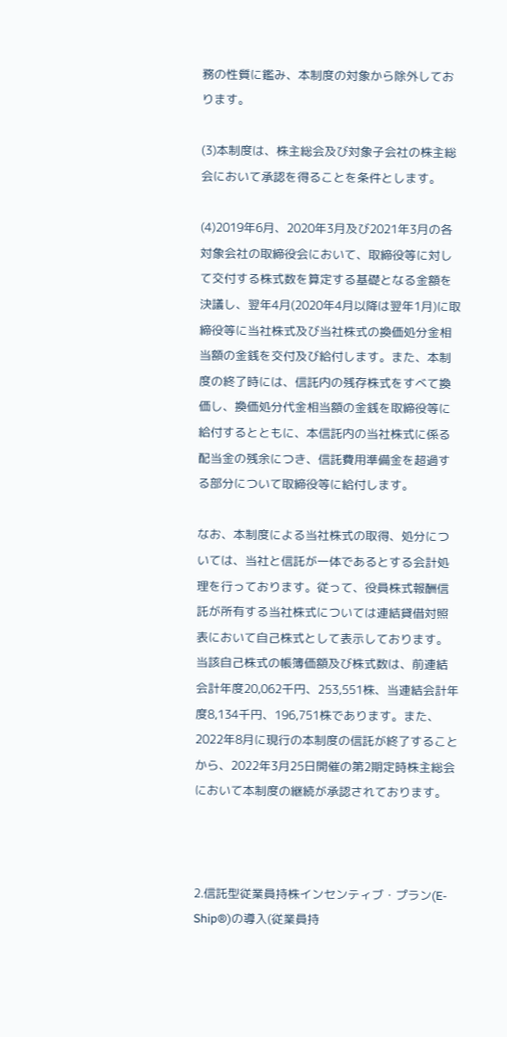務の性質に鑑み、本制度の対象から除外しております。

(3)本制度は、株主総会及び対象子会社の株主総会において承認を得ることを条件とします。

(4)2019年6月、2020年3月及び2021年3月の各対象会社の取締役会において、取締役等に対して交付する株式数を算定する基礎となる金額を決議し、翌年4月(2020年4月以降は翌年1月)に取締役等に当社株式及び当社株式の換価処分金相当額の金銭を交付及び給付します。また、本制度の終了時には、信託内の残存株式をすべて換価し、換価処分代金相当額の金銭を取締役等に給付するとともに、本信託内の当社株式に係る配当金の残余につき、信託費用準備金を超過する部分について取締役等に給付します。

なお、本制度による当社株式の取得、処分については、当社と信託が一体であるとする会計処理を行っております。従って、役員株式報酬信託が所有する当社株式については連結貸借対照表において自己株式として表示しております。当該自己株式の帳簿価額及び株式数は、前連結会計年度20,062千円、253,551株、当連結会計年度8,134千円、196,751株であります。また、2022年8月に現行の本制度の信託が終了することから、2022年3月25日開催の第2期定時株主総会において本制度の継続が承認されております。



2.信託型従業員持株インセンティブ・プラン(E-Ship®)の導入(従業員持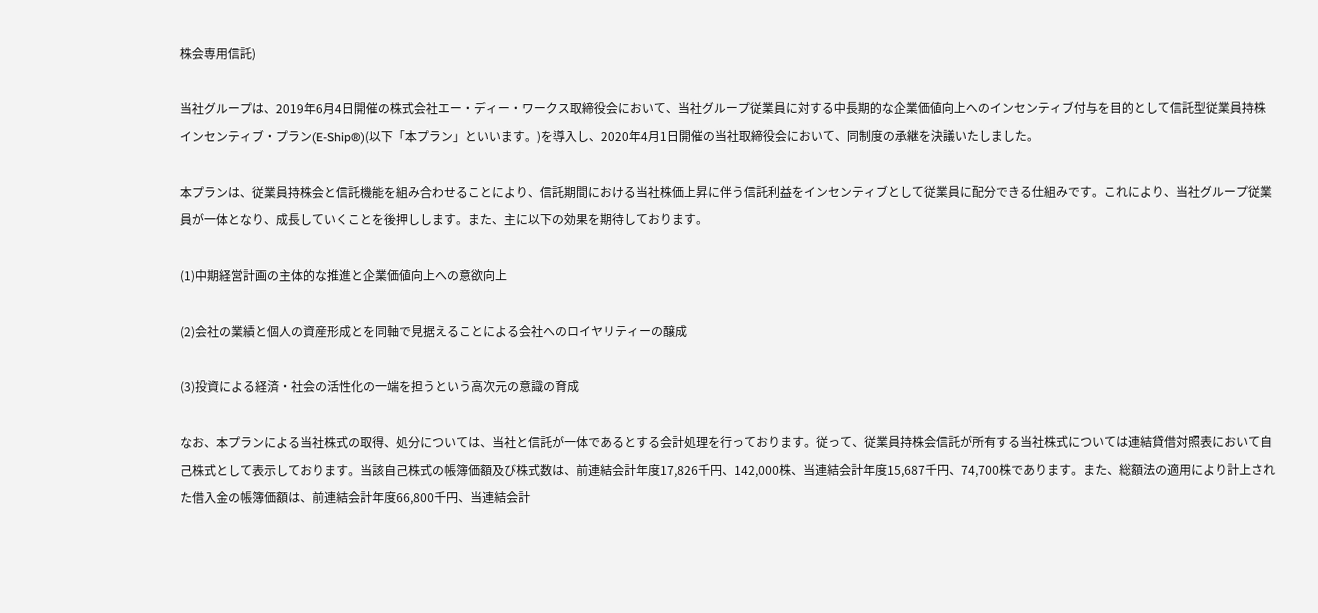株会専用信託)

当社グループは、2019年6月4日開催の株式会社エー・ディー・ワークス取締役会において、当社グループ従業員に対する中長期的な企業価値向上へのインセンティブ付与を目的として信託型従業員持株インセンティブ・プラン(E-Ship®)(以下「本プラン」といいます。)を導入し、2020年4月1日開催の当社取締役会において、同制度の承継を決議いたしました。

本プランは、従業員持株会と信託機能を組み合わせることにより、信託期間における当社株価上昇に伴う信託利益をインセンティブとして従業員に配分できる仕組みです。これにより、当社グループ従業員が一体となり、成長していくことを後押しします。また、主に以下の効果を期待しております。

(1)中期経営計画の主体的な推進と企業価値向上への意欲向上

(2)会社の業績と個人の資産形成とを同軸で見据えることによる会社へのロイヤリティーの醸成

(3)投資による経済・社会の活性化の一端を担うという高次元の意識の育成

なお、本プランによる当社株式の取得、処分については、当社と信託が一体であるとする会計処理を行っております。従って、従業員持株会信託が所有する当社株式については連結貸借対照表において自己株式として表示しております。当該自己株式の帳簿価額及び株式数は、前連結会計年度17,826千円、142,000株、当連結会計年度15,687千円、74,700株であります。また、総額法の適用により計上された借入金の帳簿価額は、前連結会計年度66,800千円、当連結会計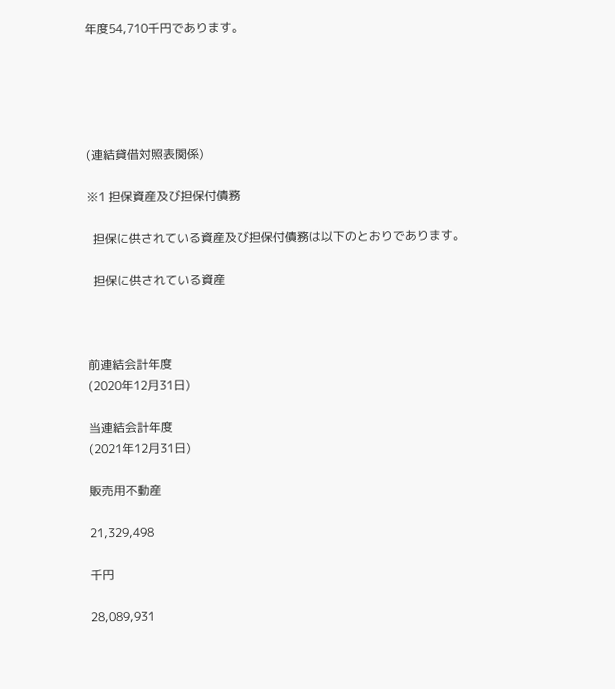年度54,710千円であります。





(連結貸借対照表関係)

※1 担保資産及び担保付債務

  担保に供されている資産及び担保付債務は以下のとおりであります。

  担保に供されている資産



前連結会計年度
(2020年12月31日)

当連結会計年度
(2021年12月31日)

販売用不動産

21,329,498

千円

28,089,931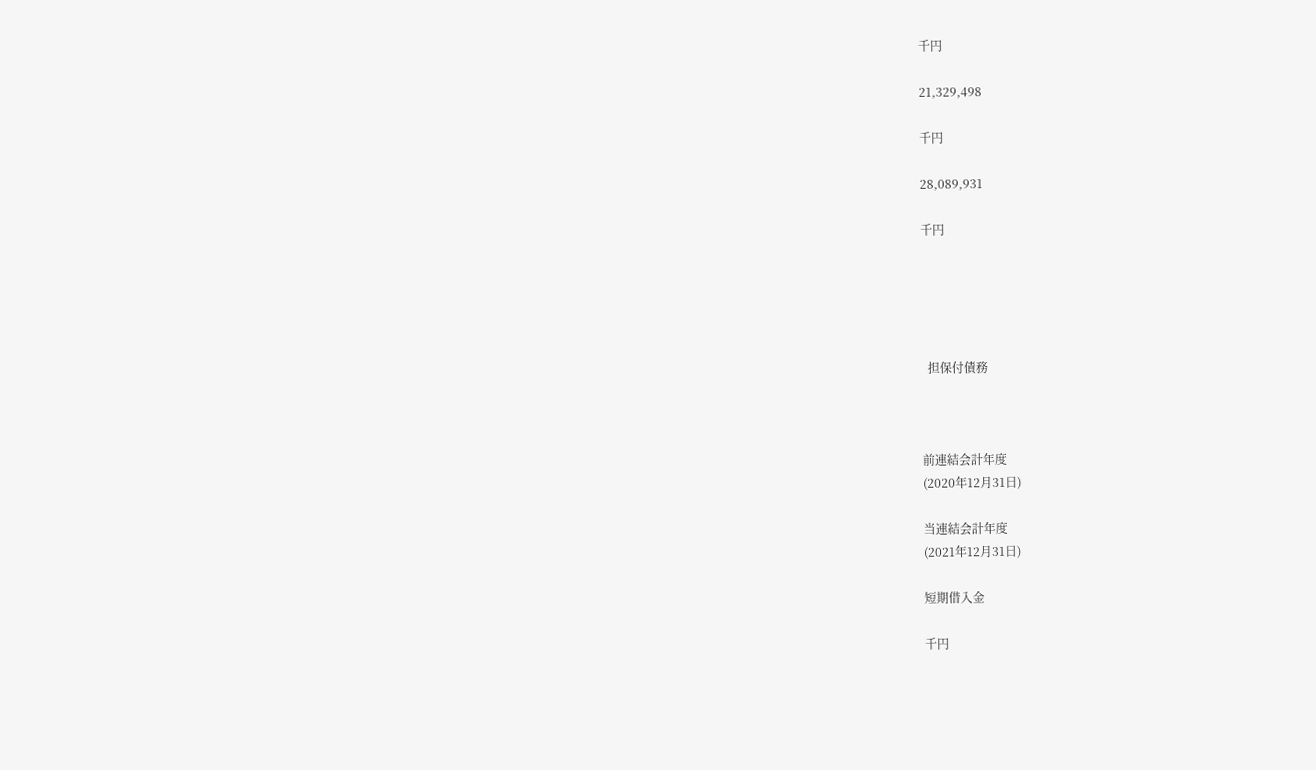千円

21,329,498

千円

28,089,931

千円





  担保付債務



前連結会計年度
(2020年12月31日)

当連結会計年度
(2021年12月31日)

短期借入金

千円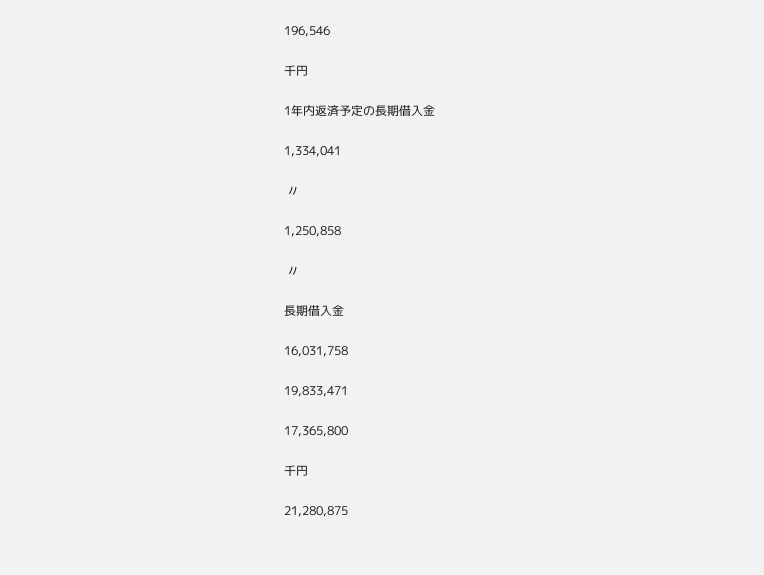196,546

千円

1年内返済予定の長期借入金

1,334,041

 〃

1,250,858

 〃

長期借入金

16,031,758

19,833,471

17,365,800

千円

21,280,875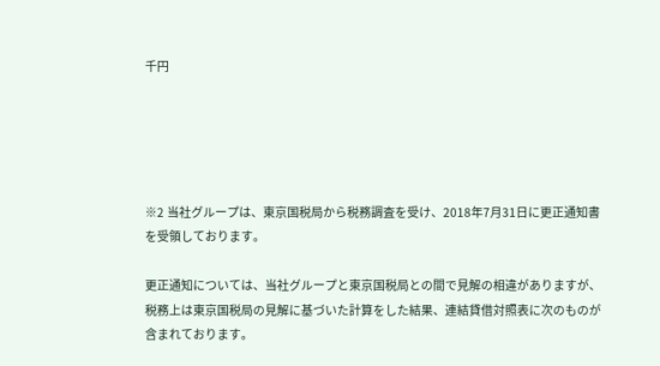千円





※2 当社グループは、東京国税局から税務調査を受け、2018年7月31日に更正通知書を受領しております。

更正通知については、当社グループと東京国税局との間で見解の相違がありますが、税務上は東京国税局の見解に基づいた計算をした結果、連結貸借対照表に次のものが含まれております。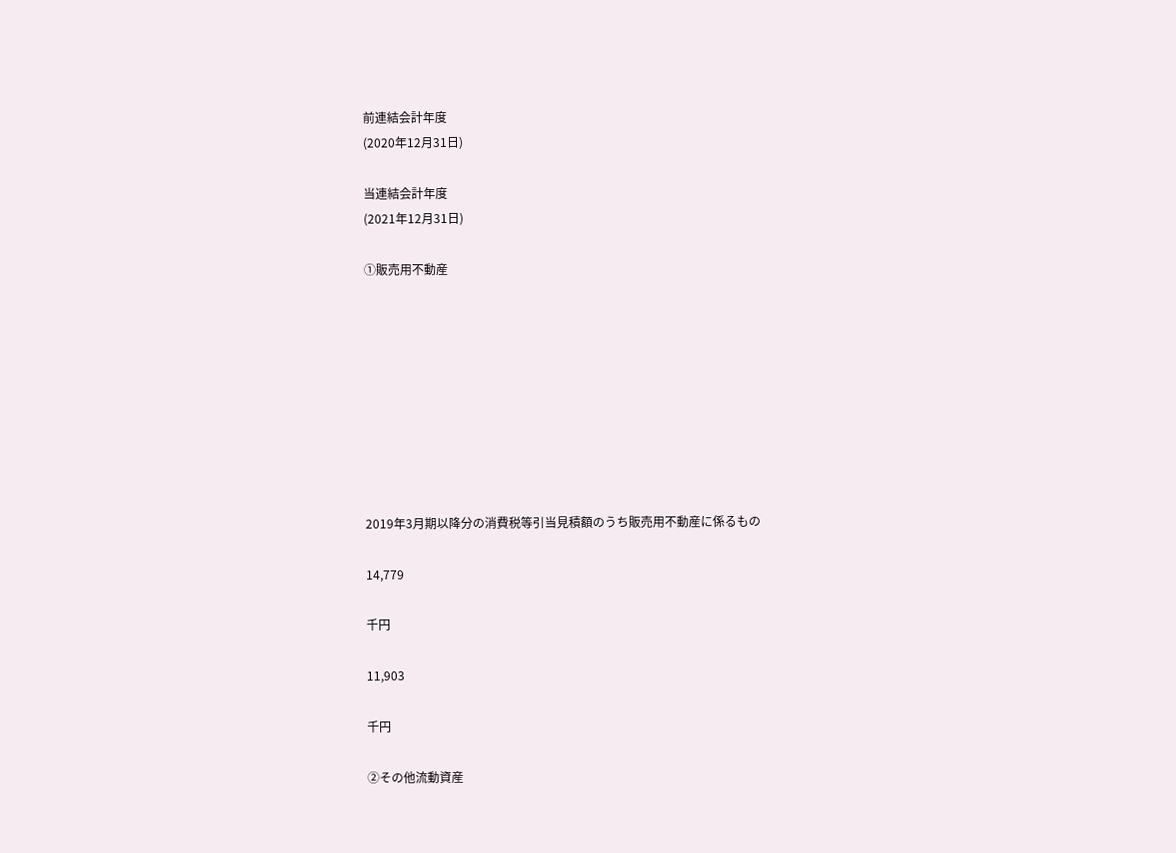前連結会計年度
(2020年12月31日)

当連結会計年度
(2021年12月31日)

①販売用不動産









2019年3月期以降分の消費税等引当見積額のうち販売用不動産に係るもの

14,779

千円

11,903

千円

②その他流動資産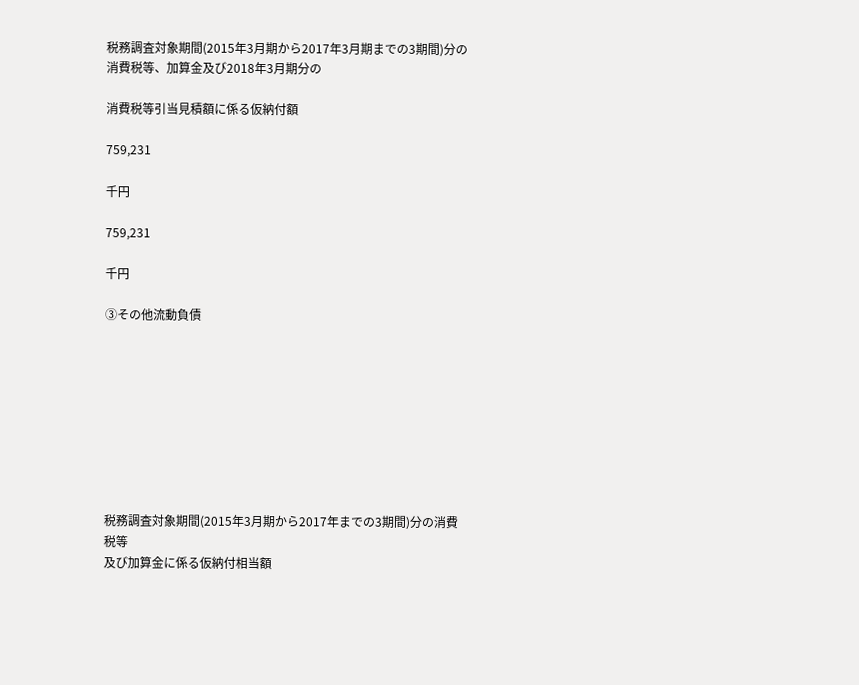税務調査対象期間(2015年3月期から2017年3月期までの3期間)分の消費税等、加算金及び2018年3月期分の

消費税等引当見積額に係る仮納付額

759,231

千円

759,231

千円

③その他流動負債









税務調査対象期間(2015年3月期から2017年までの3期間)分の消費税等
及び加算金に係る仮納付相当額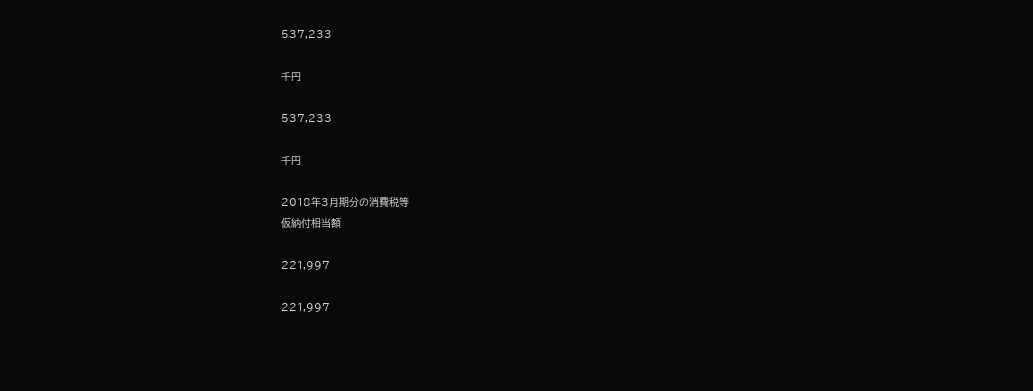537,233

千円

537,233

千円

2018年3月期分の消費税等
仮納付相当額

221,997

221,997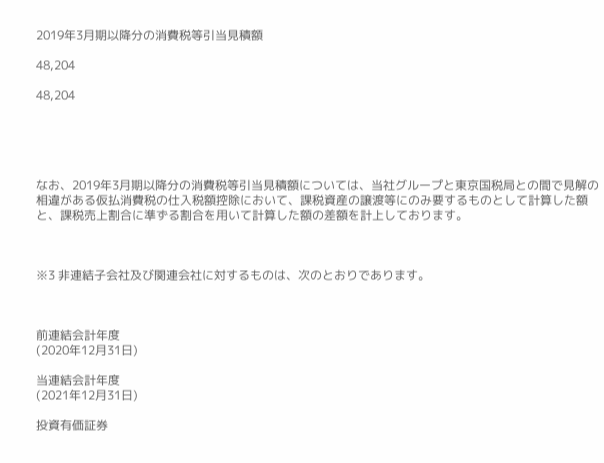2019年3月期以降分の消費税等引当見積額

48,204

48,204





なお、2019年3月期以降分の消費税等引当見積額については、当社グループと東京国税局との間で見解の相違がある仮払消費税の仕入税額控除において、課税資産の譲渡等にのみ要するものとして計算した額と、課税売上割合に準ずる割合を用いて計算した額の差額を計上しております。



※3 非連結子会社及び関連会社に対するものは、次のとおりであります。



前連結会計年度
(2020年12月31日)

当連結会計年度
(2021年12月31日)

投資有価証券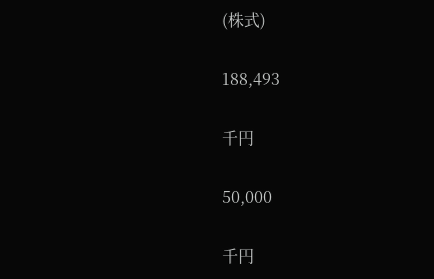(株式)

188,493

千円

50,000

千円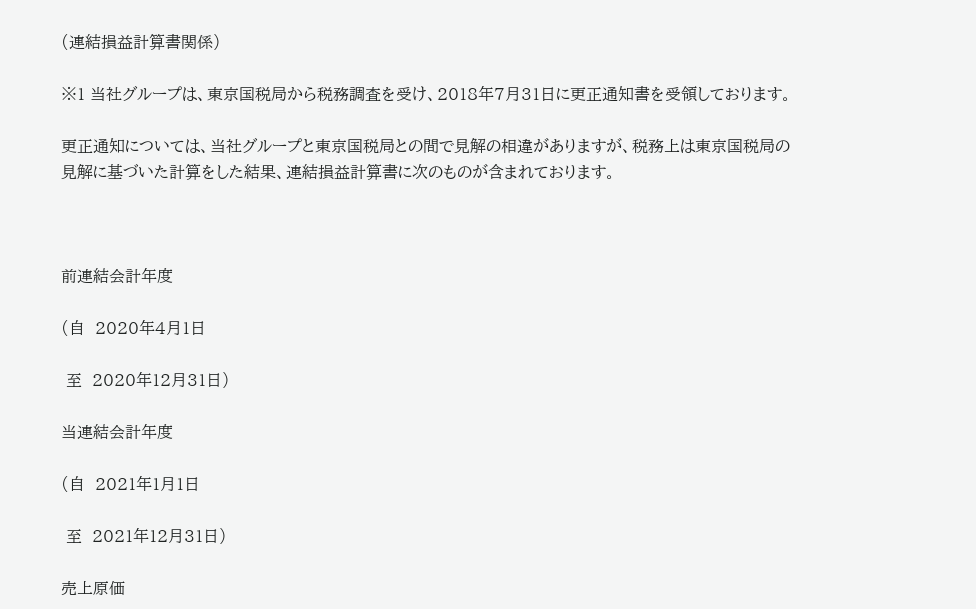(連結損益計算書関係)

※1 当社グループは、東京国税局から税務調査を受け、2018年7月31日に更正通知書を受領しております。

更正通知については、当社グループと東京国税局との間で見解の相違がありますが、税務上は東京国税局の見解に基づいた計算をした結果、連結損益計算書に次のものが含まれております。



前連結会計年度

(自  2020年4月1日

 至  2020年12月31日)

当連結会計年度

(自  2021年1月1日

 至  2021年12月31日)

売上原価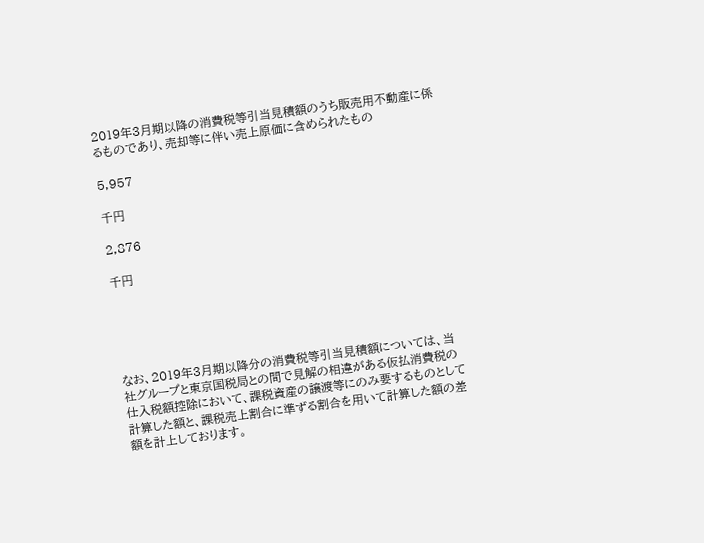2019年3月期以降の消費税等引当見積額のうち販売用不動産に係るものであり、売却等に伴い売上原価に含められたもの

5,957

千円

2,876

千円





なお、2019年3月期以降分の消費税等引当見積額については、当社グループと東京国税局との間で見解の相違がある仮払消費税の仕入税額控除において、課税資産の譲渡等にのみ要するものとして計算した額と、課税売上割合に準ずる割合を用いて計算した額の差額を計上しております。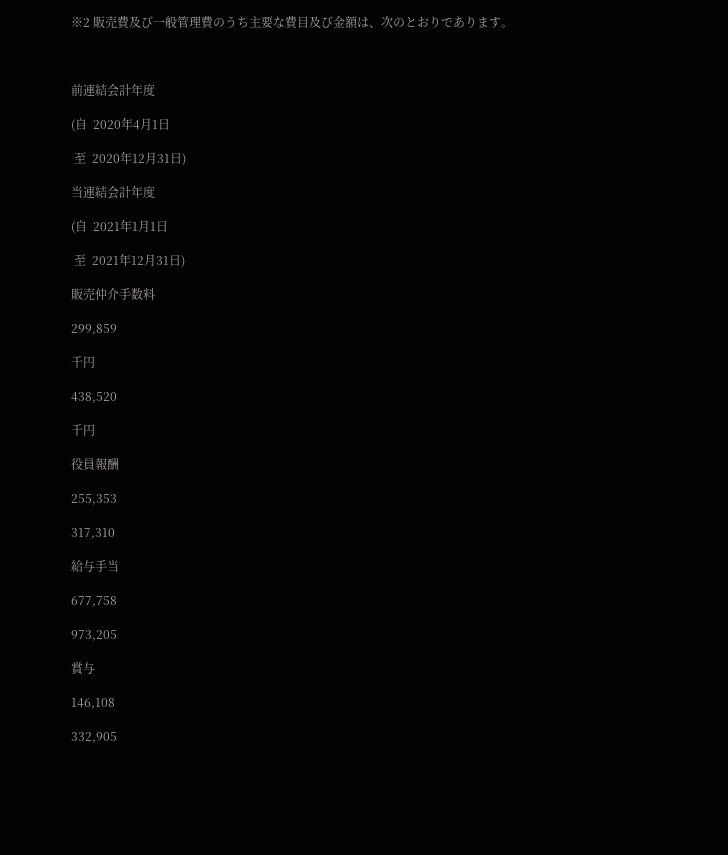※2 販売費及び一般管理費のうち主要な費目及び金額は、次のとおりであります。



前連結会計年度

(自  2020年4月1日

 至  2020年12月31日)

当連結会計年度

(自  2021年1月1日

 至  2021年12月31日)

販売仲介手数料

299,859

千円

438,520

千円

役員報酬

255,353

317,310

給与手当

677,758

973,205

賞与

146,108

332,905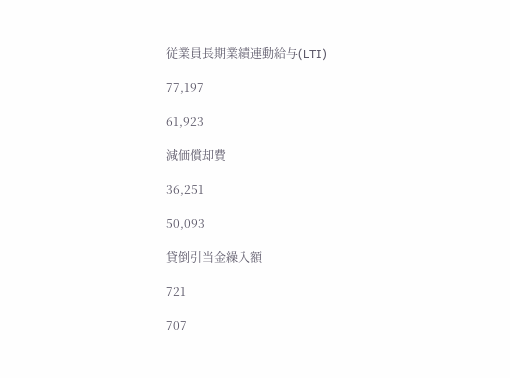従業員長期業績連動給与(LTI)

77,197

61,923

減価償却費

36,251

50,093

貸倒引当金繰入額

721

707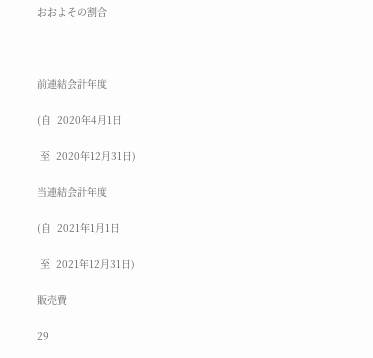おおよその割合



前連結会計年度

(自  2020年4月1日

 至  2020年12月31日)

当連結会計年度

(自  2021年1月1日

 至  2021年12月31日)

販売費

29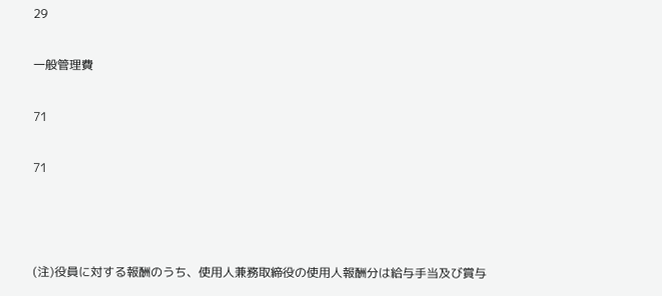29

一般管理費

71

71



(注)役員に対する報酬のうち、使用人兼務取締役の使用人報酬分は給与手当及び賞与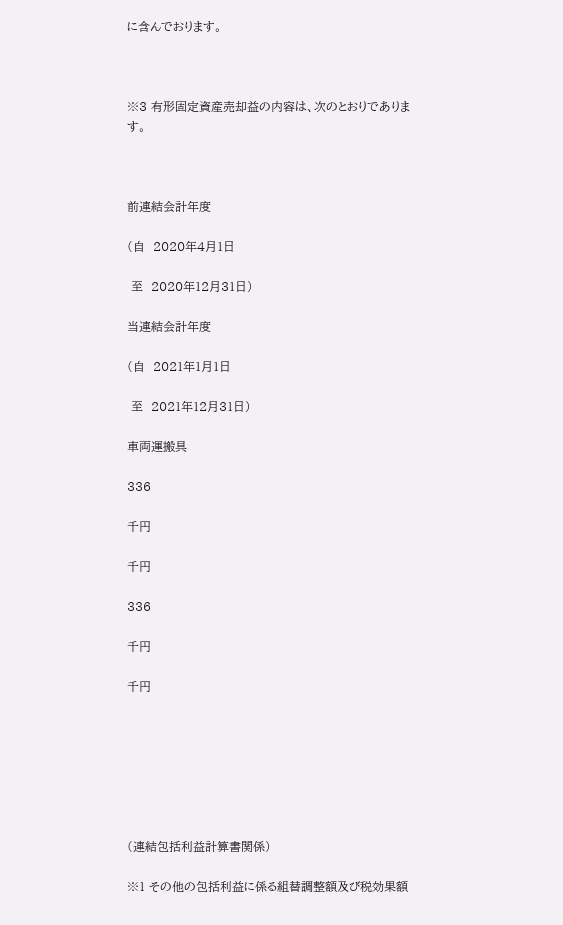に含んでおります。



※3 有形固定資産売却益の内容は、次のとおりであります。



前連結会計年度

(自  2020年4月1日

 至  2020年12月31日)

当連結会計年度

(自  2021年1月1日

 至  2021年12月31日)

車両運搬具

336

千円

千円

336

千円

千円







(連結包括利益計算書関係)

※1 その他の包括利益に係る組替調整額及び税効果額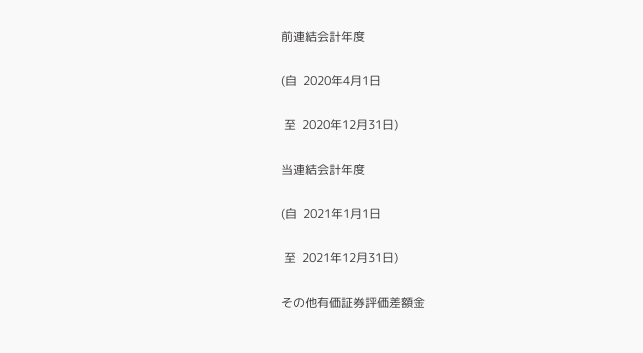前連結会計年度

(自  2020年4月1日

 至  2020年12月31日)

当連結会計年度

(自  2021年1月1日

 至  2021年12月31日)

その他有価証券評価差額金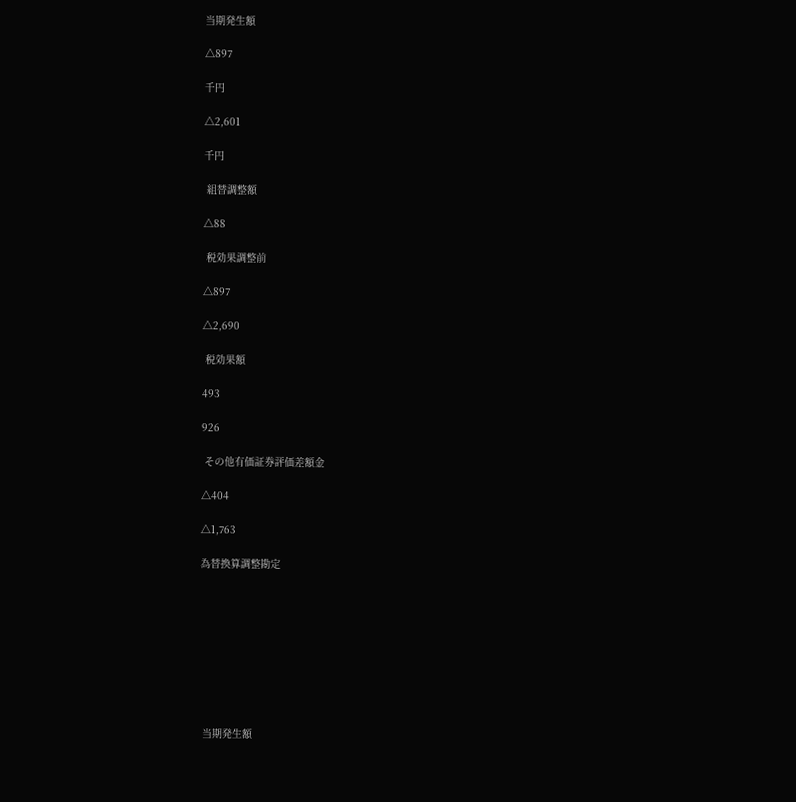当期発生額

△897

千円

△2,601

千円

 組替調整額

△88

 税効果調整前

△897

△2,690

 税効果額

493

926

 その他有価証券評価差額金

△404

△1,763

為替換算調整勘定









 当期発生額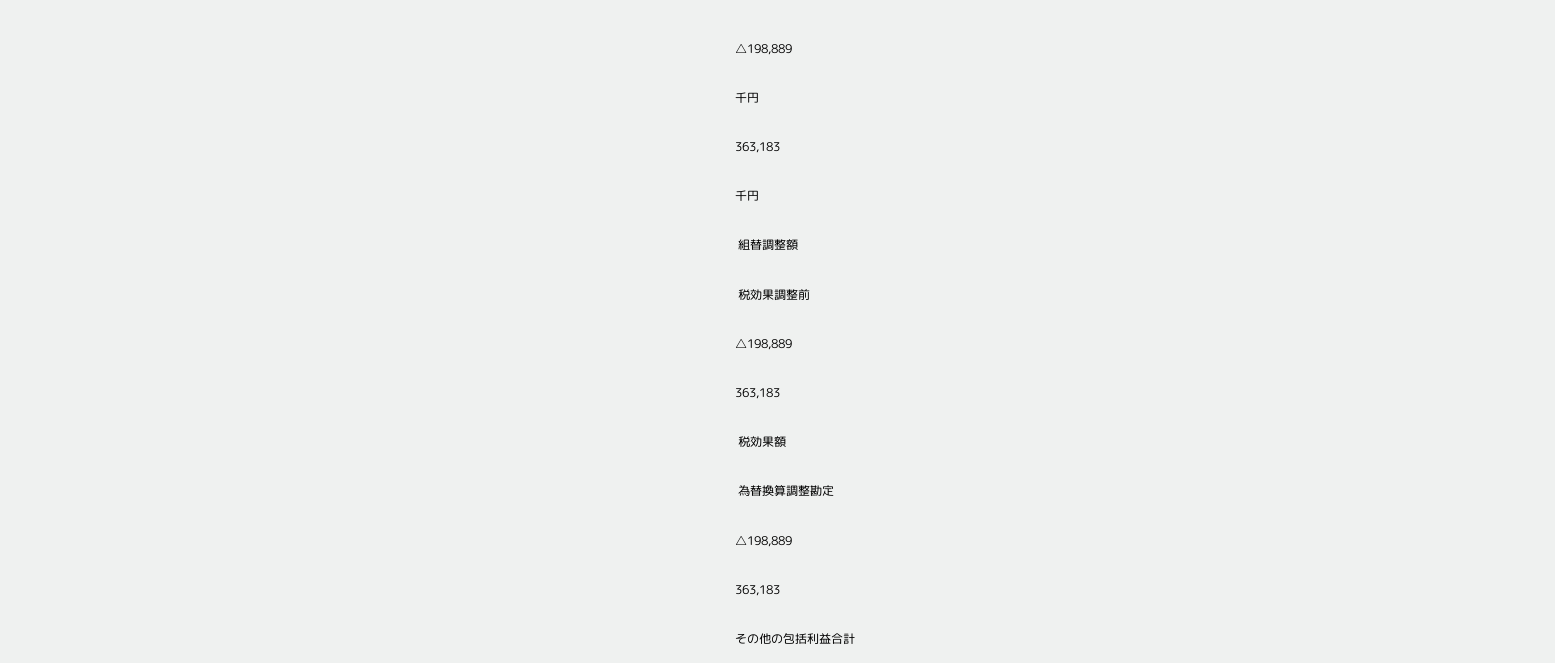△198,889

千円

363,183

千円

 組替調整額

 税効果調整前

△198,889

363,183

 税効果額

 為替換算調整勘定

△198,889

363,183

その他の包括利益合計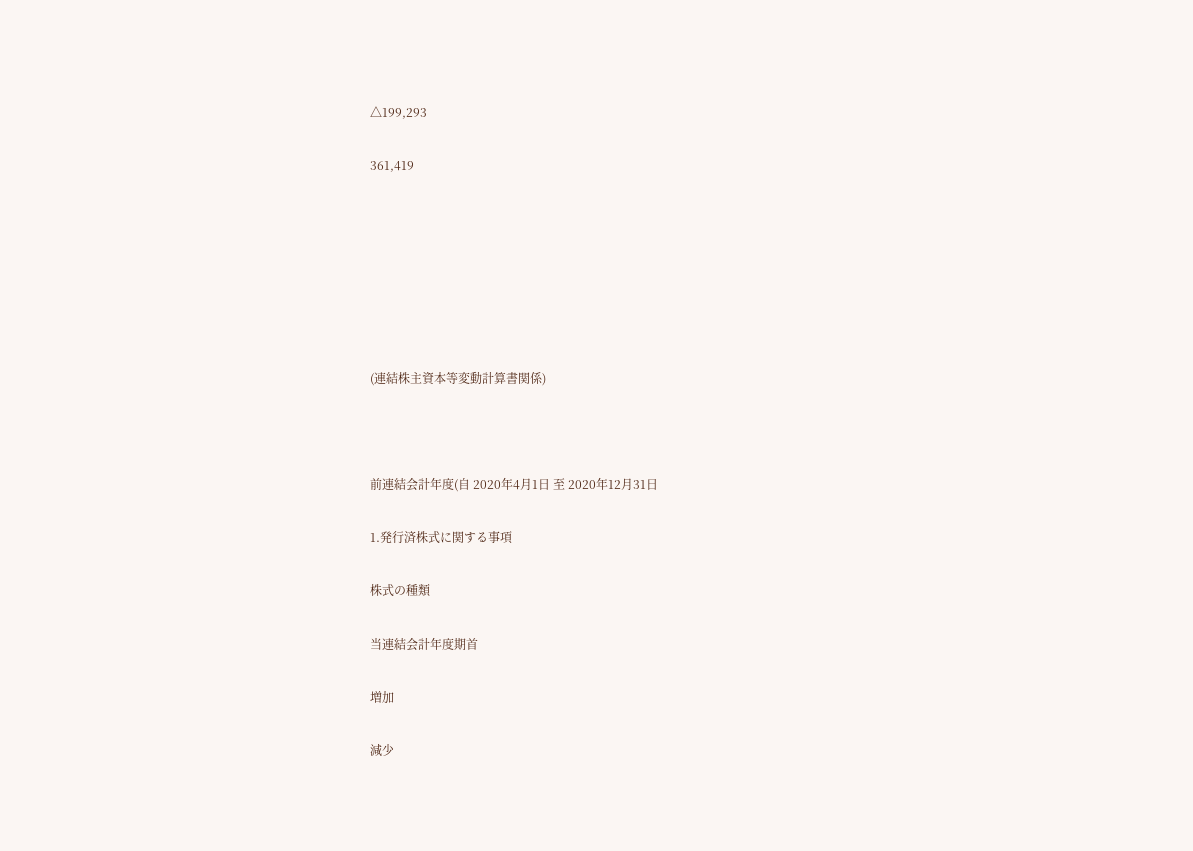△199,293

361,419







(連結株主資本等変動計算書関係)



前連結会計年度(自 2020年4月1日 至 2020年12月31日

1.発行済株式に関する事項

株式の種類

当連結会計年度期首

増加

減少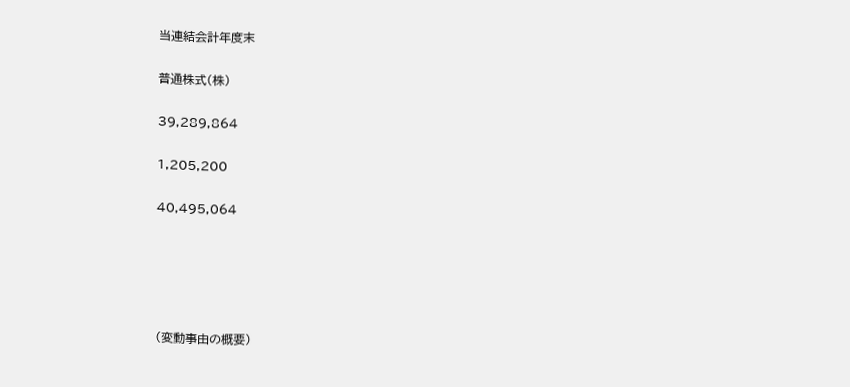当連結会計年度末

普通株式(株)

39,289,864

1,205,200

40,495,064





(変動事由の概要)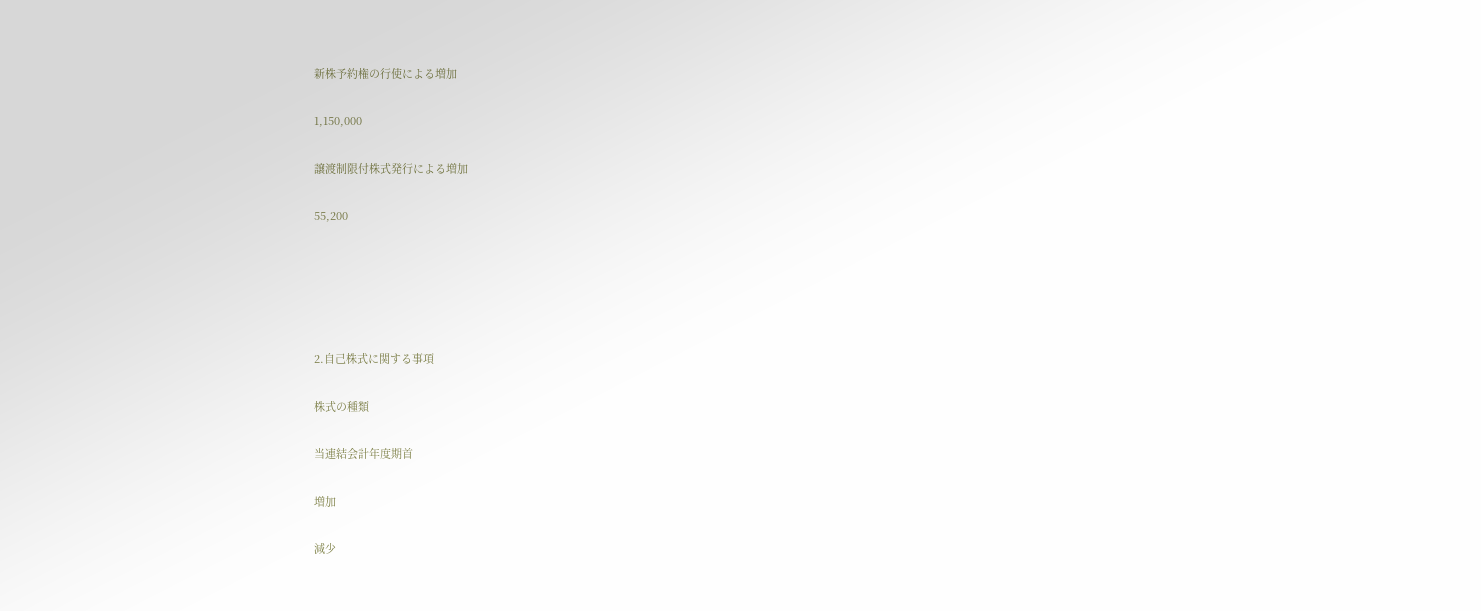新株予約権の行使による増加

1,150,000

譲渡制限付株式発行による増加

55,200





2.自己株式に関する事項

株式の種類

当連結会計年度期首

増加

減少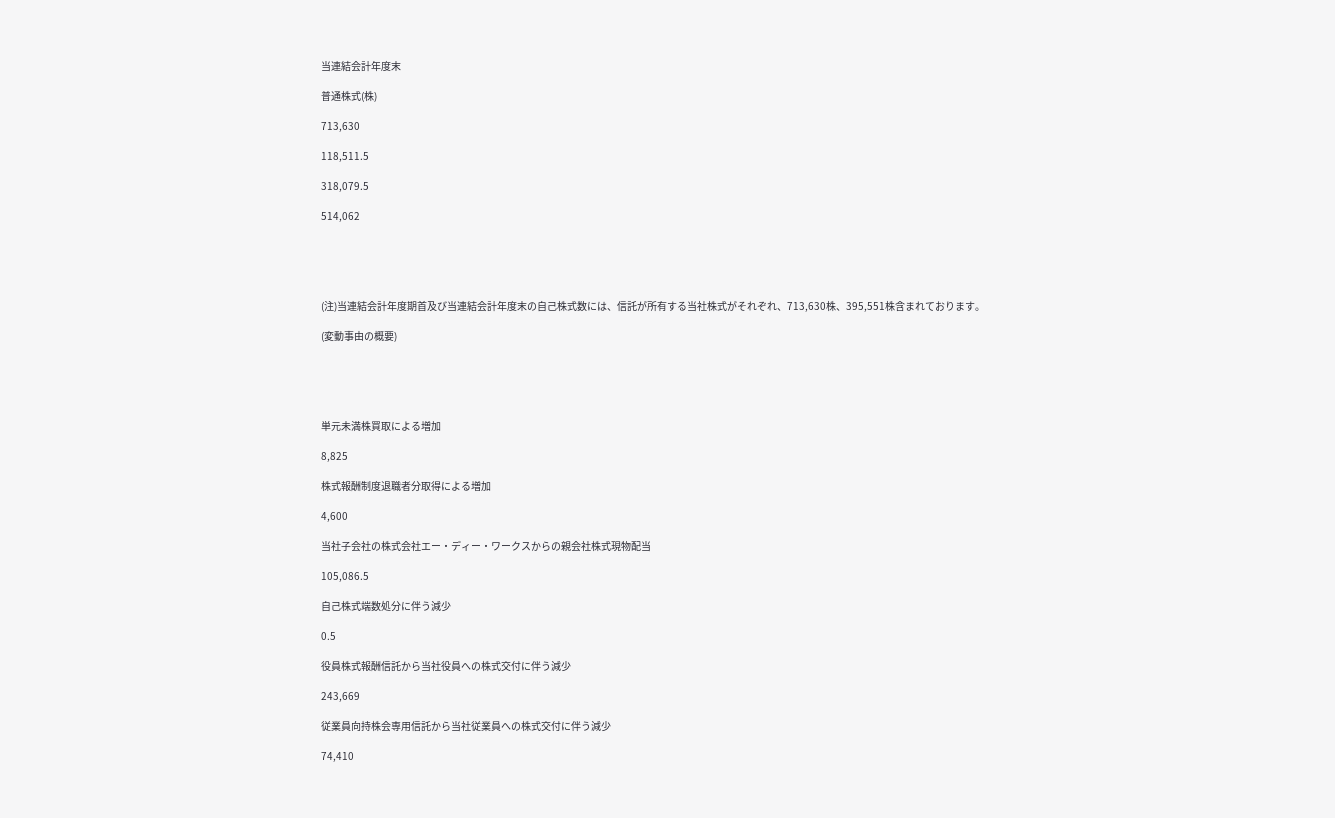当連結会計年度末

普通株式(株)

713,630

118,511.5

318,079.5

514,062





(注)当連結会計年度期首及び当連結会計年度末の自己株式数には、信託が所有する当社株式がそれぞれ、713,630株、395,551株含まれております。

(変動事由の概要)





単元未満株買取による増加

8,825

株式報酬制度退職者分取得による増加

4,600

当社子会社の株式会社エー・ディー・ワークスからの親会社株式現物配当

105,086.5

自己株式端数処分に伴う減少

0.5

役員株式報酬信託から当社役員への株式交付に伴う減少

243,669

従業員向持株会専用信託から当社従業員への株式交付に伴う減少

74,410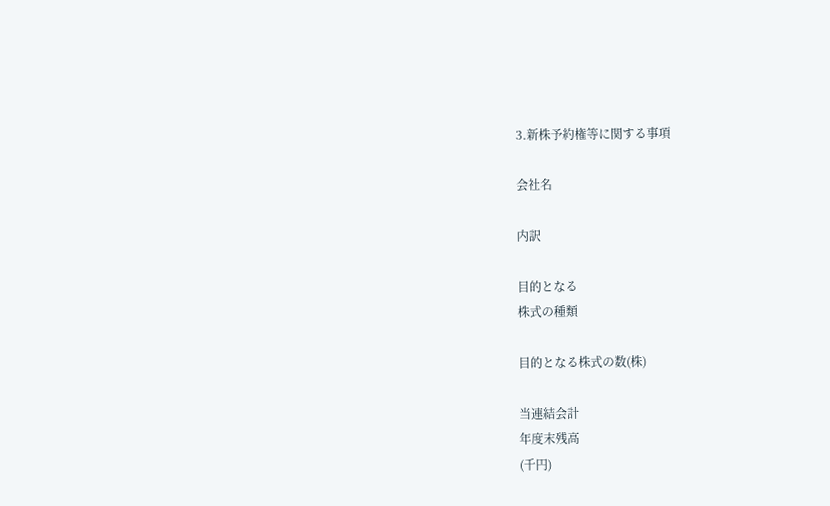3.新株予約権等に関する事項

会社名

内訳

目的となる
株式の種類

目的となる株式の数(株)

当連結会計
年度末残高
(千円)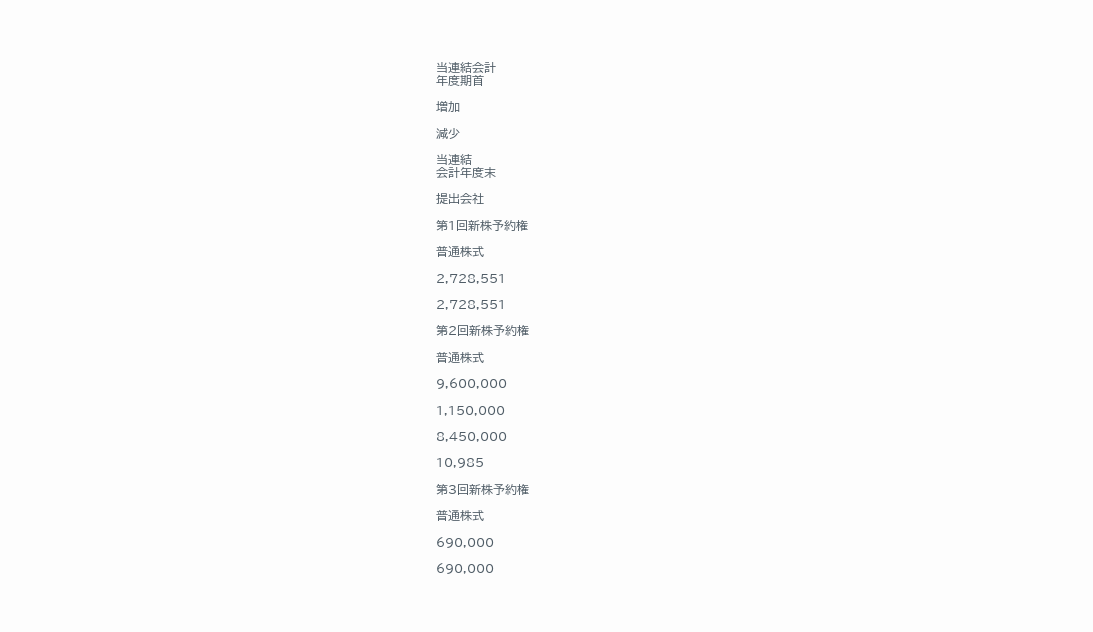当連結会計
年度期首

増加

減少

当連結
会計年度末

提出会社

第1回新株予約権

普通株式

2,728,551

2,728,551

第2回新株予約権

普通株式

9,600,000

1,150,000

8,450,000

10,985

第3回新株予約権

普通株式

690,000

690,000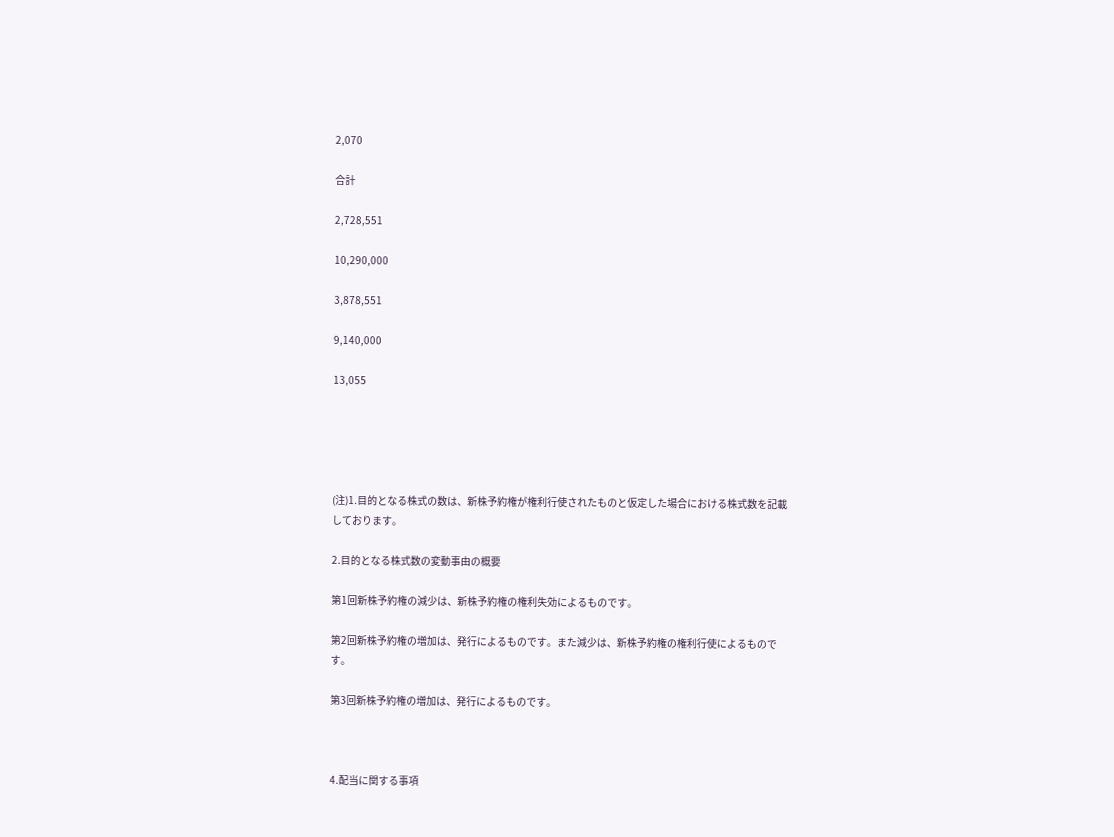2,070

合計

2,728,551

10,290,000

3,878,551

9,140,000

13,055





(注)1.目的となる株式の数は、新株予約権が権利行使されたものと仮定した場合における株式数を記載しております。

2.目的となる株式数の変動事由の概要

第1回新株予約権の減少は、新株予約権の権利失効によるものです。

第2回新株予約権の増加は、発行によるものです。また減少は、新株予約権の権利行使によるものです。

第3回新株予約権の増加は、発行によるものです。



4.配当に関する事項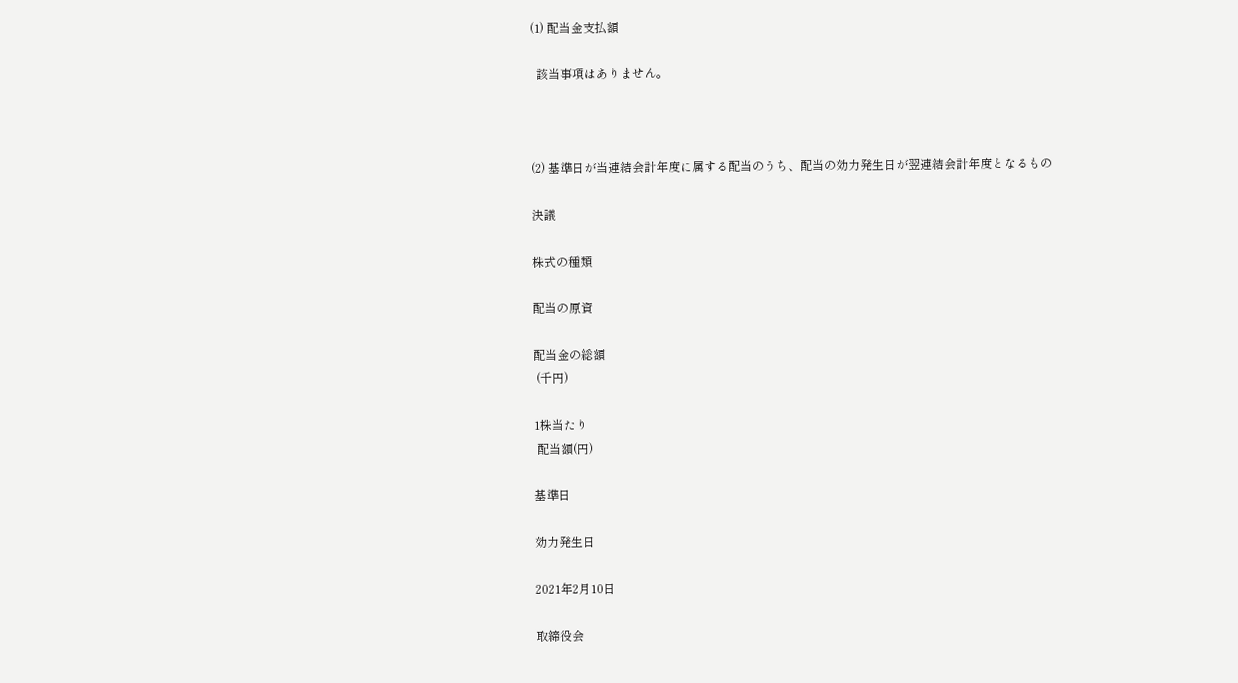(1) 配当金支払額

  該当事項はありません。



(2) 基準日が当連結会計年度に属する配当のうち、配当の効力発生日が翌連結会計年度となるもの

決議

株式の種類

配当の原資

配当金の総額
 (千円)

1株当たり
 配当額(円)

基準日

効力発生日

2021年2月10日

取締役会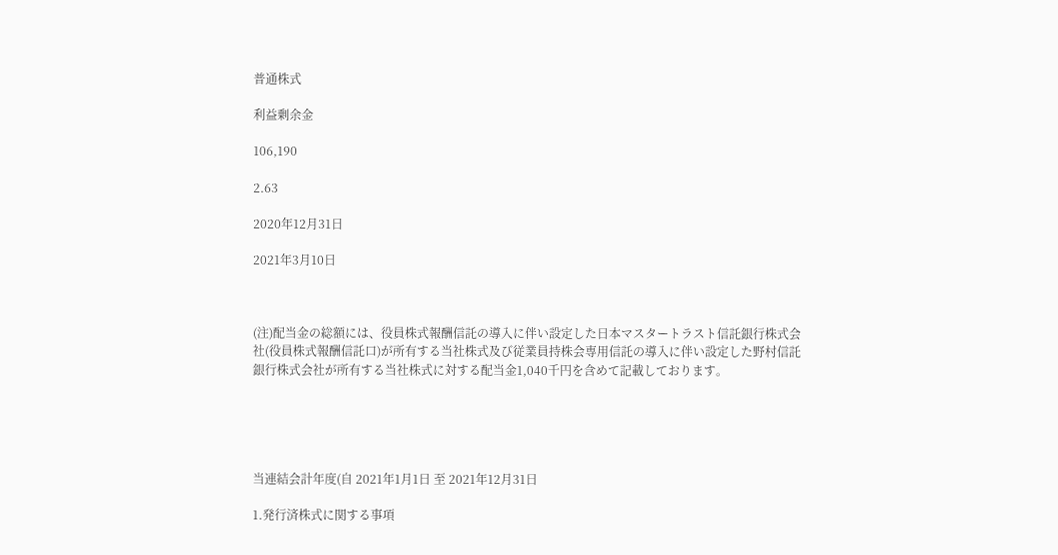普通株式

利益剰余金

106,190

2.63

2020年12月31日

2021年3月10日



(注)配当金の総額には、役員株式報酬信託の導入に伴い設定した日本マスタートラスト信託銀行株式会社(役員株式報酬信託口)が所有する当社株式及び従業員持株会専用信託の導入に伴い設定した野村信託銀行株式会社が所有する当社株式に対する配当金1,040千円を含めて記載しております。





当連結会計年度(自 2021年1月1日 至 2021年12月31日

1.発行済株式に関する事項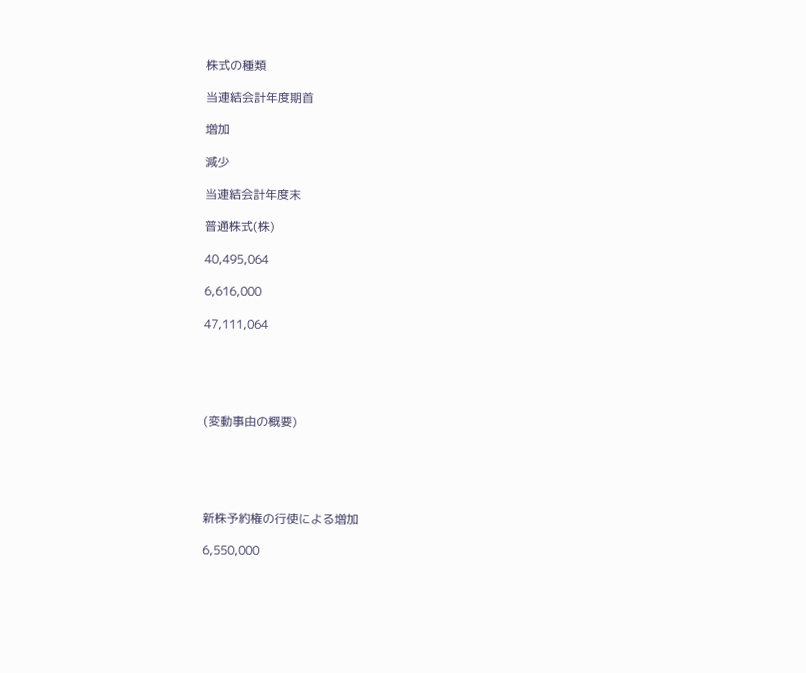株式の種類

当連結会計年度期首

増加

減少

当連結会計年度末

普通株式(株)

40,495,064

6,616,000

47,111,064





(変動事由の概要)





新株予約権の行使による増加

6,550,000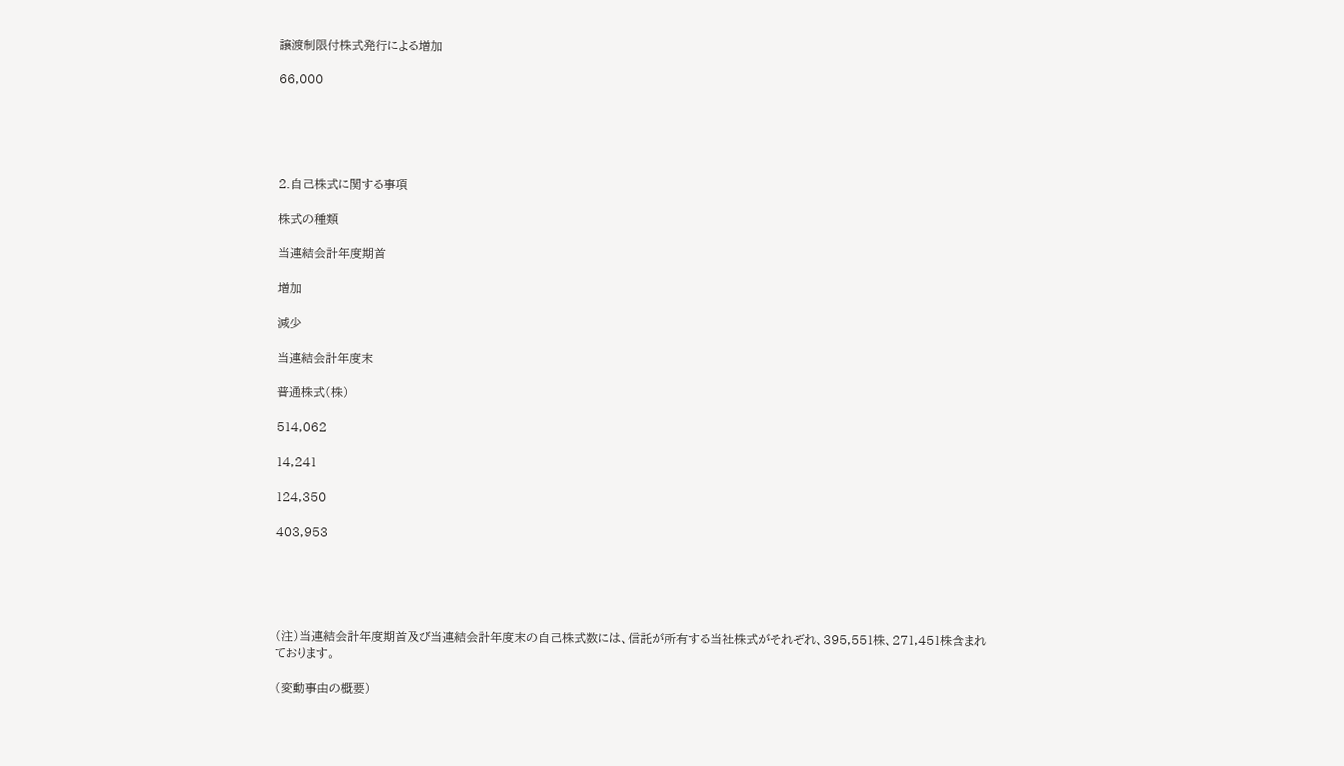譲渡制限付株式発行による増加

66,000





2.自己株式に関する事項

株式の種類

当連結会計年度期首

増加

減少

当連結会計年度末

普通株式(株)

514,062

14,241

124,350

403,953





(注)当連結会計年度期首及び当連結会計年度末の自己株式数には、信託が所有する当社株式がそれぞれ、395,551株、271,451株含まれております。

(変動事由の概要)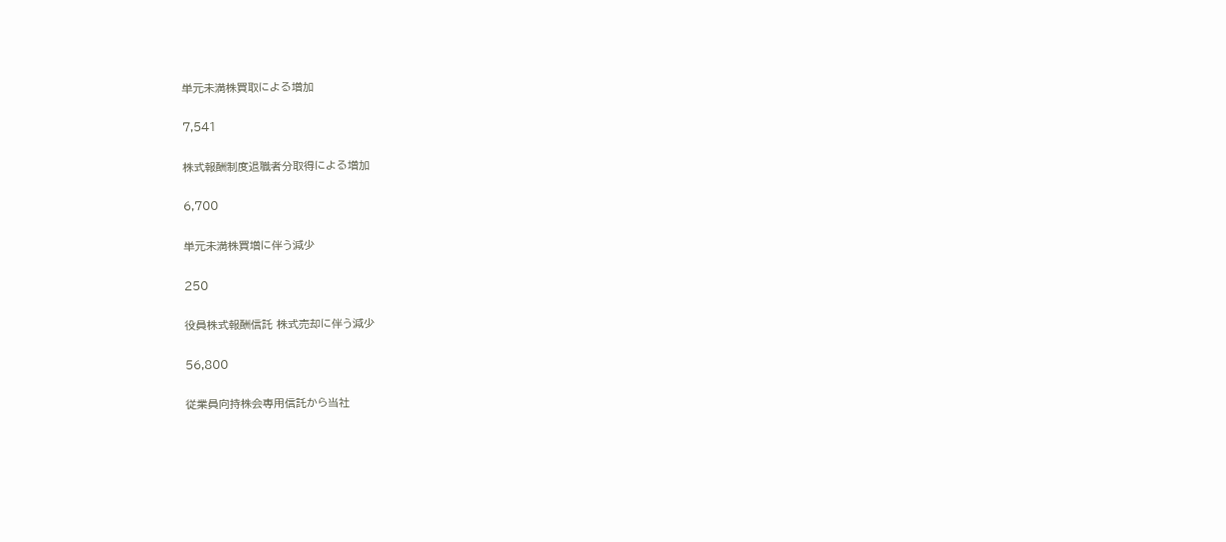単元未満株買取による増加

7,541

株式報酬制度退職者分取得による増加

6,700

単元未満株買増に伴う減少

250

役員株式報酬信託 株式売却に伴う減少

56,800

従業員向持株会専用信託から当社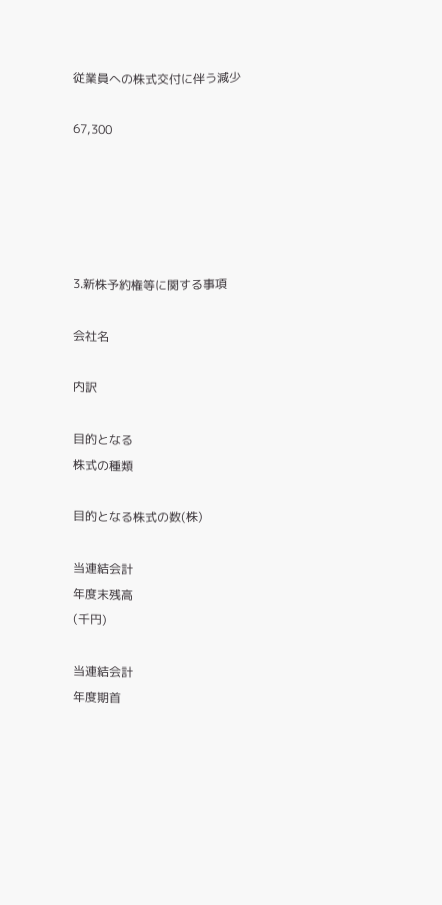従業員への株式交付に伴う減少

67,300





3.新株予約権等に関する事項

会社名

内訳

目的となる
株式の種類

目的となる株式の数(株)

当連結会計
年度末残高
(千円)

当連結会計
年度期首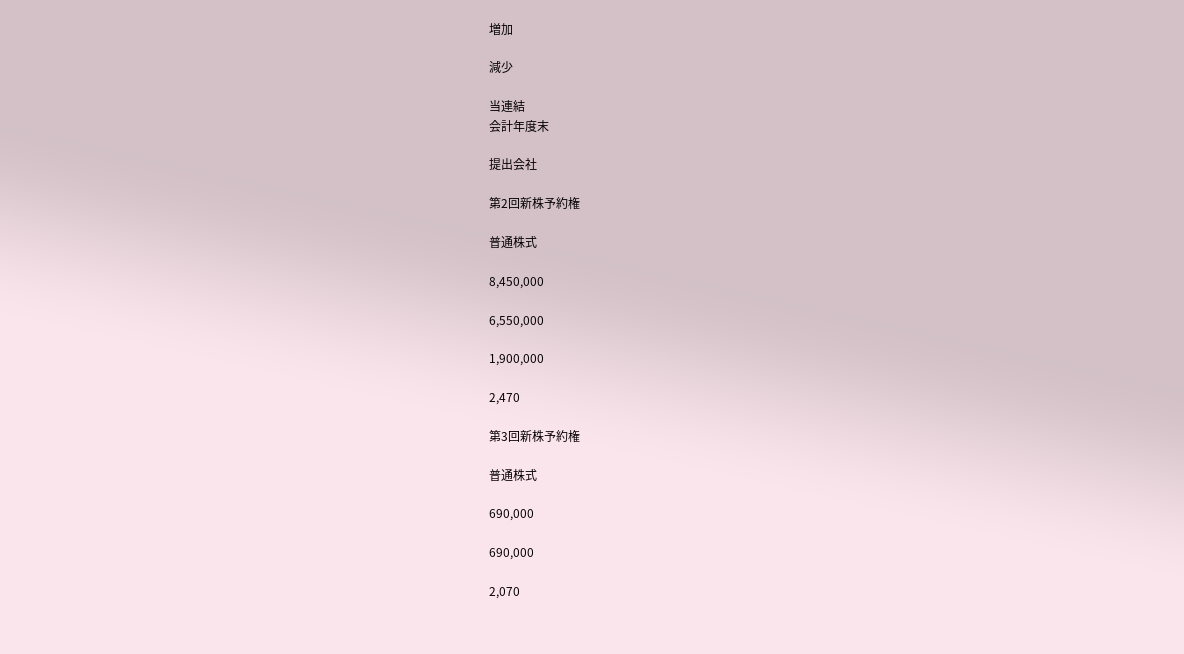増加

減少

当連結
会計年度末

提出会社

第2回新株予約権

普通株式

8,450,000

6,550,000

1,900,000

2,470

第3回新株予約権

普通株式

690,000

690,000

2,070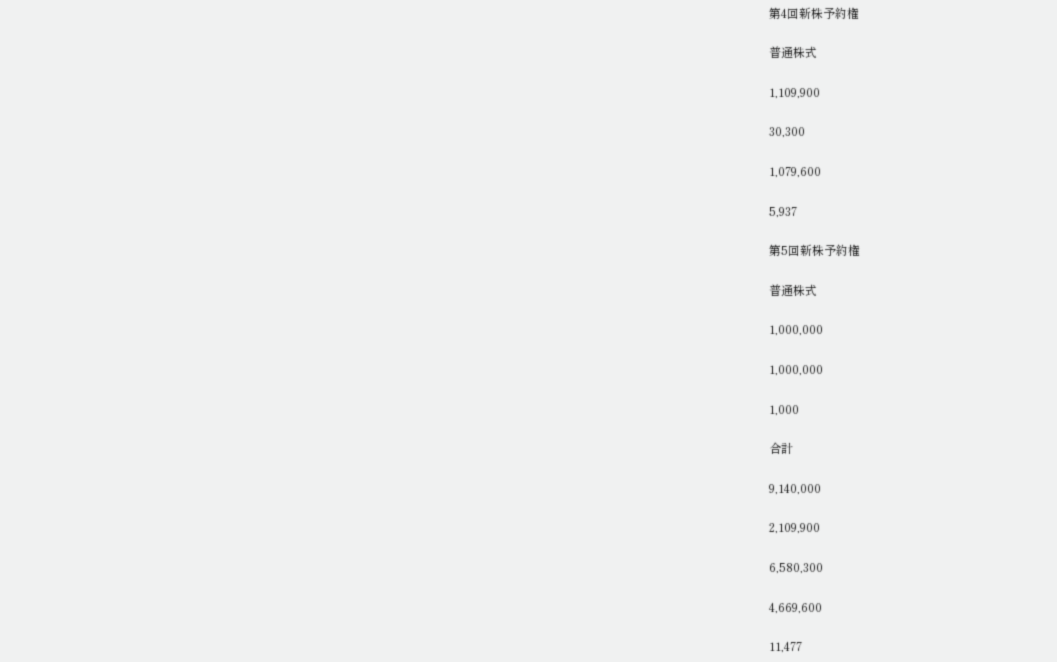第4回新株予約権

普通株式

1,109,900

30,300

1,079,600

5,937

第5回新株予約権

普通株式

1,000,000

1,000,000

1,000

合計

9,140,000

2,109,900

6,580,300

4,669,600

11,477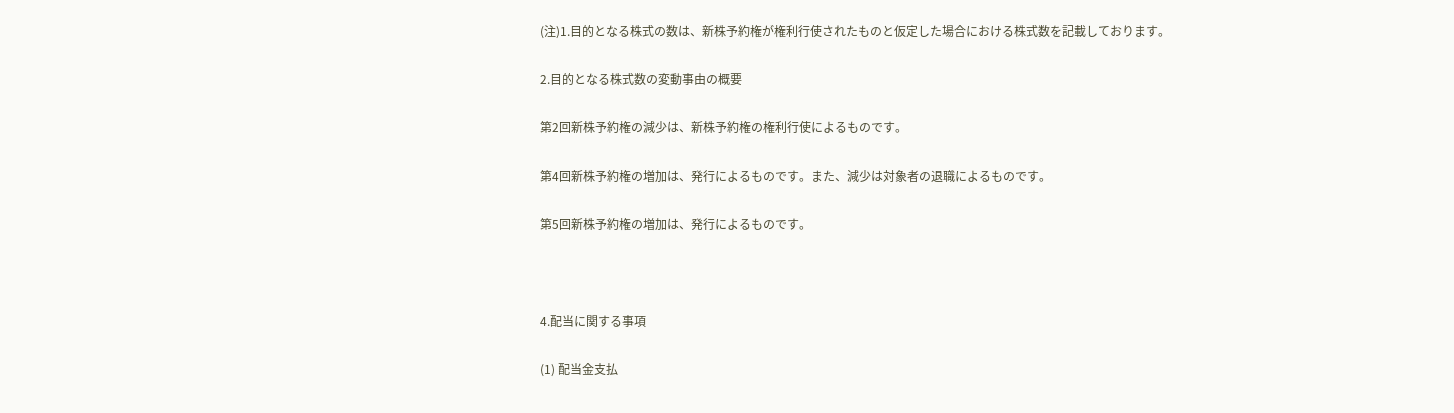(注)1.目的となる株式の数は、新株予約権が権利行使されたものと仮定した場合における株式数を記載しております。

2.目的となる株式数の変動事由の概要

第2回新株予約権の減少は、新株予約権の権利行使によるものです。

第4回新株予約権の増加は、発行によるものです。また、減少は対象者の退職によるものです。

第5回新株予約権の増加は、発行によるものです。



4.配当に関する事項

(1) 配当金支払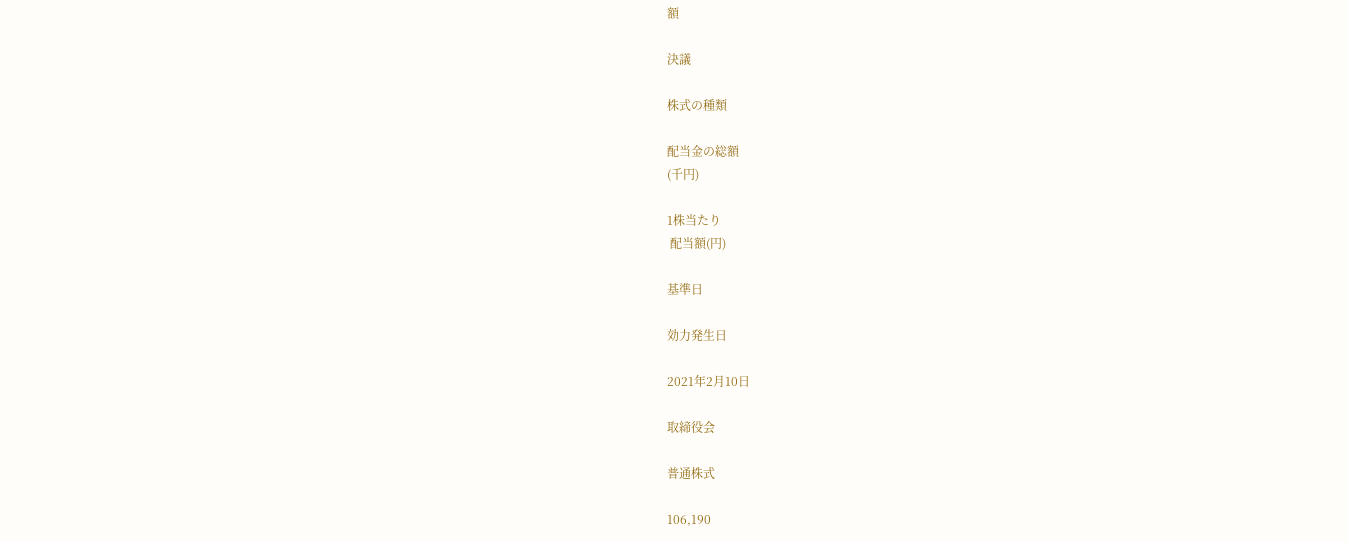額

決議

株式の種類

配当金の総額
(千円)

1株当たり
 配当額(円)

基準日

効力発生日

2021年2月10日

取締役会

普通株式

106,190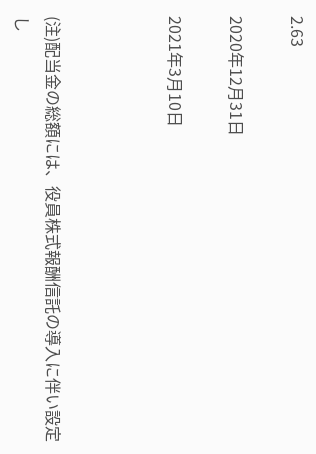2.63

2020年12月31日

2021年3月10日



(注)配当金の総額には、役員株式報酬信託の導入に伴い設定し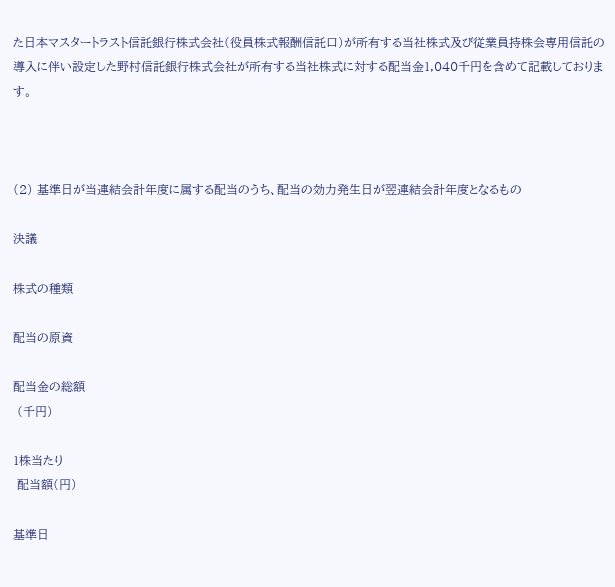た日本マスタートラスト信託銀行株式会社(役員株式報酬信託口)が所有する当社株式及び従業員持株会専用信託の導入に伴い設定した野村信託銀行株式会社が所有する当社株式に対する配当金1,040千円を含めて記載しております。



(2) 基準日が当連結会計年度に属する配当のうち、配当の効力発生日が翌連結会計年度となるもの

決議

株式の種類

配当の原資

配当金の総額
 (千円)

1株当たり
 配当額(円)

基準日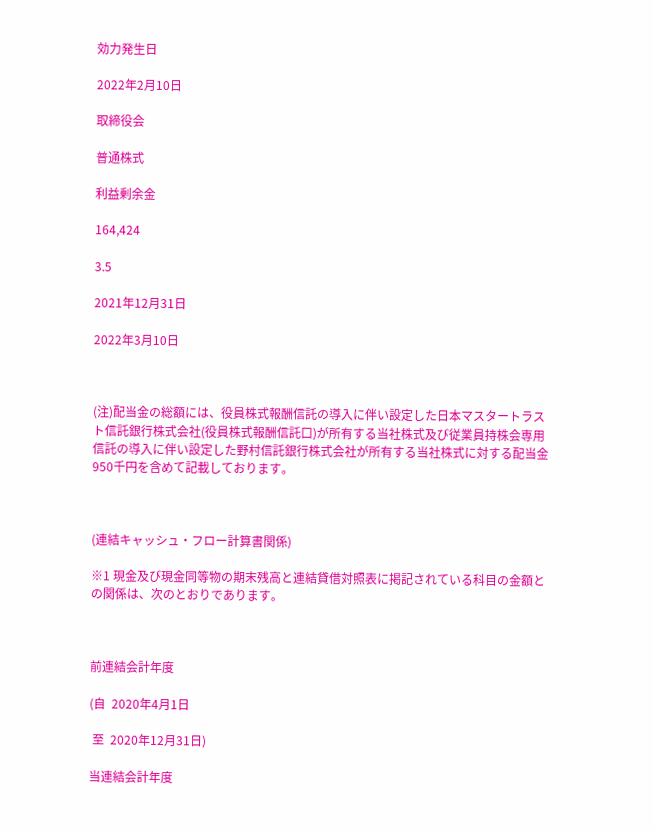効力発生日

2022年2月10日

取締役会

普通株式

利益剰余金

164,424

3.5

2021年12月31日

2022年3月10日



(注)配当金の総額には、役員株式報酬信託の導入に伴い設定した日本マスタートラスト信託銀行株式会社(役員株式報酬信託口)が所有する当社株式及び従業員持株会専用信託の導入に伴い設定した野村信託銀行株式会社が所有する当社株式に対する配当金950千円を含めて記載しております。



(連結キャッシュ・フロー計算書関係)

※1 現金及び現金同等物の期末残高と連結貸借対照表に掲記されている科目の金額との関係は、次のとおりであります。



前連結会計年度

(自  2020年4月1日

 至  2020年12月31日)

当連結会計年度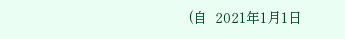(自  2021年1月1日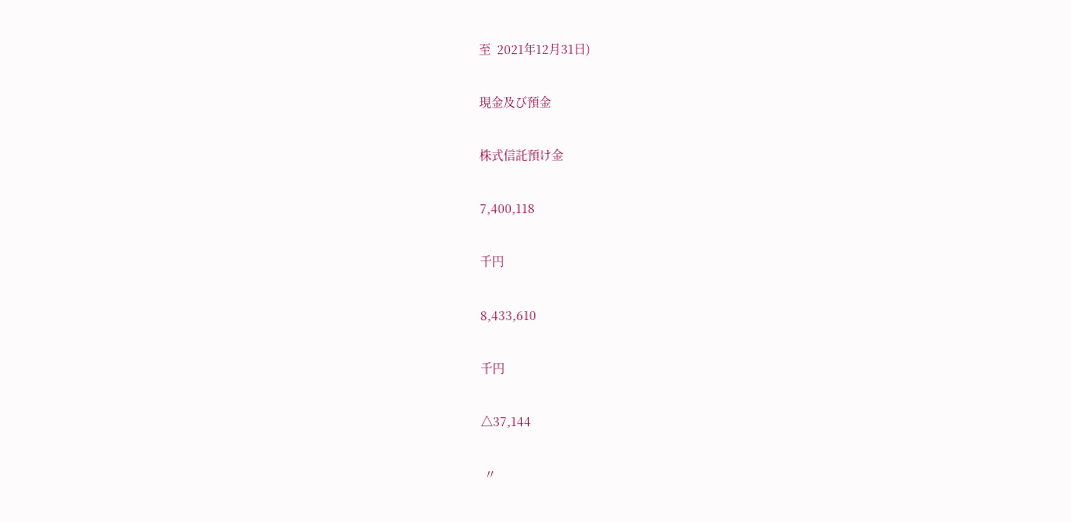至  2021年12月31日)

現金及び預金

株式信託預け金

7,400,118

千円

8,433,610

千円

△37,144

 〃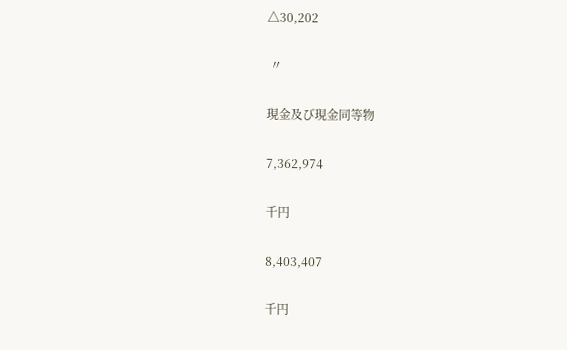△30,202

 〃

現金及び現金同等物

7,362,974

千円

8,403,407

千円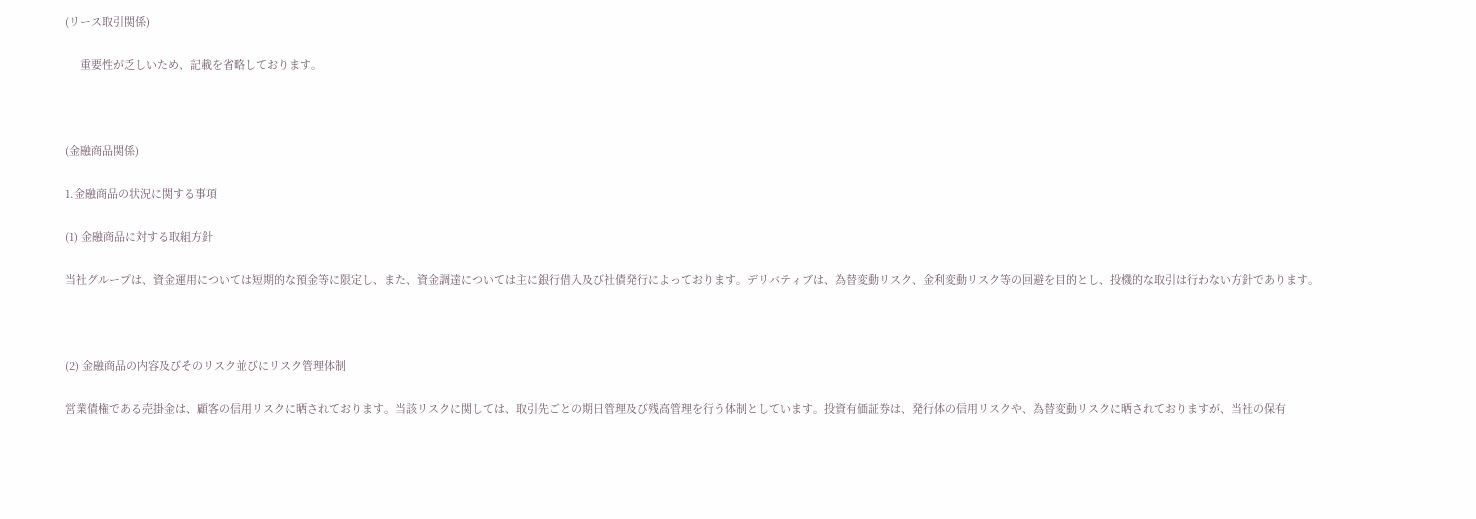(リース取引関係)

     重要性が乏しいため、記載を省略しております。



(金融商品関係)

1.金融商品の状況に関する事項

(1) 金融商品に対する取組方針

当社グループは、資金運用については短期的な預金等に限定し、また、資金調達については主に銀行借入及び社債発行によっております。デリバティブは、為替変動リスク、金利変動リスク等の回避を目的とし、投機的な取引は行わない方針であります。



(2) 金融商品の内容及びそのリスク並びにリスク管理体制

営業債権である売掛金は、顧客の信用リスクに晒されております。当該リスクに関しては、取引先ごとの期日管理及び残高管理を行う体制としています。投資有価証券は、発行体の信用リスクや、為替変動リスクに晒されておりますが、当社の保有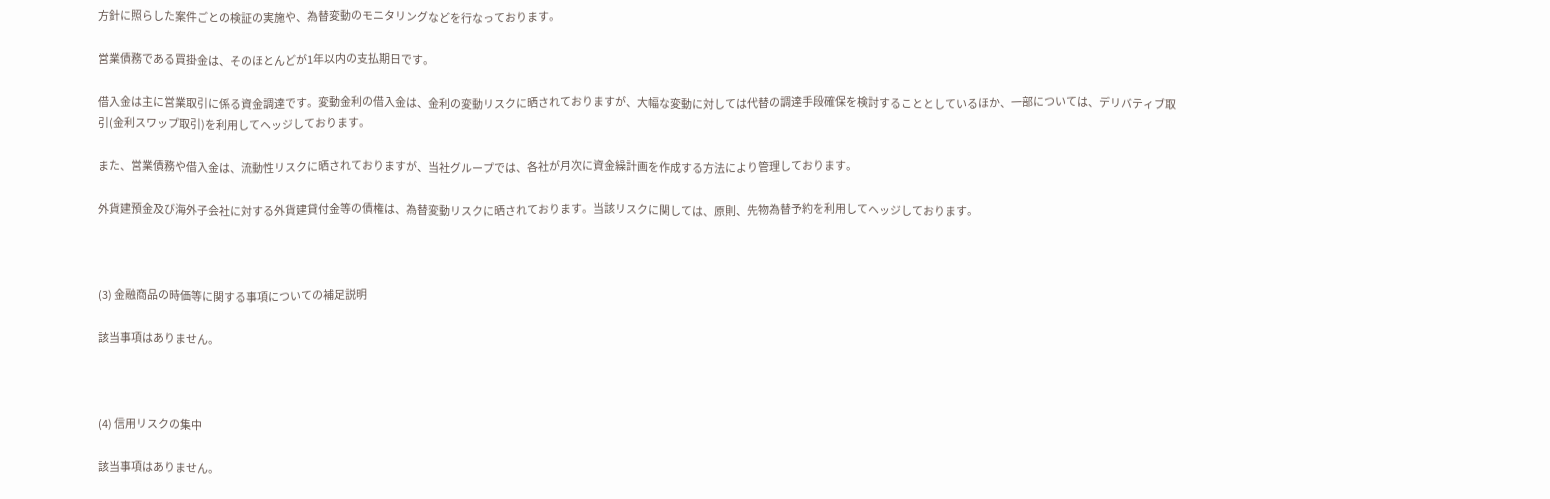方針に照らした案件ごとの検証の実施や、為替変動のモニタリングなどを行なっております。

営業債務である買掛金は、そのほとんどが1年以内の支払期日です。

借入金は主に営業取引に係る資金調達です。変動金利の借入金は、金利の変動リスクに晒されておりますが、大幅な変動に対しては代替の調達手段確保を検討することとしているほか、一部については、デリバティブ取引(金利スワップ取引)を利用してヘッジしております。

また、営業債務や借入金は、流動性リスクに晒されておりますが、当社グループでは、各社が月次に資金繰計画を作成する方法により管理しております。

外貨建預金及び海外子会社に対する外貨建貸付金等の債権は、為替変動リスクに晒されております。当該リスクに関しては、原則、先物為替予約を利用してヘッジしております。



(3) 金融商品の時価等に関する事項についての補足説明

該当事項はありません。



(4) 信用リスクの集中

該当事項はありません。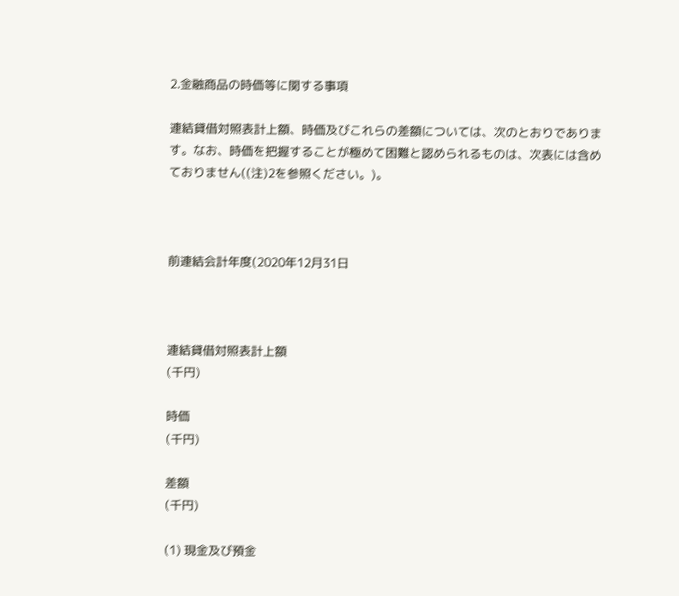2.金融商品の時価等に関する事項

連結貸借対照表計上額、時価及びこれらの差額については、次のとおりであります。なお、時価を把握することが極めて困難と認められるものは、次表には含めておりません((注)2を参照ください。)。



前連結会計年度(2020年12月31日



連結貸借対照表計上額
(千円)

時価
(千円)

差額
(千円)

(1) 現金及び預金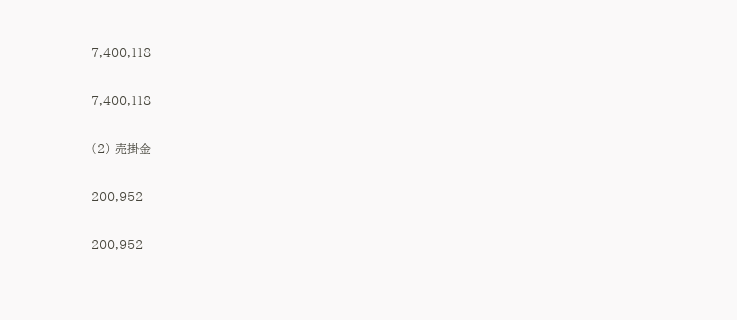7,400,118

7,400,118

(2) 売掛金

200,952

200,952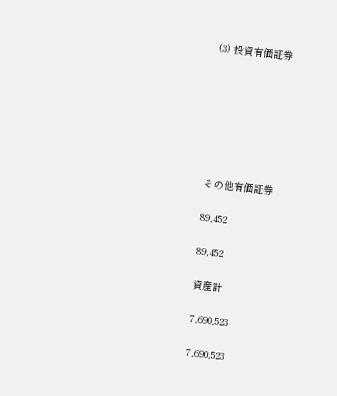(3) 投資有価証券







その他有価証券

89,452

89,452

資産計

7,690,523

7,690,523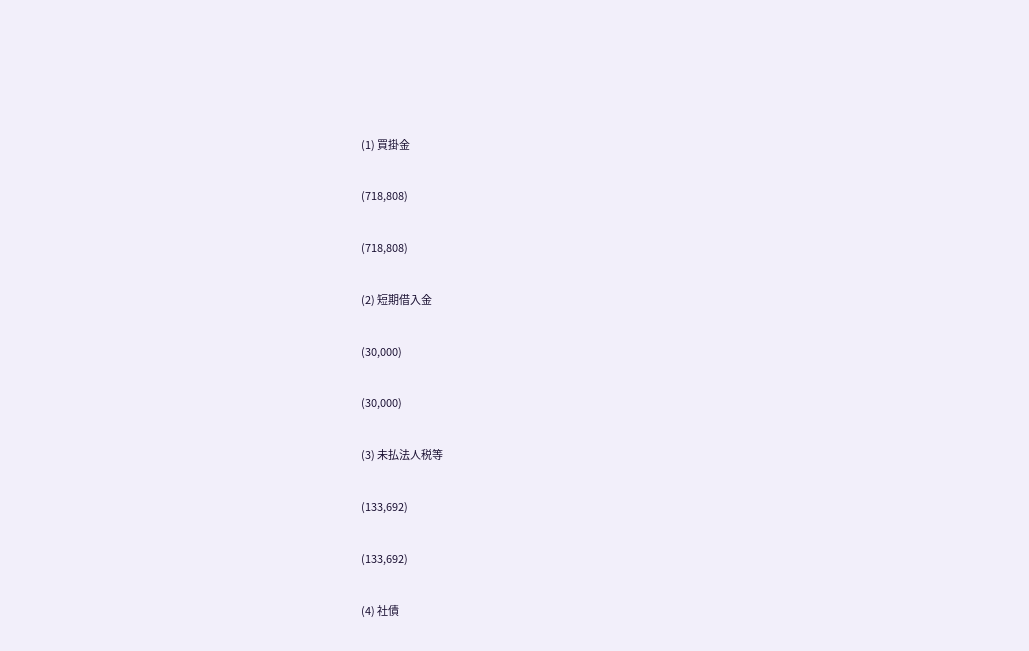(1) 買掛金

(718,808)

(718,808)

(2) 短期借入金

(30,000)

(30,000)

(3) 未払法人税等

(133,692)

(133,692)

(4) 社債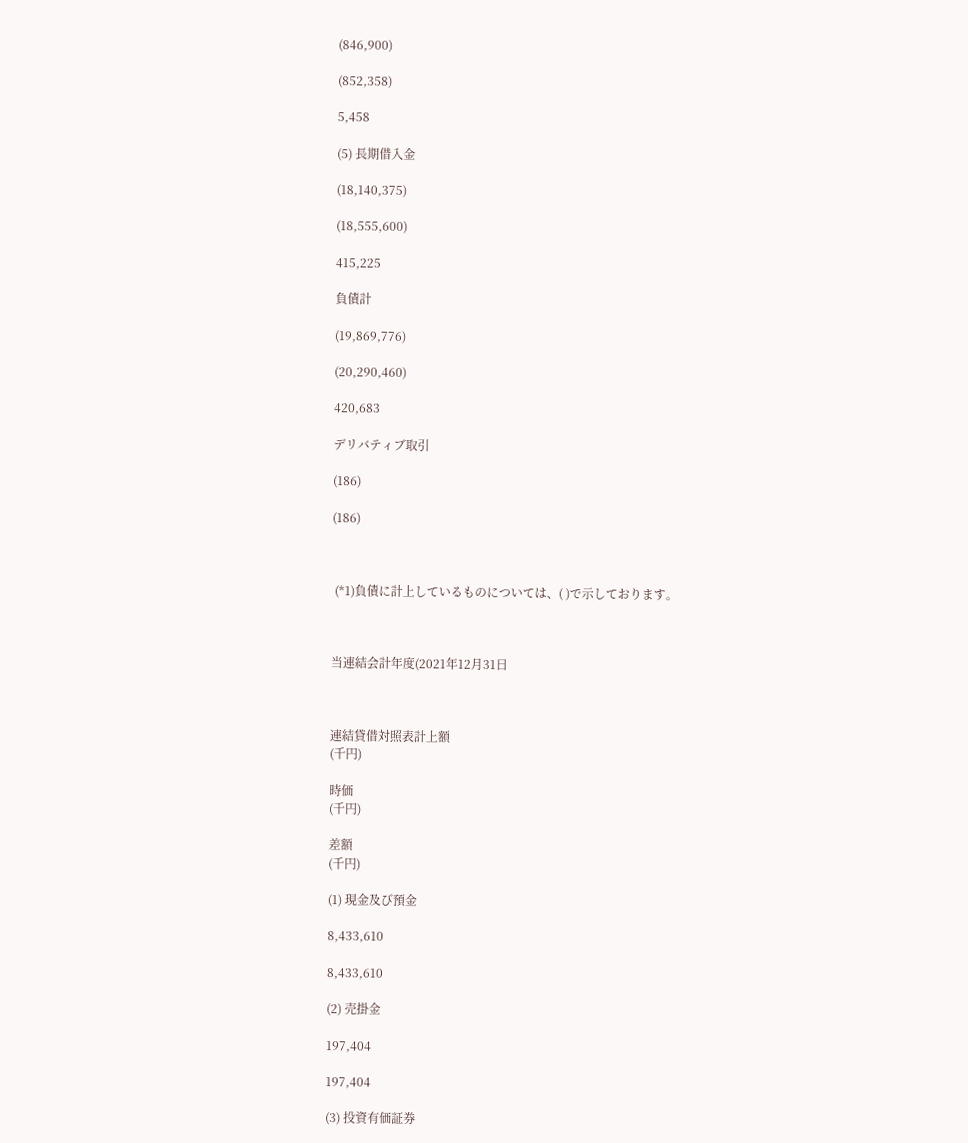(846,900)

(852,358)

5,458

(5) 長期借入金

(18,140,375)

(18,555,600)

415,225

負債計

(19,869,776)

(20,290,460)

420,683

デリバティブ取引

(186)

(186)



 (*1)負債に計上しているものについては、( )で示しております。



当連結会計年度(2021年12月31日



連結貸借対照表計上額
(千円)

時価
(千円)

差額
(千円)

(1) 現金及び預金

8,433,610

8,433,610

(2) 売掛金

197,404

197,404

(3) 投資有価証券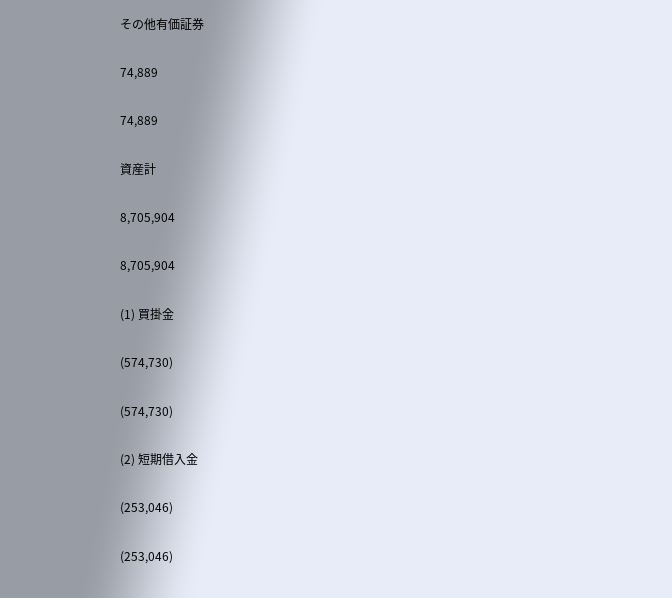その他有価証券

74,889

74,889

資産計

8,705,904

8,705,904

(1) 買掛金

(574,730)

(574,730)

(2) 短期借入金

(253,046)

(253,046)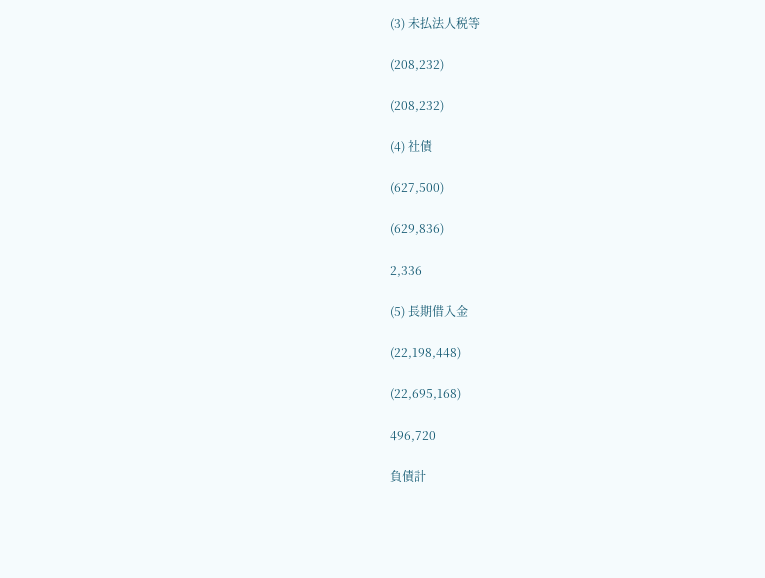(3) 未払法人税等

(208,232)

(208,232)

(4) 社債

(627,500)

(629,836)

2,336

(5) 長期借入金

(22,198,448)

(22,695,168)

496,720

負債計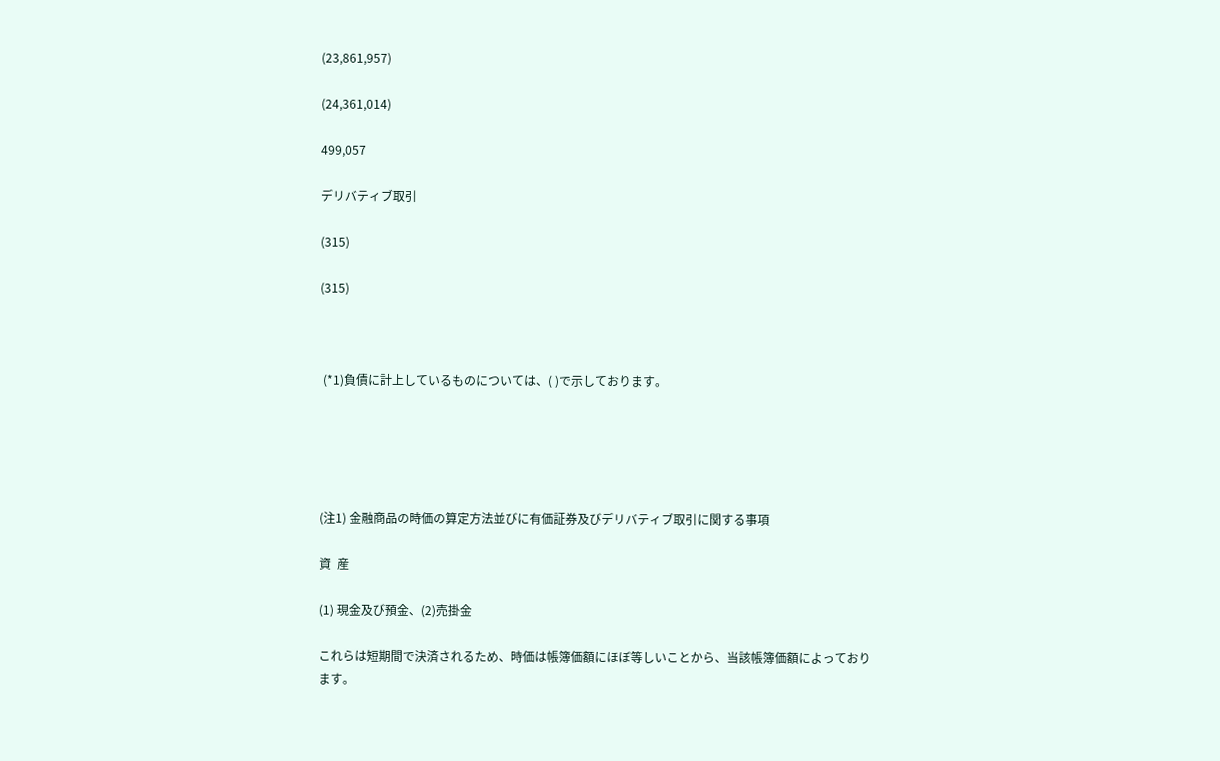(23,861,957)

(24,361,014)

499,057

デリバティブ取引

(315)

(315)



 (*1)負債に計上しているものについては、( )で示しております。





(注1) 金融商品の時価の算定方法並びに有価証券及びデリバティブ取引に関する事項

資  産

(1) 現金及び預金、(2)売掛金

これらは短期間で決済されるため、時価は帳簿価額にほぼ等しいことから、当該帳簿価額によっております。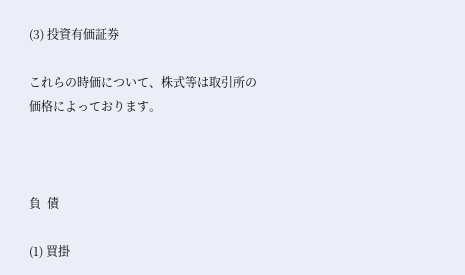(3) 投資有価証券

これらの時価について、株式等は取引所の価格によっております。



負  債

(1) 買掛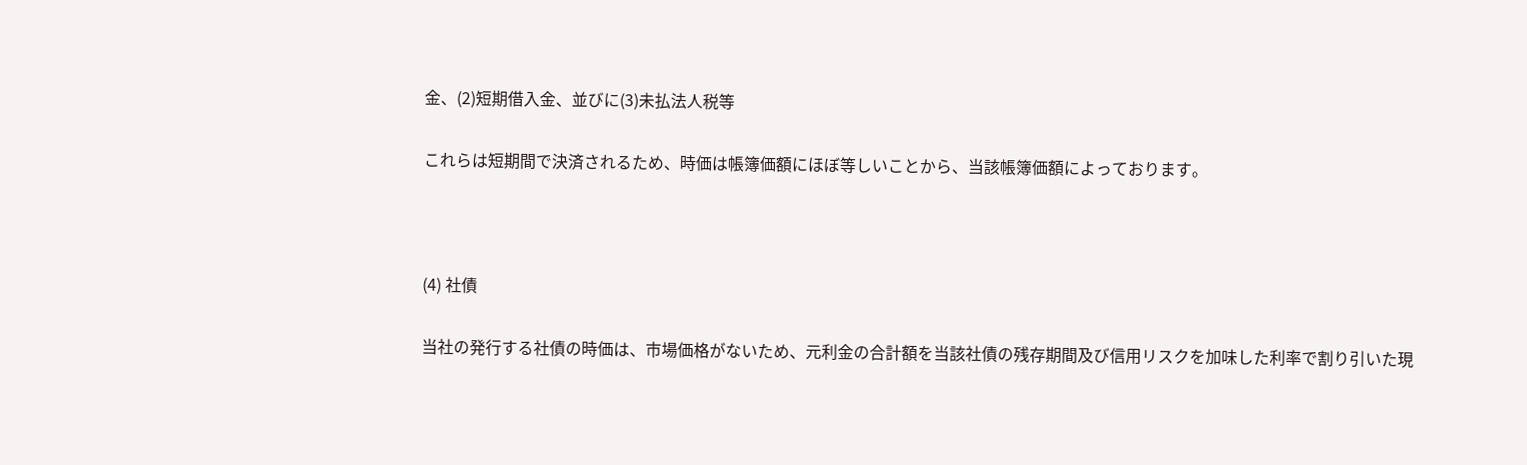金、(2)短期借入金、並びに(3)未払法人税等

これらは短期間で決済されるため、時価は帳簿価額にほぼ等しいことから、当該帳簿価額によっております。



(4) 社債

当社の発行する社債の時価は、市場価格がないため、元利金の合計額を当該社債の残存期間及び信用リスクを加味した利率で割り引いた現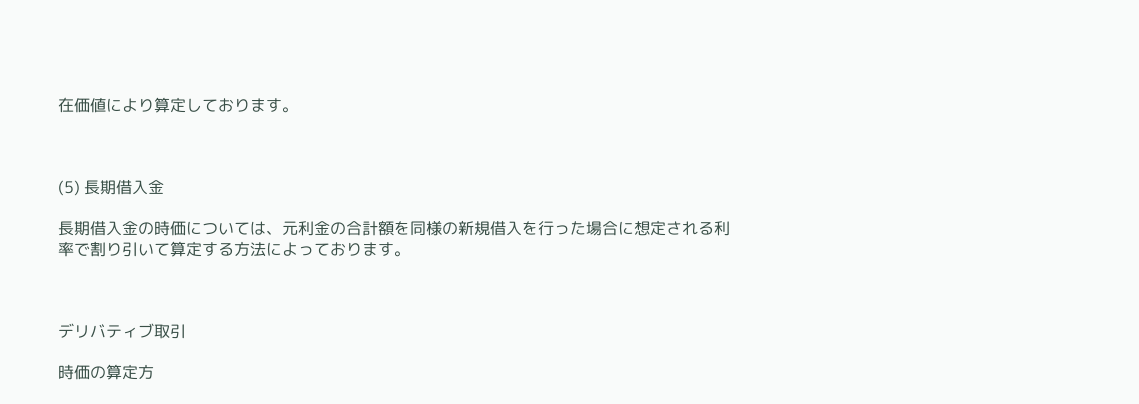在価値により算定しております。



(5) 長期借入金

長期借入金の時価については、元利金の合計額を同様の新規借入を行った場合に想定される利率で割り引いて算定する方法によっております。



デリバティブ取引

時価の算定方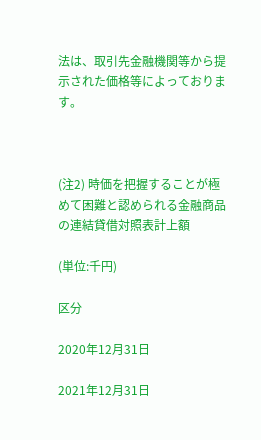法は、取引先金融機関等から提示された価格等によっております。



(注2) 時価を把握することが極めて困難と認められる金融商品の連結貸借対照表計上額

(単位:千円)

区分

2020年12月31日

2021年12月31日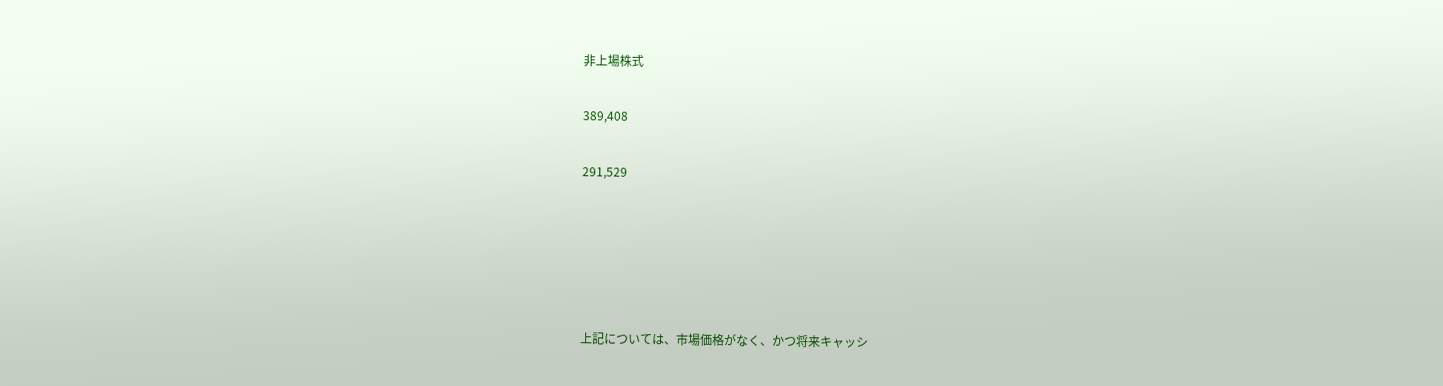非上場株式

389,408

291,529





上記については、市場価格がなく、かつ将来キャッシ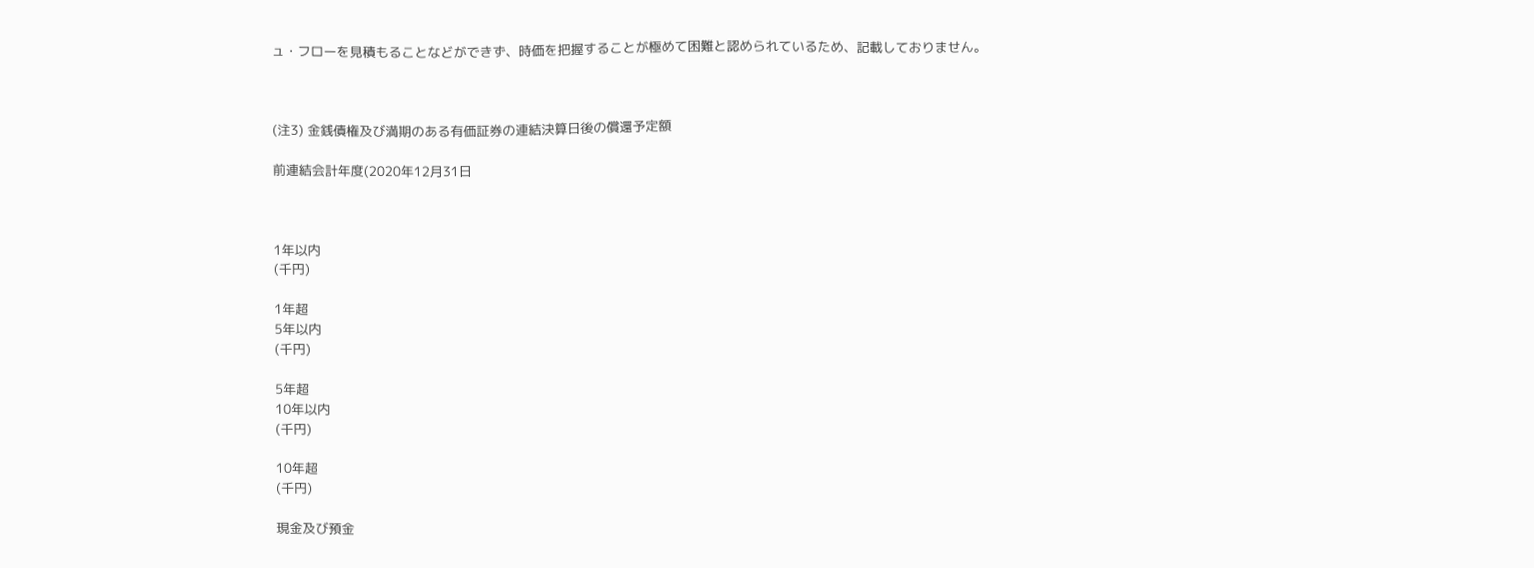ュ・フローを見積もることなどができず、時価を把握することが極めて困難と認められているため、記載しておりません。



(注3) 金銭債権及び満期のある有価証券の連結決算日後の償還予定額

前連結会計年度(2020年12月31日



1年以内
(千円)

1年超
5年以内
(千円)

5年超
10年以内
(千円)

10年超
(千円)

現金及び預金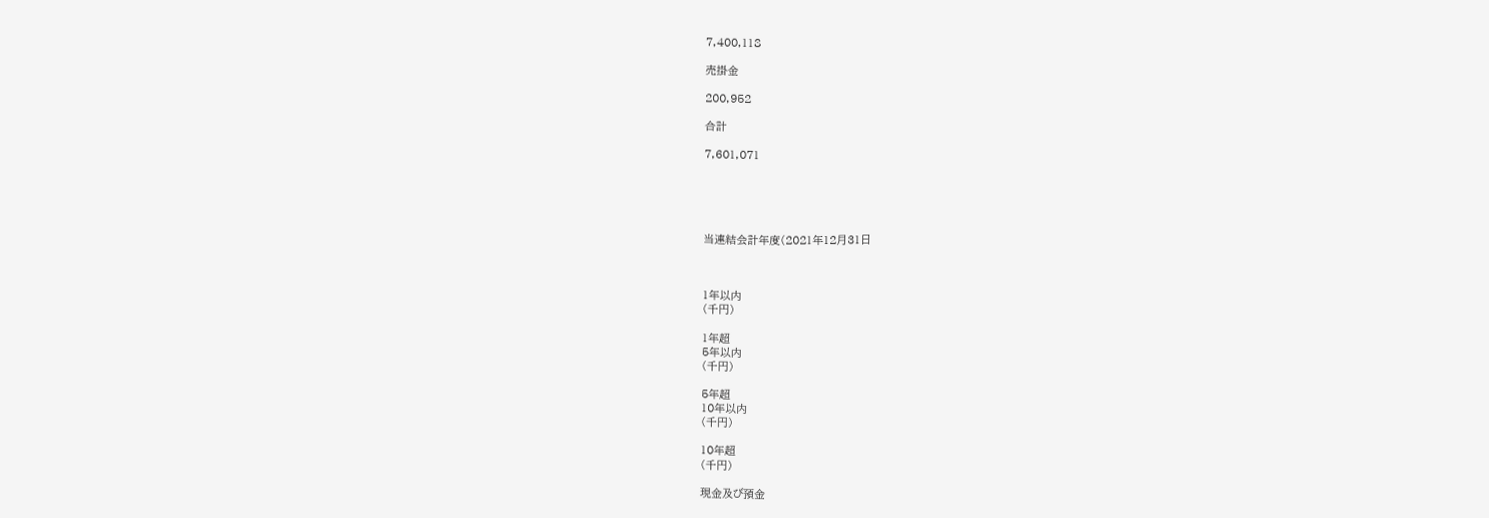7,400,118

売掛金

200,952

合計

7,601,071





当連結会計年度(2021年12月31日



1年以内
(千円)

1年超
5年以内
(千円)

5年超
10年以内
(千円)

10年超
(千円)

現金及び預金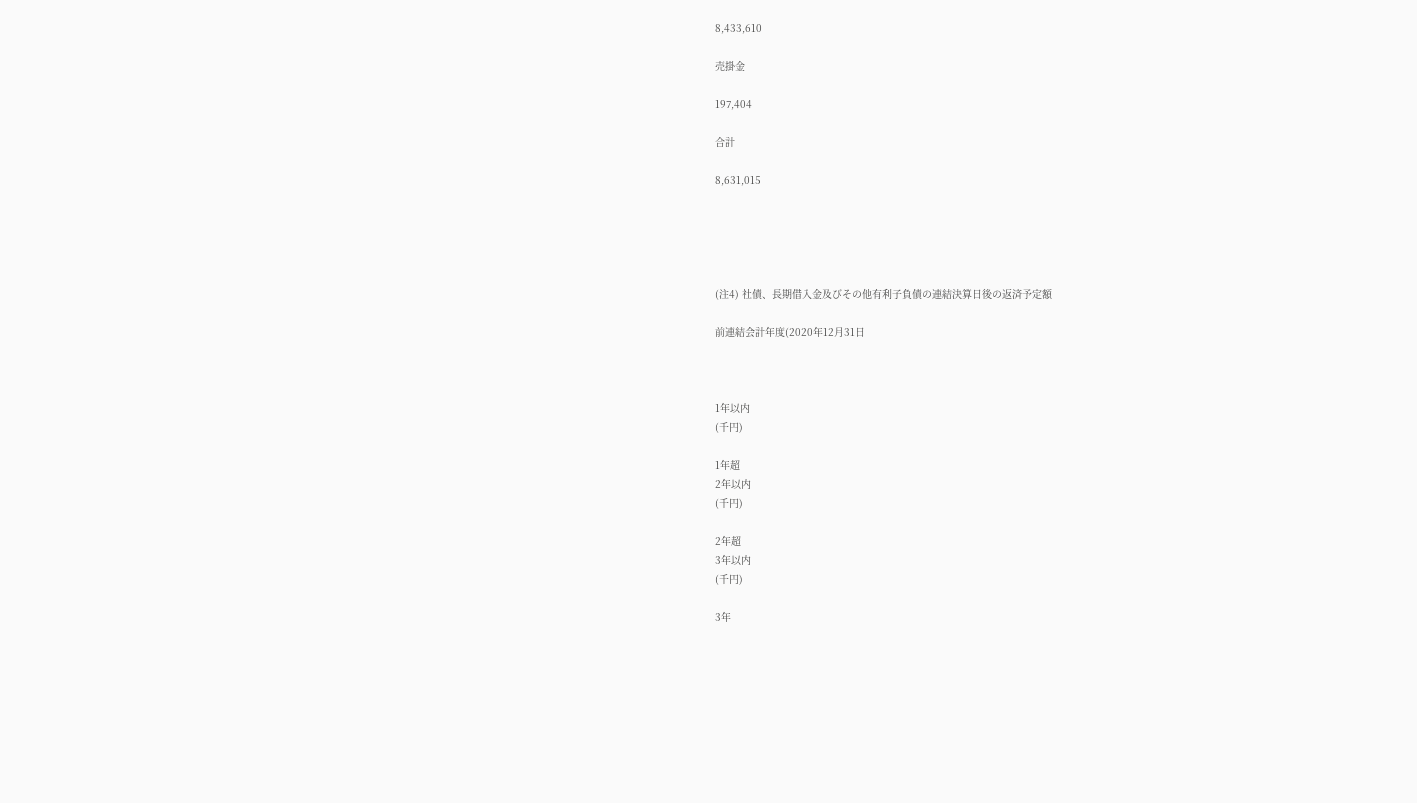8,433,610

売掛金

197,404

合計

8,631,015





(注4) 社債、長期借入金及びその他有利子負債の連結決算日後の返済予定額

前連結会計年度(2020年12月31日



1年以内
(千円)

1年超
2年以内
(千円)

2年超
3年以内
(千円)

3年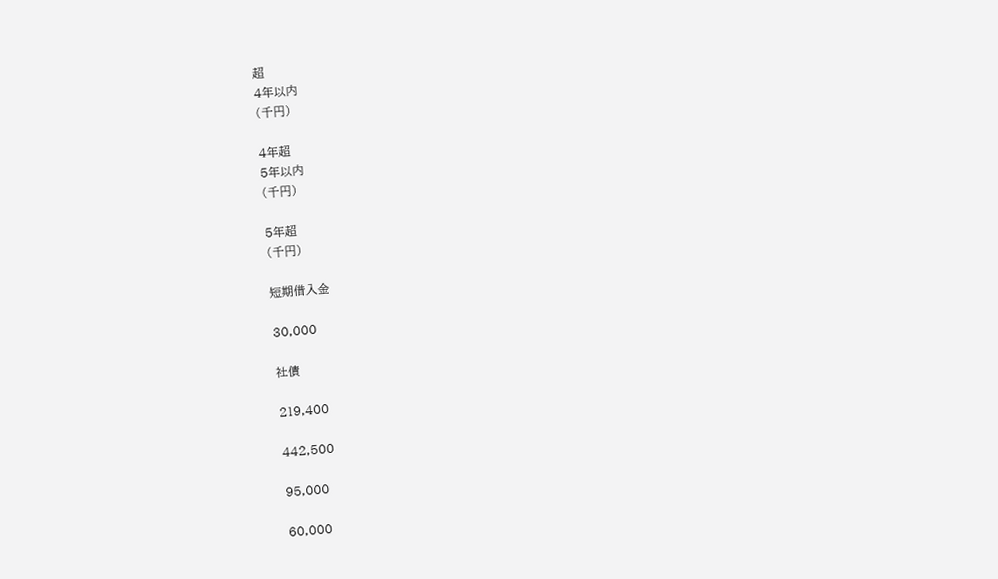超
4年以内
(千円)

4年超
5年以内
(千円)

5年超
(千円)

短期借入金

30,000

社債

219,400

442,500

95,000

60,000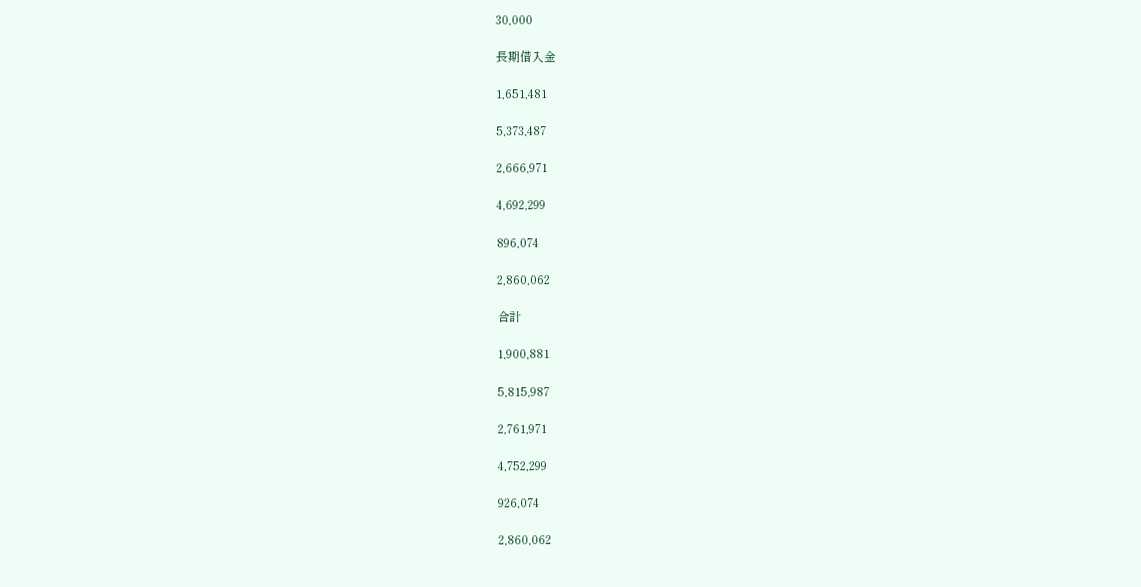30,000

長期借入金

1,651,481

5,373,487

2,666,971

4,692,299

896,074

2,860,062

合計

1,900,881

5,815,987

2,761,971

4,752,299

926,074

2,860,062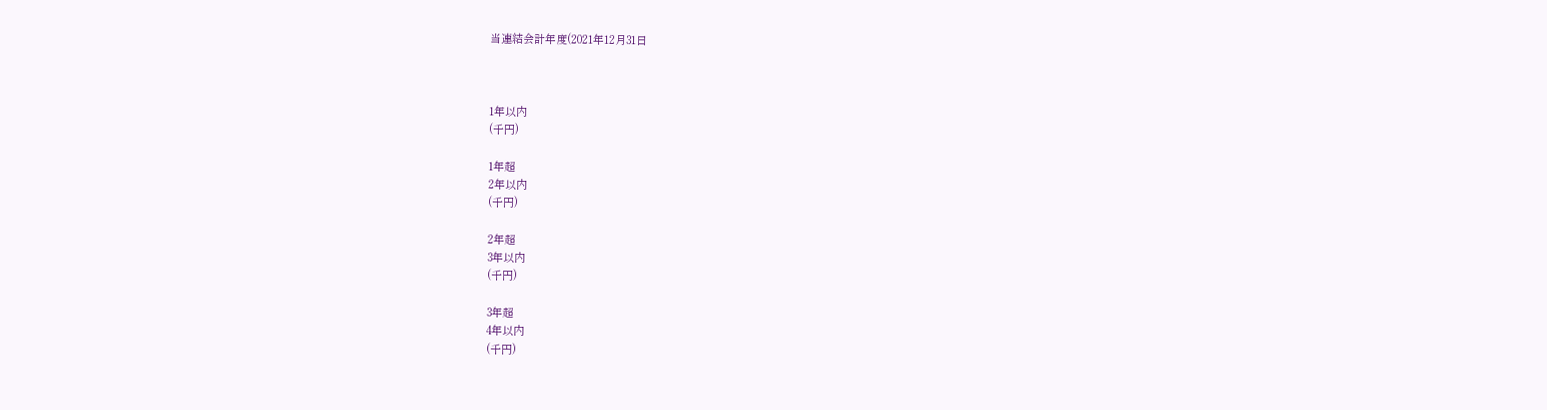当連結会計年度(2021年12月31日



1年以内
(千円)

1年超
2年以内
(千円)

2年超
3年以内
(千円)

3年超
4年以内
(千円)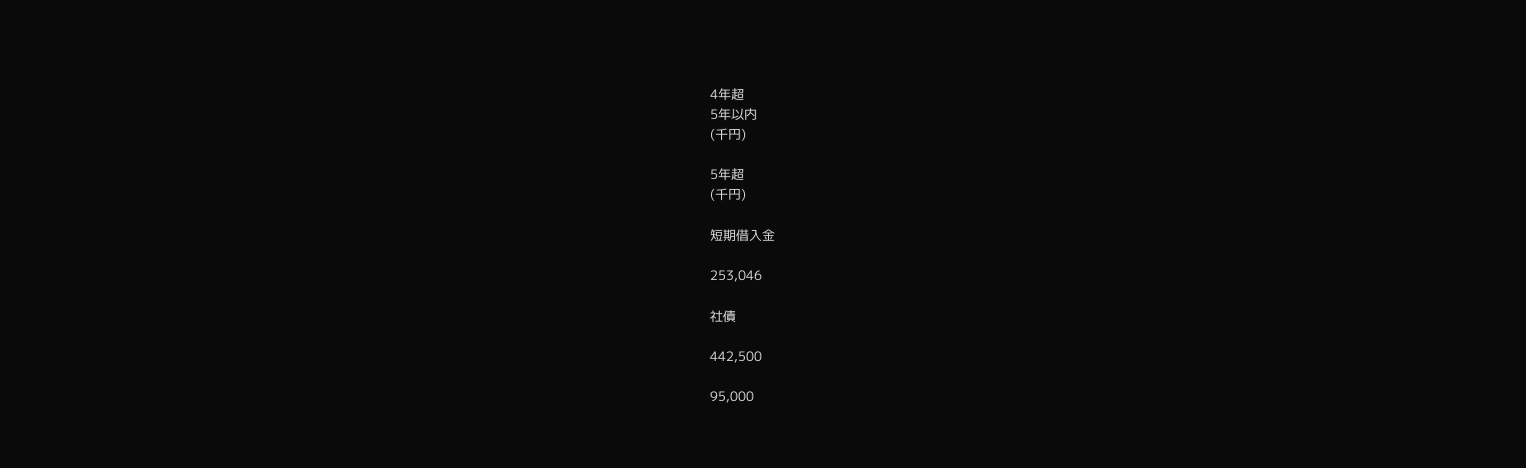4年超
5年以内
(千円)

5年超
(千円)

短期借入金

253,046

社債

442,500

95,000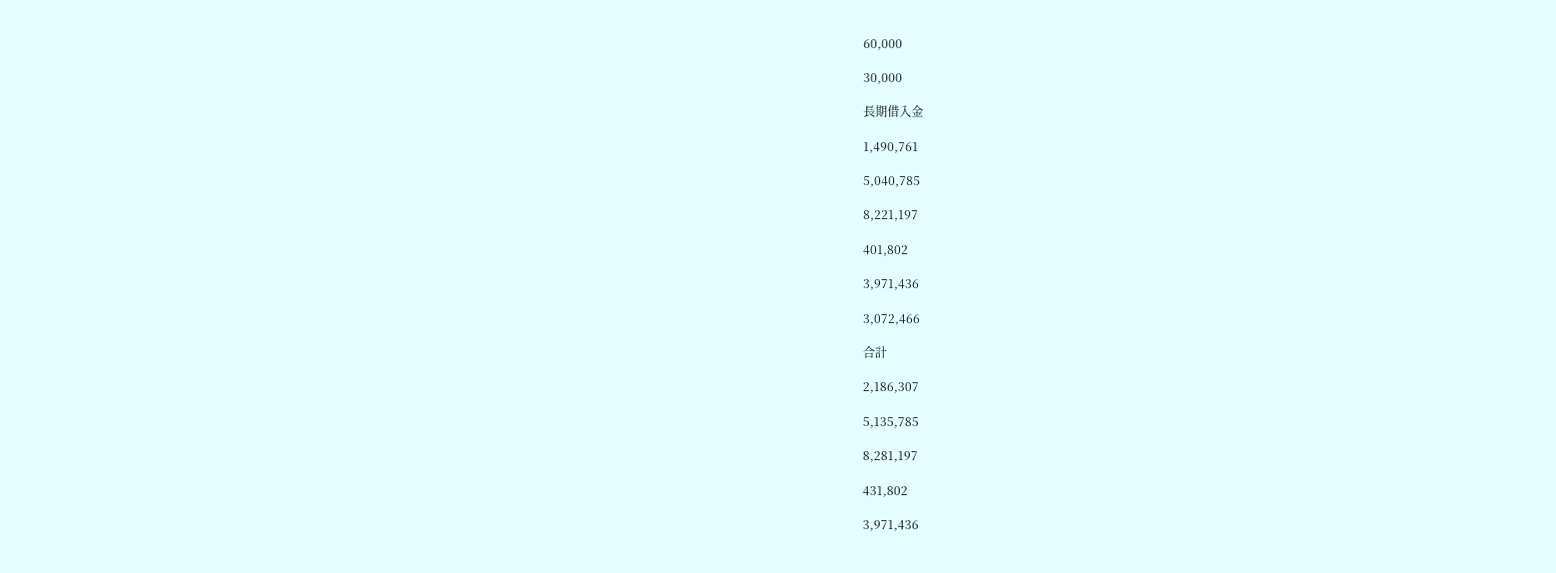60,000

30,000

長期借入金

1,490,761

5,040,785

8,221,197

401,802

3,971,436

3,072,466

合計

2,186,307

5,135,785

8,281,197

431,802

3,971,436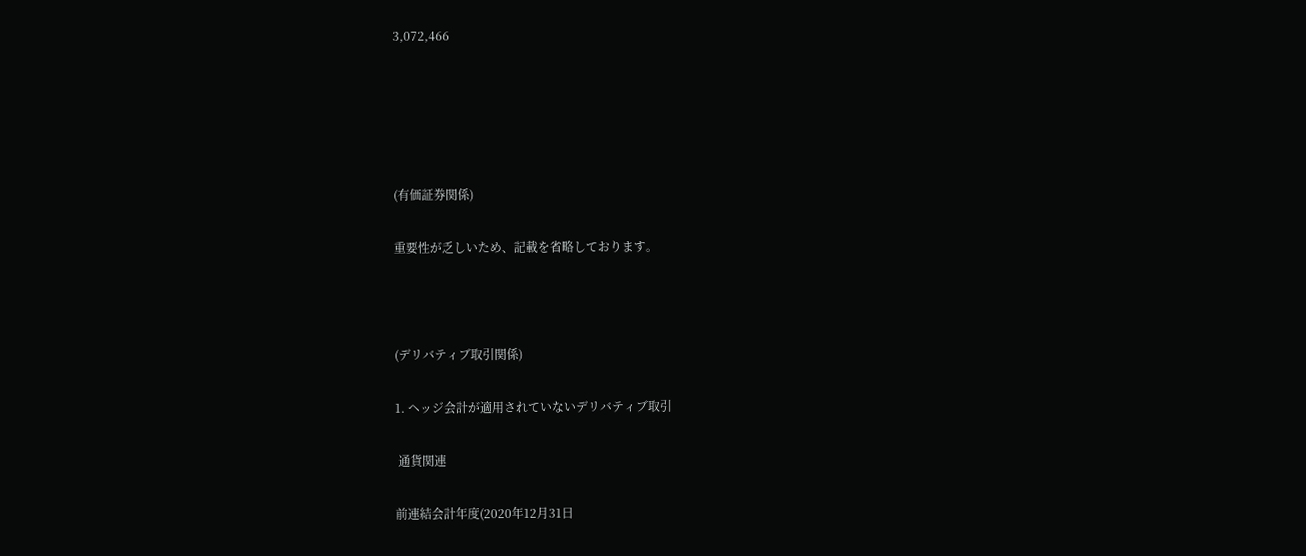3,072,466





(有価証券関係)

重要性が乏しいため、記載を省略しております。



(デリバティブ取引関係)

1. ヘッジ会計が適用されていないデリバティブ取引

 通貨関連

前連結会計年度(2020年12月31日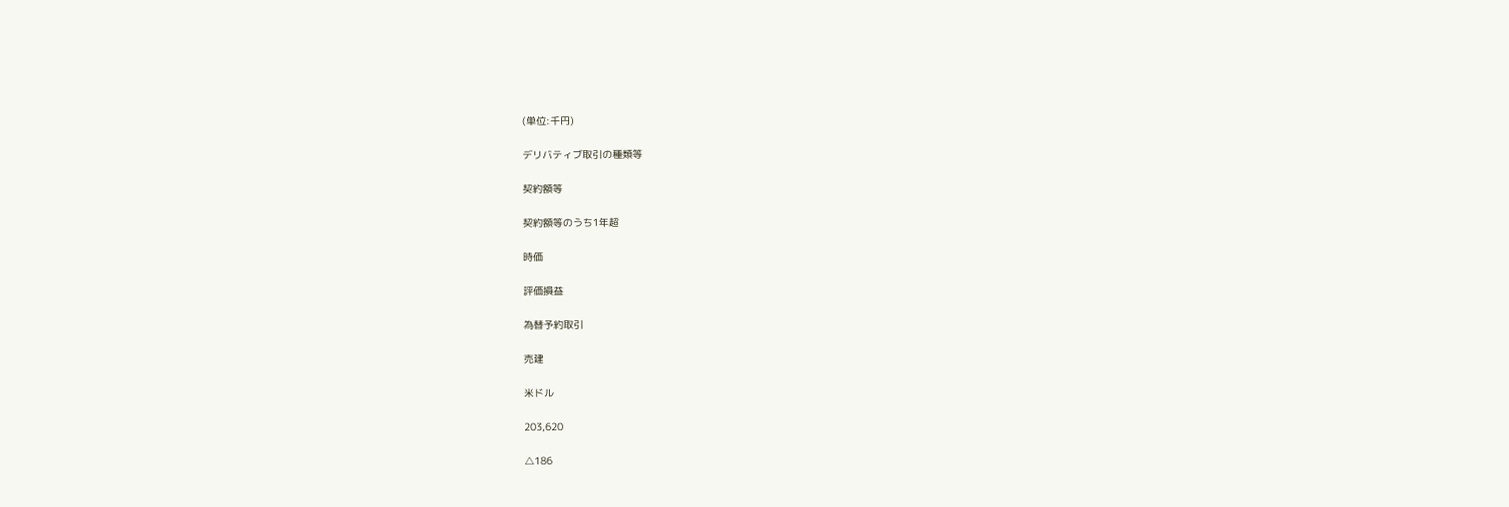(単位:千円)

デリバティブ取引の種類等

契約額等

契約額等のうち1年超

時価

評価損益

為替予約取引

売建

米ドル

203,620

△186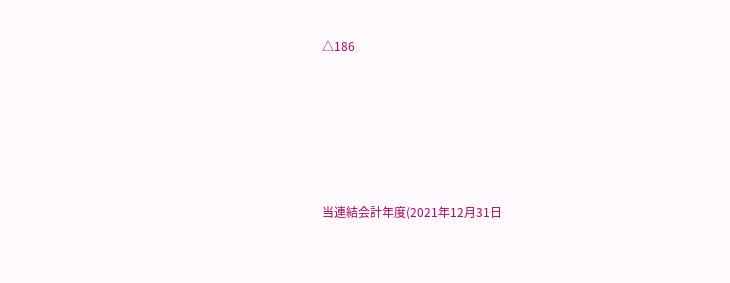△186





当連結会計年度(2021年12月31日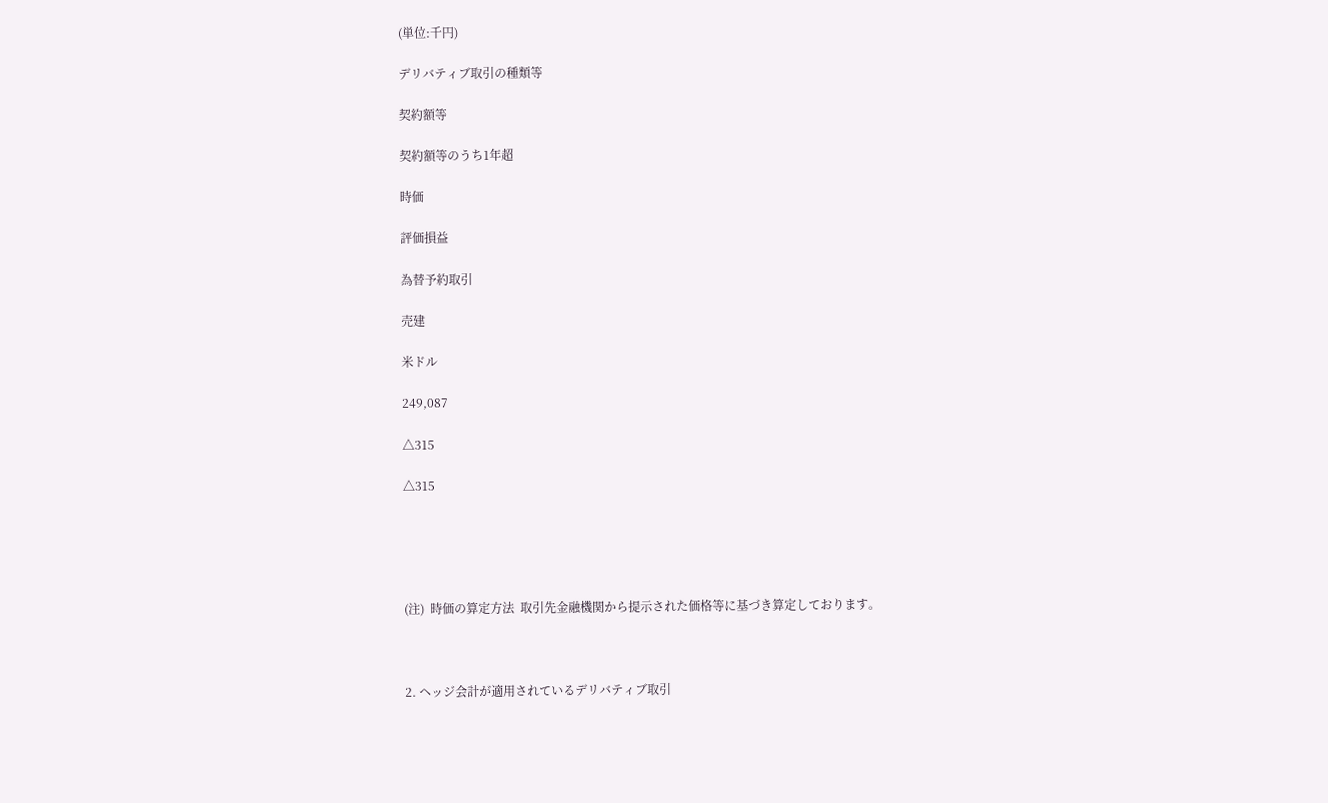(単位:千円)

デリバティブ取引の種類等

契約額等

契約額等のうち1年超

時価

評価損益

為替予約取引

売建

米ドル

249,087

△315

△315





(注)  時価の算定方法  取引先金融機関から提示された価格等に基づき算定しております。



2. ヘッジ会計が適用されているデリバティブ取引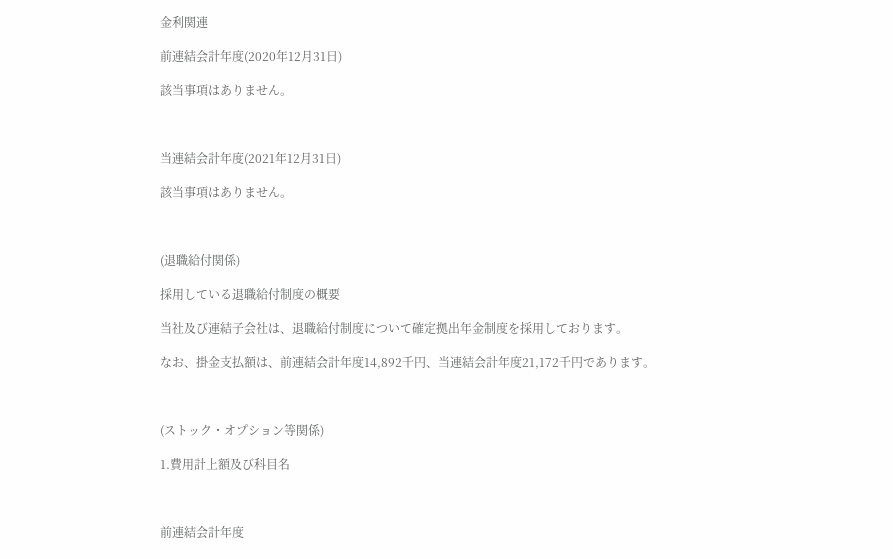金利関連

前連結会計年度(2020年12月31日)

該当事項はありません。



当連結会計年度(2021年12月31日)

該当事項はありません。



(退職給付関係)

採用している退職給付制度の概要

当社及び連結子会社は、退職給付制度について確定拠出年金制度を採用しております。

なお、掛金支払額は、前連結会計年度14,892千円、当連結会計年度21,172千円であります。



(ストック・オプション等関係)

1.費用計上額及び科目名



前連結会計年度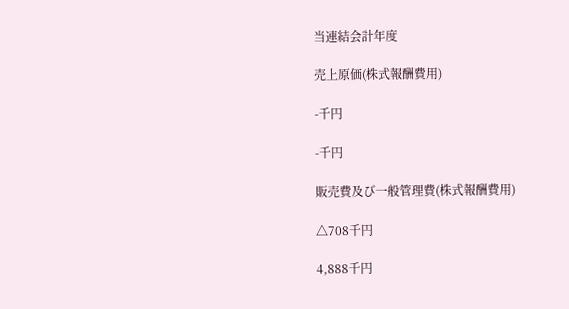当連結会計年度

売上原価(株式報酬費用)

-千円

-千円

販売費及び一般管理費(株式報酬費用)

△708千円

4,888千円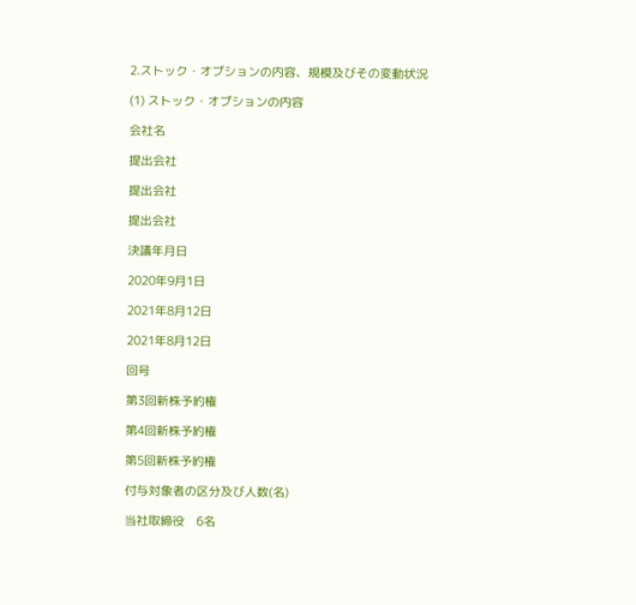2.ストック・オプションの内容、規模及びその変動状況

(1) ストック・オプションの内容

会社名

提出会社

提出会社

提出会社

決議年月日

2020年9月1日

2021年8月12日

2021年8月12日

回号

第3回新株予約権

第4回新株予約権

第5回新株予約権

付与対象者の区分及び人数(名)

当社取締役    6名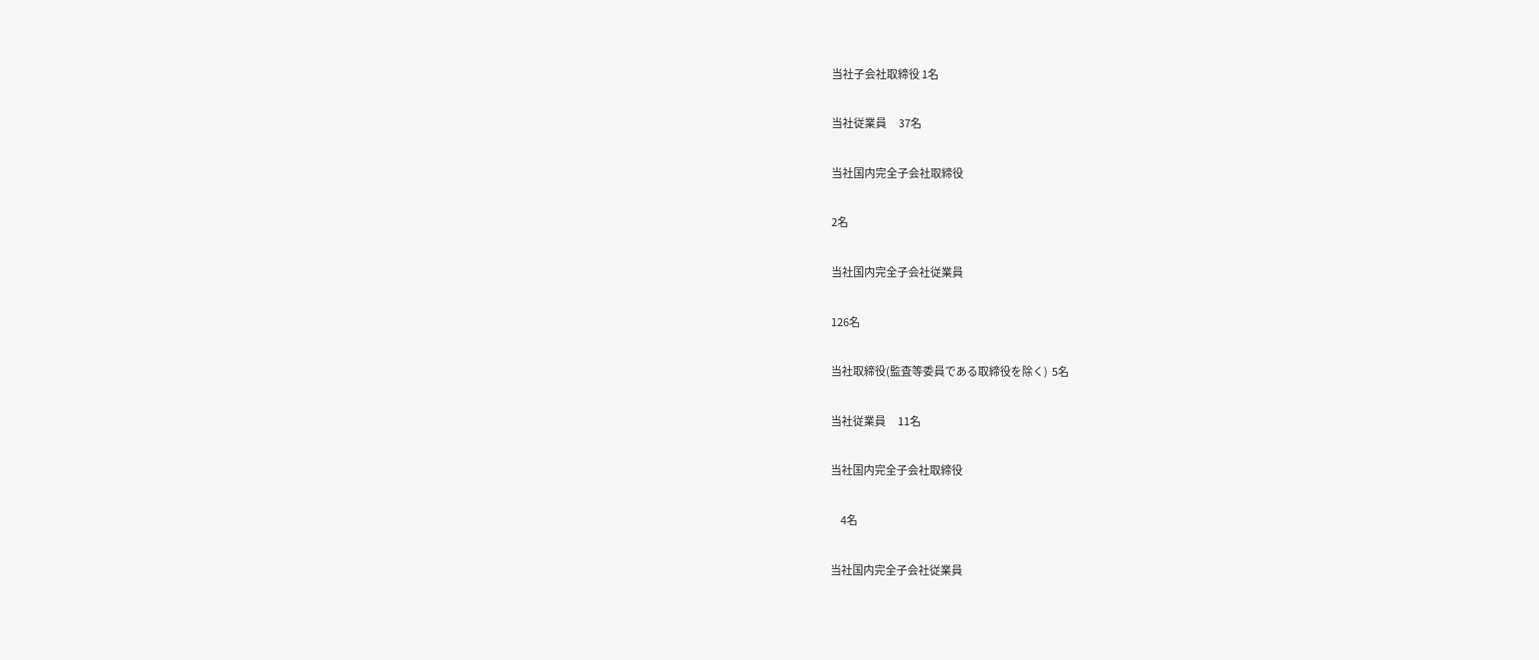当社子会社取締役 1名

当社従業員      37名

当社国内完全子会社取締役

2名

当社国内完全子会社従業員

126名

当社取締役(監査等委員である取締役を除く)  5名

当社従業員      11名

当社国内完全子会社取締役

     4名

当社国内完全子会社従業員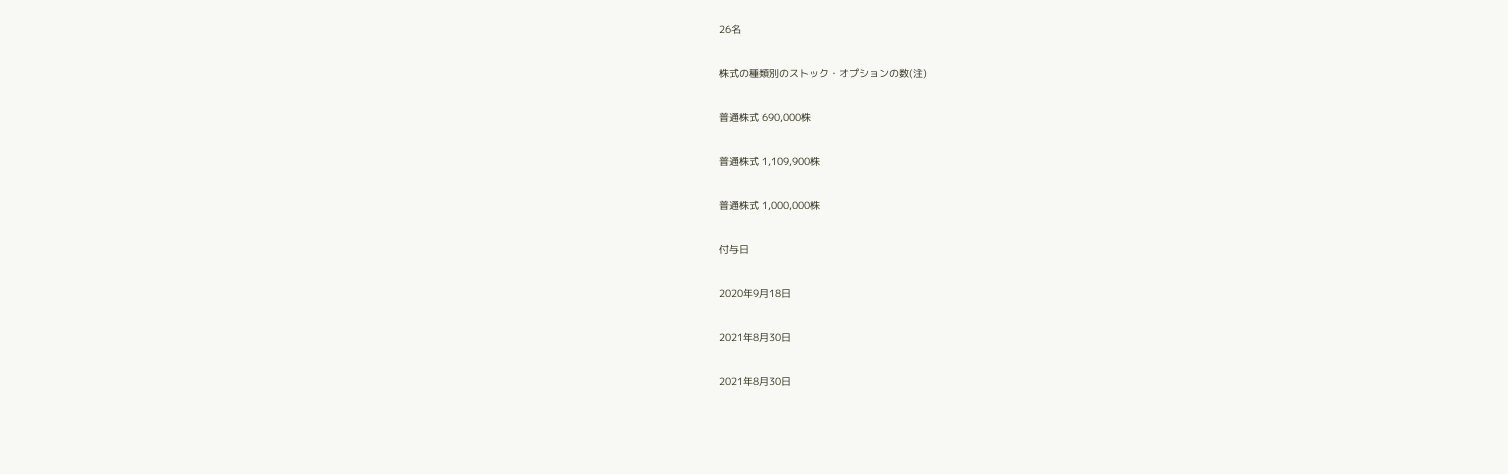26名

株式の種類別のストック・オプションの数(注)

普通株式 690,000株

普通株式 1,109,900株

普通株式 1,000,000株

付与日

2020年9月18日

2021年8月30日

2021年8月30日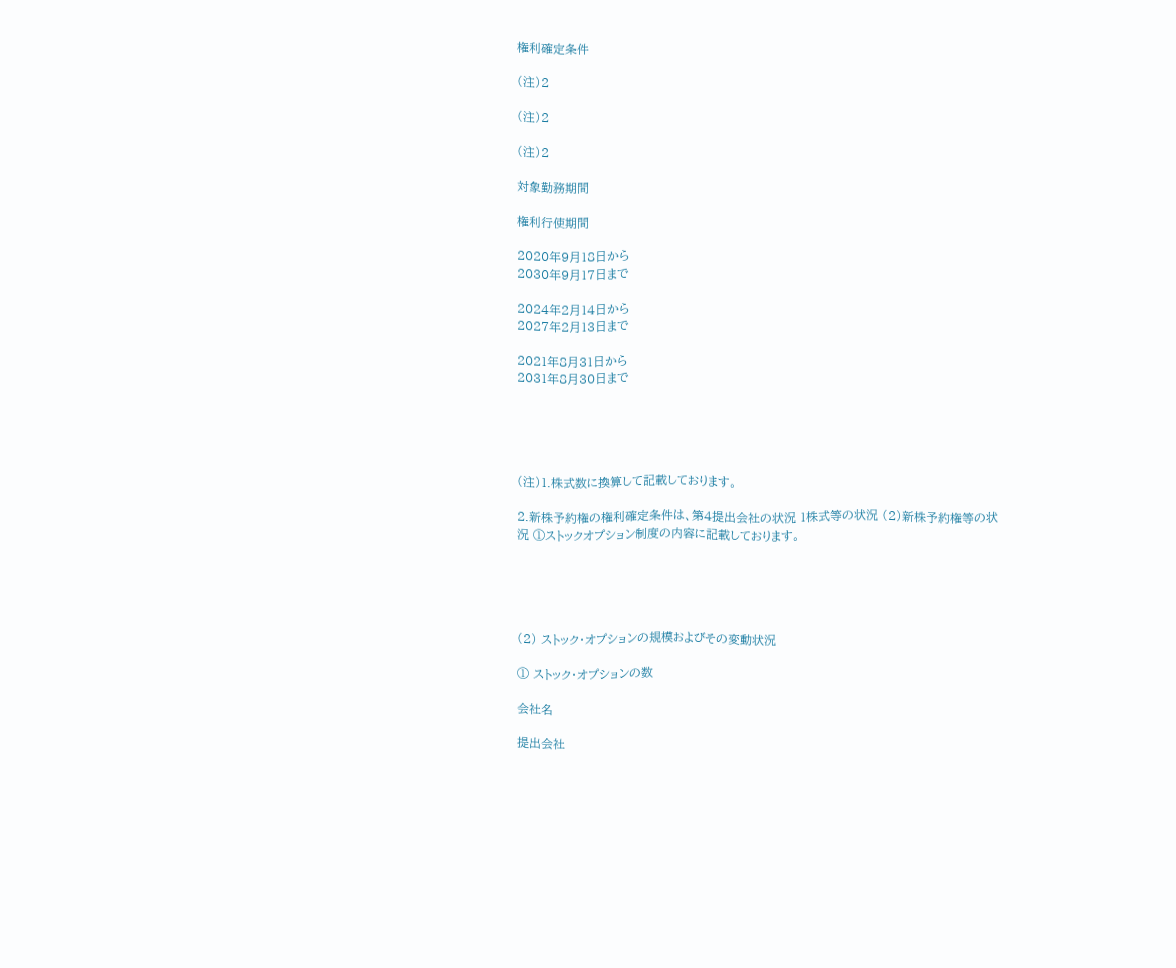権利確定条件

(注)2

(注)2

(注)2

対象勤務期間

権利行使期間

2020年9月18日から
2030年9月17日まで

2024年2月14日から
2027年2月13日まで

2021年8月31日から
2031年8月30日まで





(注)1.株式数に換算して記載しております。

2.新株予約権の権利確定条件は、第4提出会社の状況 1株式等の状況 (2)新株予約権等の状況 ①ストックオプション制度の内容に記載しております。





(2) ストック・オプションの規模およびその変動状況

① ストック・オプションの数

会社名

提出会社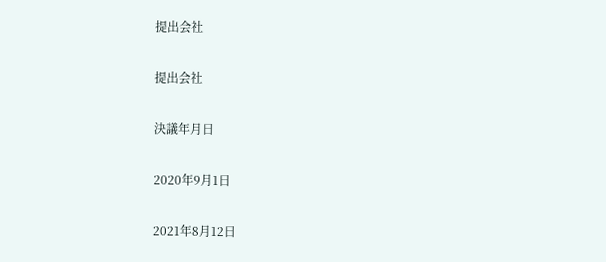提出会社

提出会社

決議年月日

2020年9月1日

2021年8月12日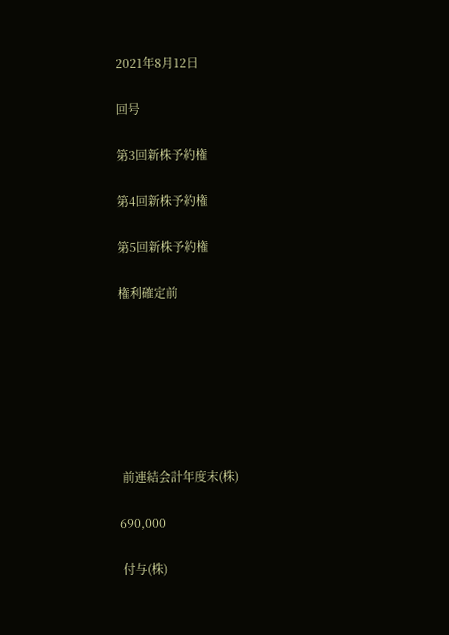2021年8月12日

回号

第3回新株予約権

第4回新株予約権

第5回新株予約権

権利確定前







 前連結会計年度末(株)

690,000

 付与(株)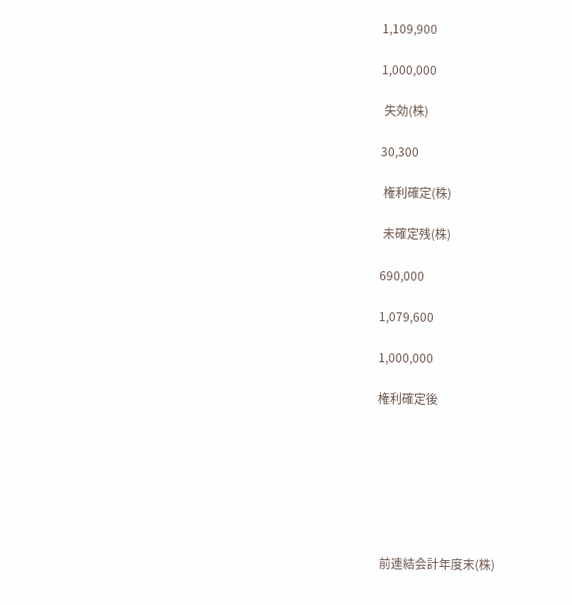1,109,900

1,000,000

 失効(株)

30,300

 権利確定(株)

 未確定残(株)

690,000

1,079,600

1,000,000

権利確定後







 前連結会計年度末(株)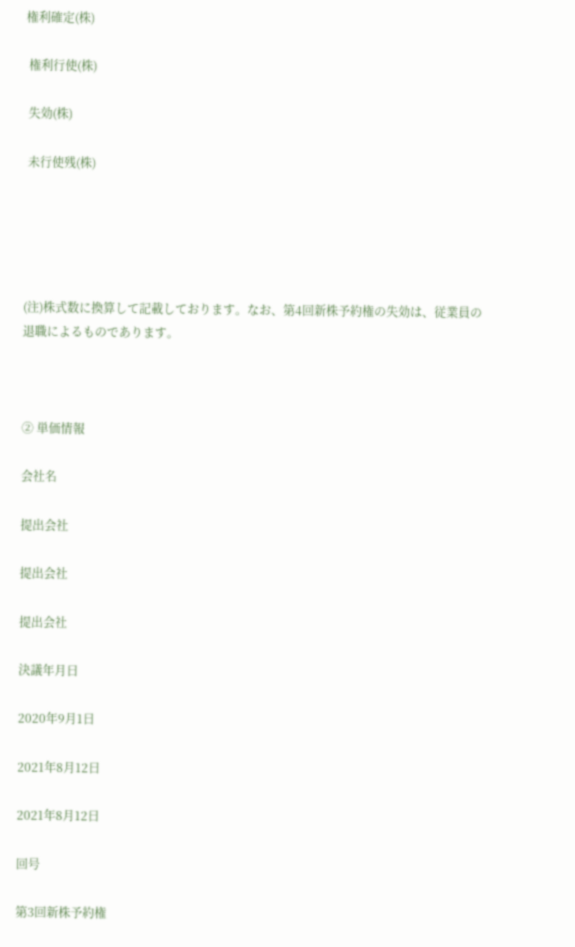権利確定(株)

 権利行使(株)

 失効(株)

 未行使残(株)





(注)株式数に換算して記載しております。なお、第4回新株予約権の失効は、従業員の退職によるものであります。



② 単価情報

会社名

提出会社

提出会社

提出会社

決議年月日

2020年9月1日

2021年8月12日

2021年8月12日

回号

第3回新株予約権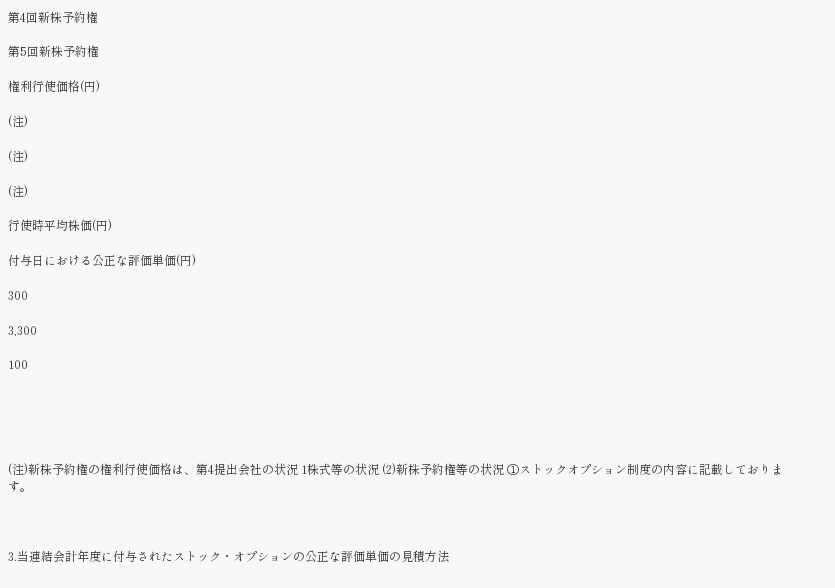第4回新株予約権

第5回新株予約権

権利行使価格(円)

(注)

(注)

(注)

行使時平均株価(円)

付与日における公正な評価単価(円)

300

3,300

100





(注)新株予約権の権利行使価格は、第4提出会社の状況 1株式等の状況 (2)新株予約権等の状況 ①ストックオプション制度の内容に記載しております。



3.当連結会計年度に付与されたストック・オプションの公正な評価単価の見積方法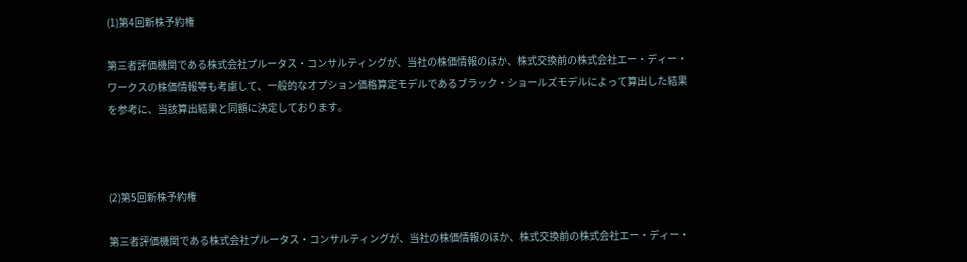(1)第4回新株予約権

第三者評価機関である株式会社プルータス・コンサルティングが、当社の株価情報のほか、株式交換前の株式会社エー・ディー・ワークスの株価情報等も考慮して、一般的なオプション価格算定モデルであるブラック・ショールズモデルによって算出した結果を参考に、当該算出結果と同額に決定しております。



(2)第5回新株予約権

第三者評価機関である株式会社プルータス・コンサルティングが、当社の株価情報のほか、株式交換前の株式会社エー・ディー・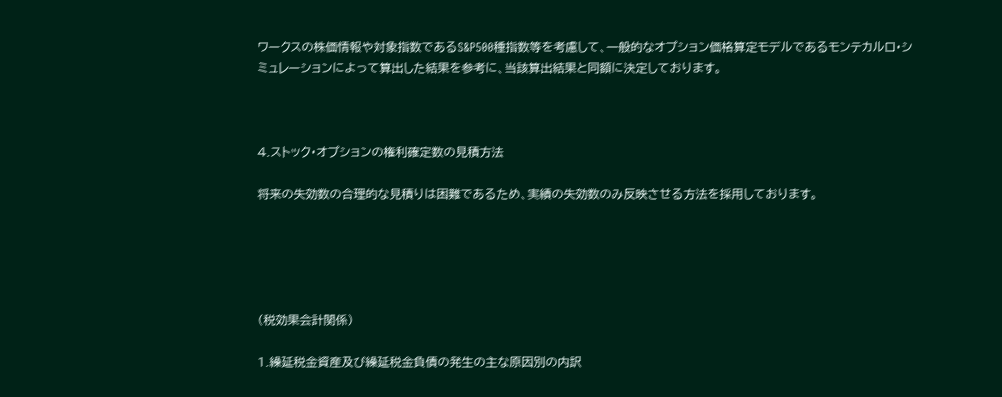ワークスの株価情報や対象指数であるS&P500種指数等を考慮して、一般的なオプション価格算定モデルであるモンテカルロ・シミュレーションによって算出した結果を参考に、当該算出結果と同額に決定しております。



4.ストック・オプションの権利確定数の見積方法

将来の失効数の合理的な見積りは困難であるため、実績の失効数のみ反映させる方法を採用しております。





(税効果会計関係)

1.繰延税金資産及び繰延税金負債の発生の主な原因別の内訳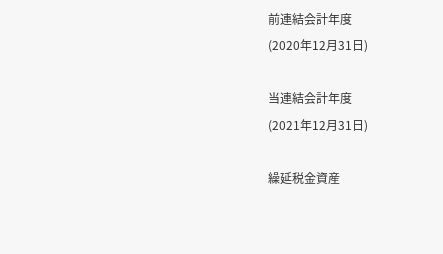前連結会計年度
(2020年12月31日)

当連結会計年度
(2021年12月31日)

繰延税金資産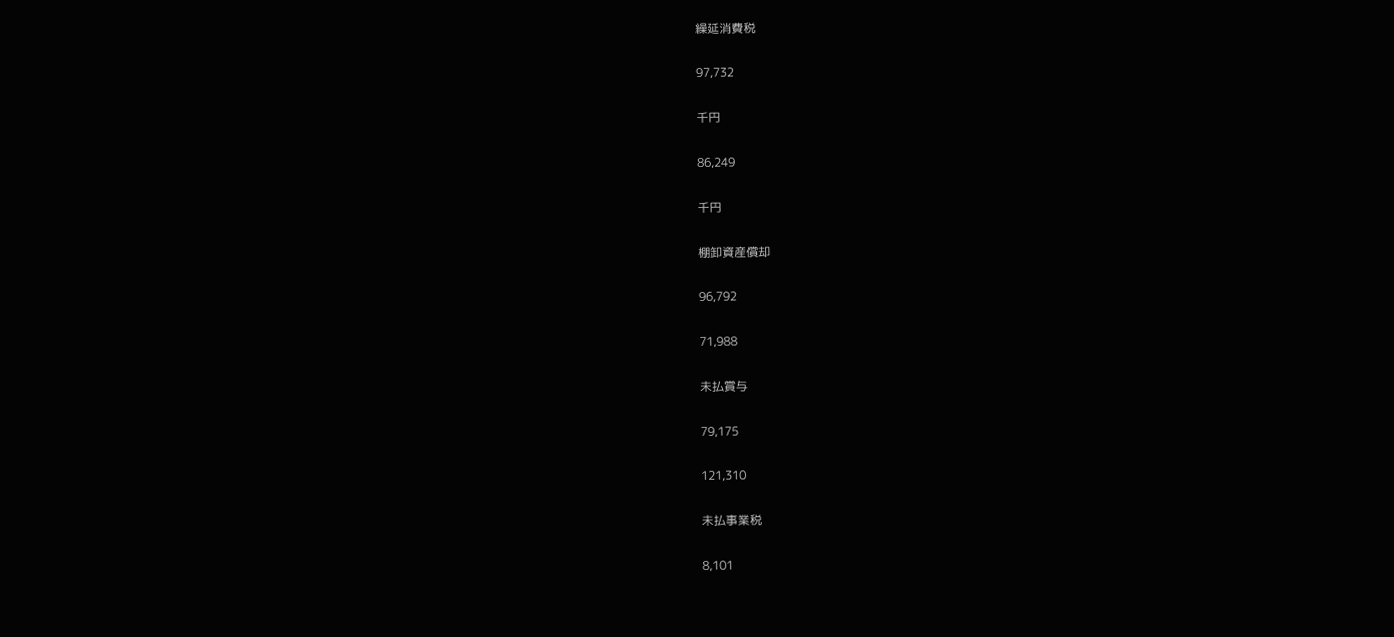繰延消費税

97,732

千円

86,249

千円

棚卸資産償却

96,792

71,988

未払賞与

79,175

121,310

未払事業税

8,101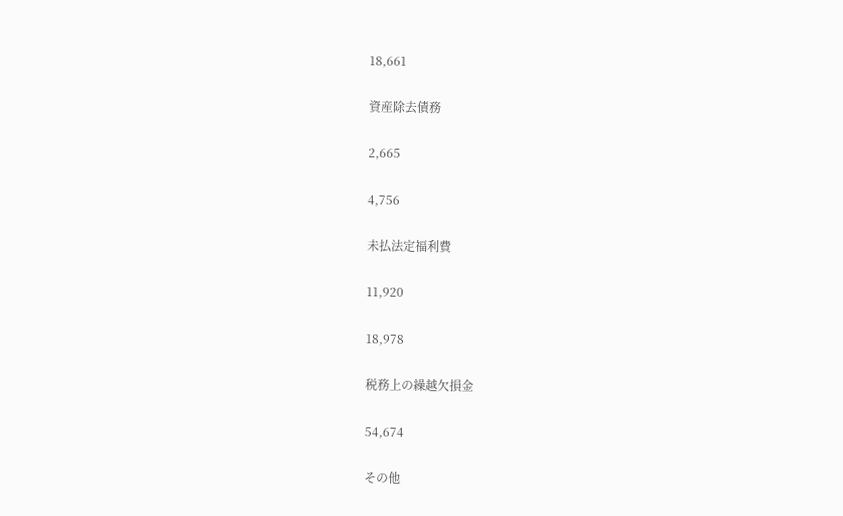18,661

資産除去債務

2,665

4,756

未払法定福利費

11,920

18,978

税務上の繰越欠損金

54,674

その他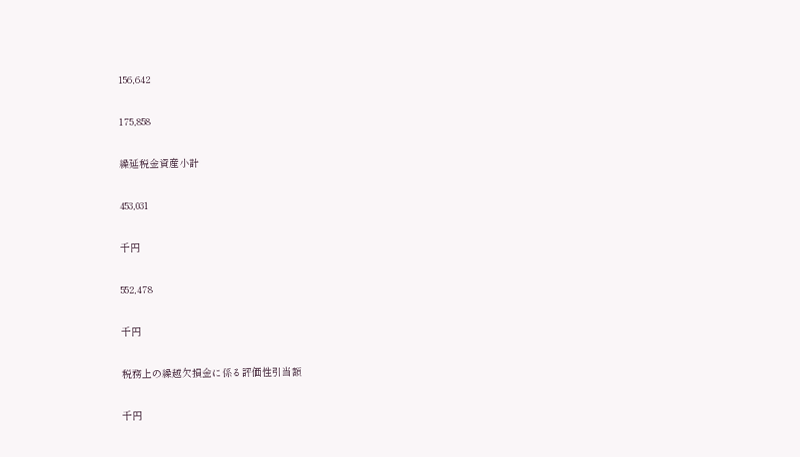156,642

175,858

繰延税金資産小計

453,031

千円

552,478

千円

税務上の繰越欠損金に係る評価性引当額

千円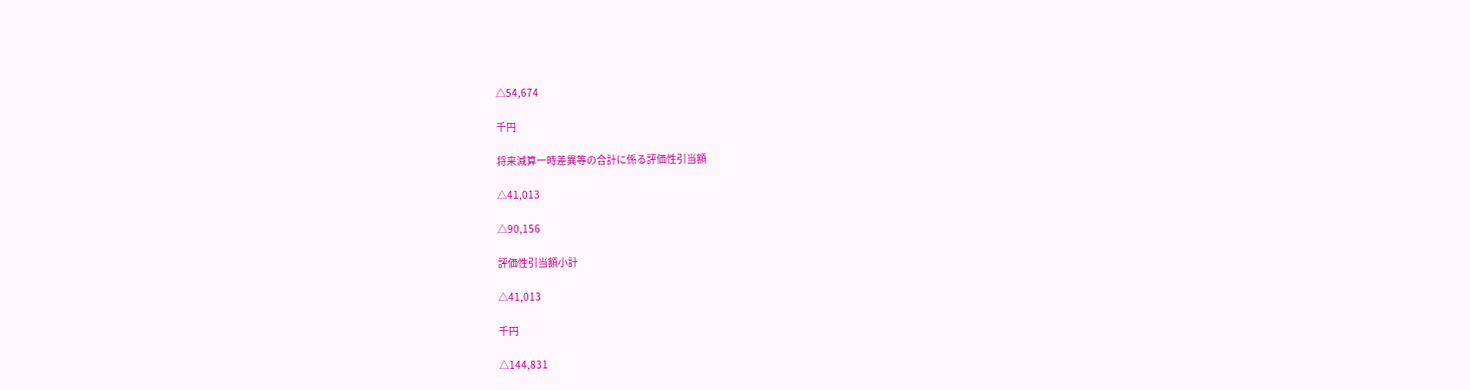△54,674

千円

将来減算一時差異等の合計に係る評価性引当額

△41,013

△90,156

評価性引当額小計

△41,013

千円

△144,831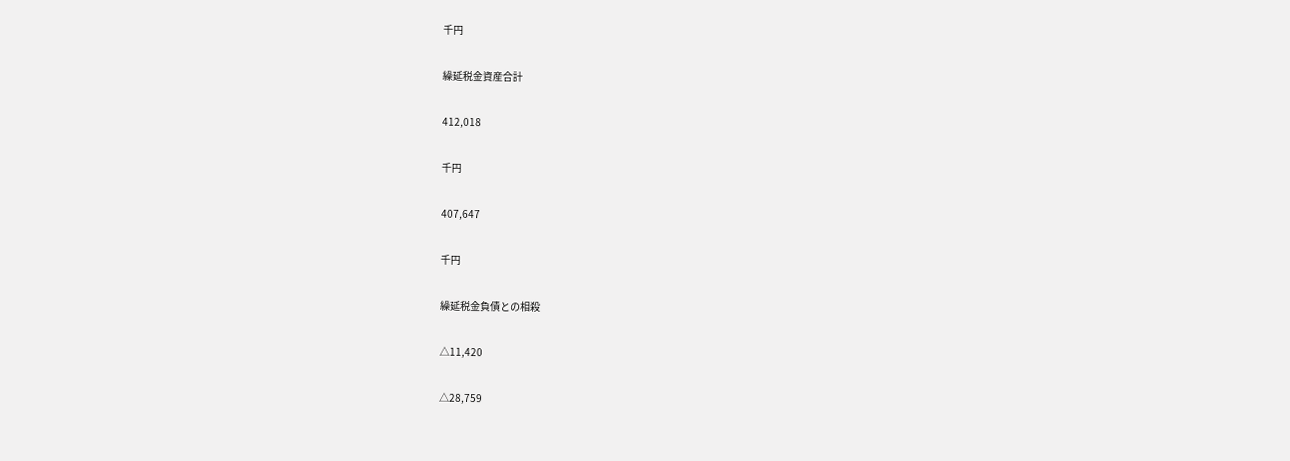千円

繰延税金資産合計

412,018

千円

407,647

千円

繰延税金負債との相殺

△11,420

△28,759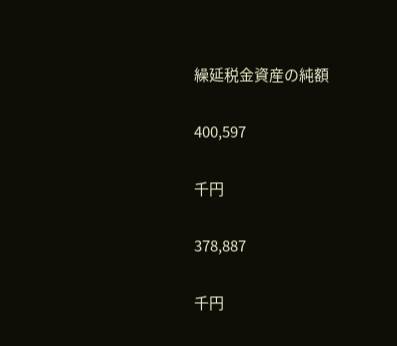繰延税金資産の純額

400,597

千円

378,887

千円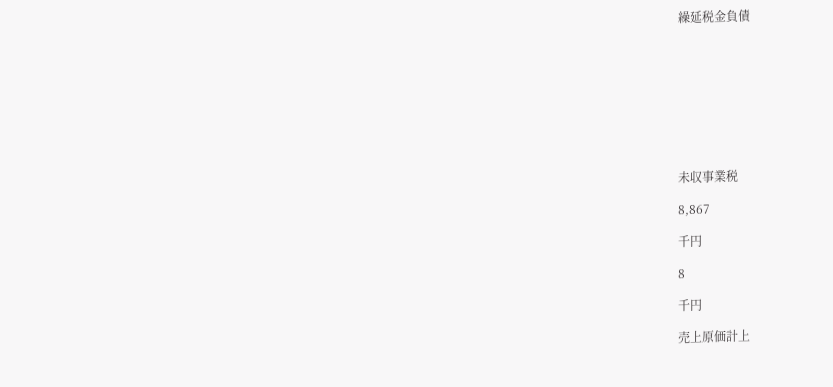繰延税金負債









未収事業税

8,867

千円

8

千円

売上原価計上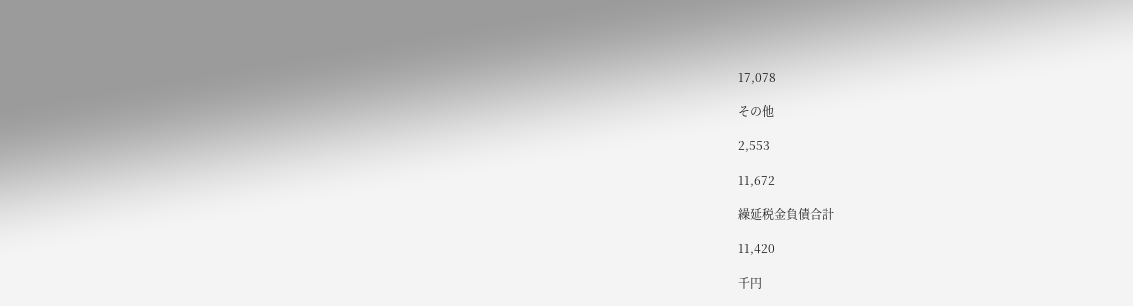17,078

その他

2,553

11,672

繰延税金負債合計

11,420

千円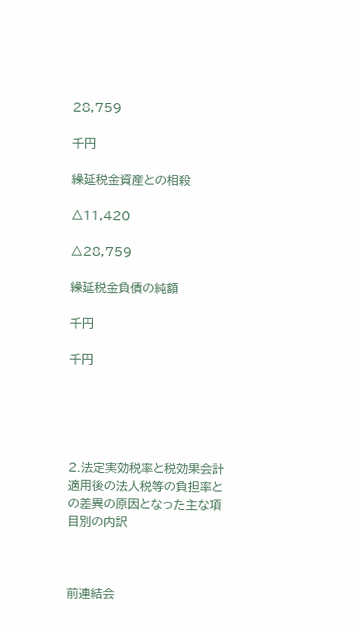28,759

千円

繰延税金資産との相殺

△11,420

△28,759

繰延税金負債の純額

千円

千円





2.法定実効税率と税効果会計適用後の法人税等の負担率との差異の原因となった主な項目別の内訳



前連結会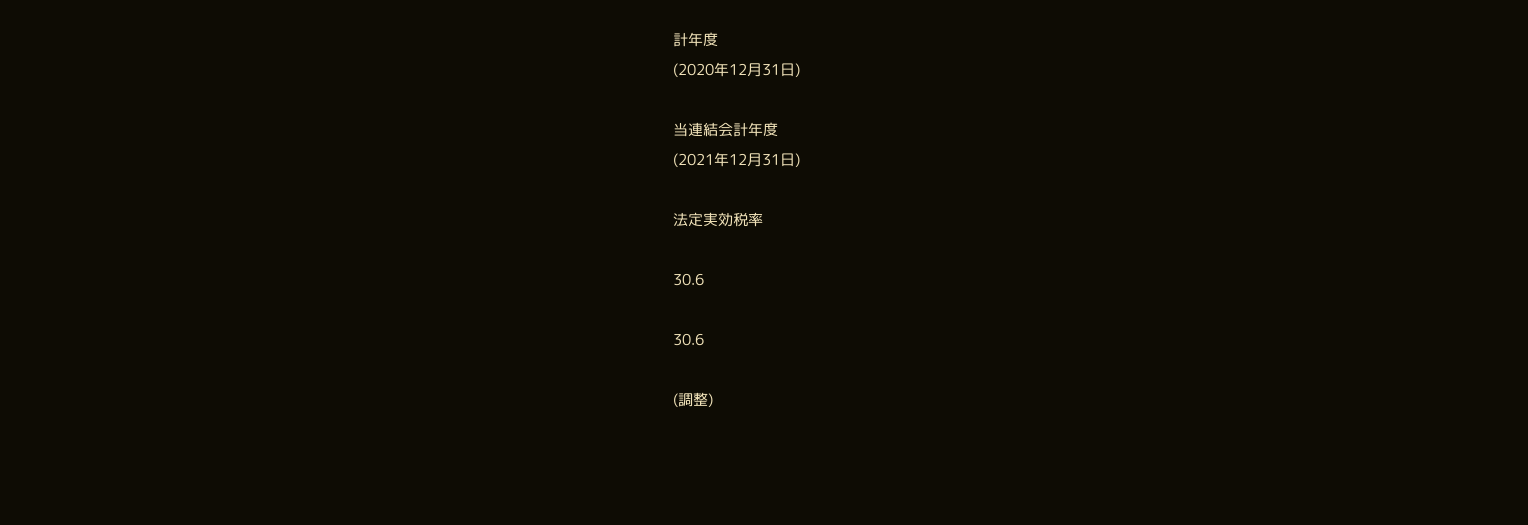計年度
(2020年12月31日)

当連結会計年度
(2021年12月31日)

法定実効税率

30.6

30.6

(調整)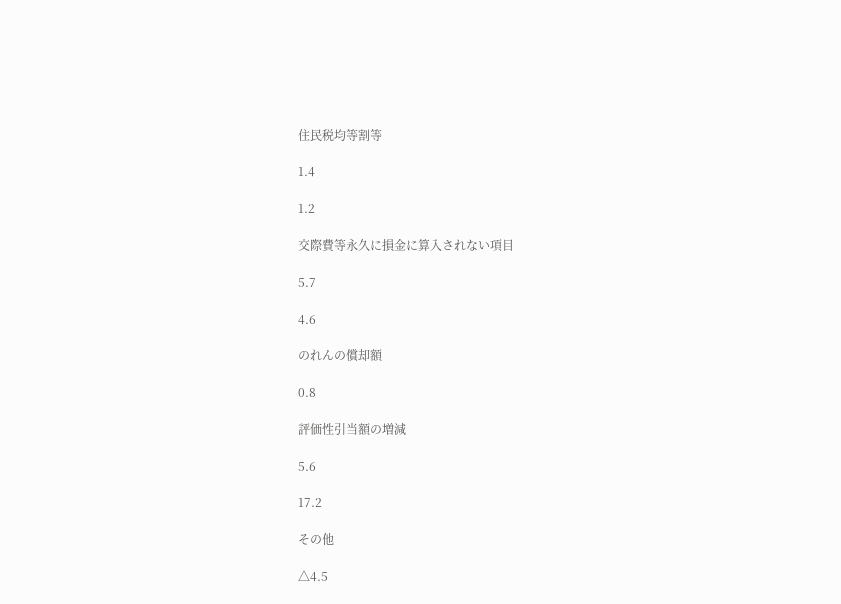住民税均等割等

1.4

1.2

交際費等永久に損金に算入されない項目

5.7

4.6

のれんの償却額

0.8

評価性引当額の増減

5.6

17.2

その他

△4.5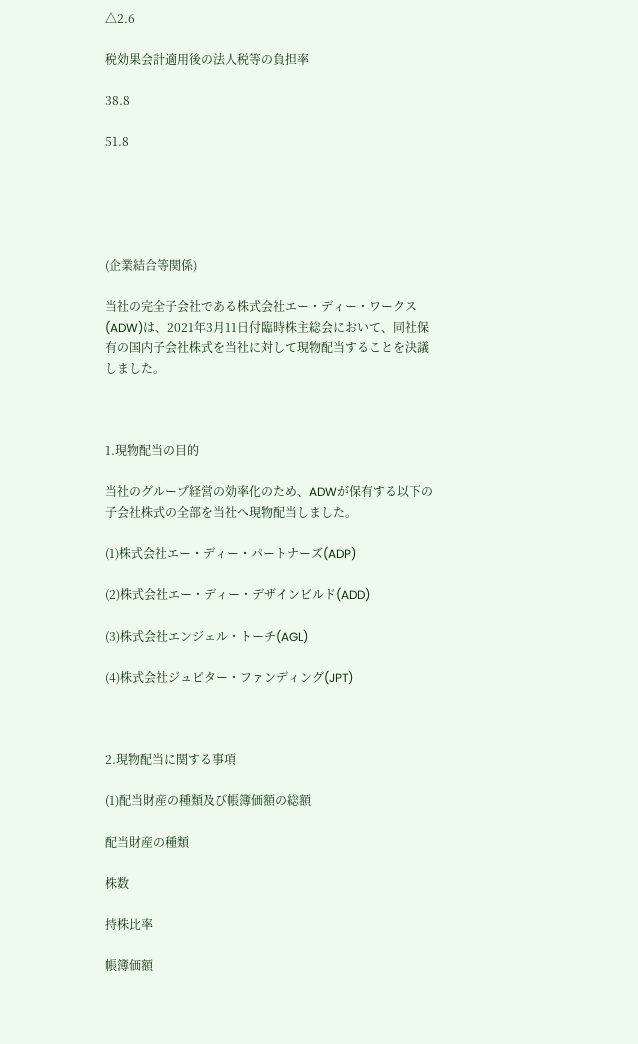△2.6

税効果会計適用後の法人税等の負担率

38.8

51.8





(企業結合等関係)

当社の完全子会社である株式会社エー・ディー・ワークス(ADW)は、2021年3月11日付臨時株主総会において、同社保有の国内子会社株式を当社に対して現物配当することを決議しました。



1.現物配当の目的

当社のグループ経営の効率化のため、ADWが保有する以下の子会社株式の全部を当社へ現物配当しました。

(1)株式会社エー・ディー・パートナーズ(ADP)

(2)株式会社エー・ディー・デザインビルド(ADD)

(3)株式会社エンジェル・トーチ(AGL)

(4)株式会社ジュピター・ファンディング(JPT)



2.現物配当に関する事項

(1)配当財産の種類及び帳簿価額の総額

配当財産の種類

株数

持株比率

帳簿価額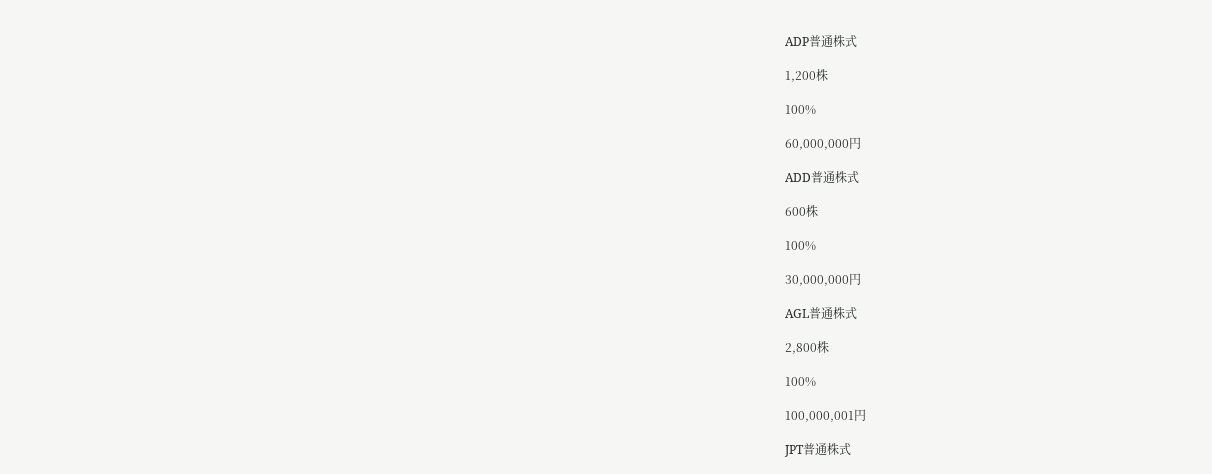ADP普通株式

1,200株

100%

60,000,000円

ADD普通株式

600株

100%

30,000,000円

AGL普通株式

2,800株

100%

100,000,001円

JPT普通株式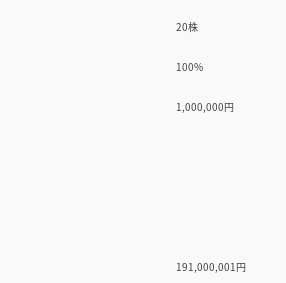20株

100%

1,000,000円







191,000,001円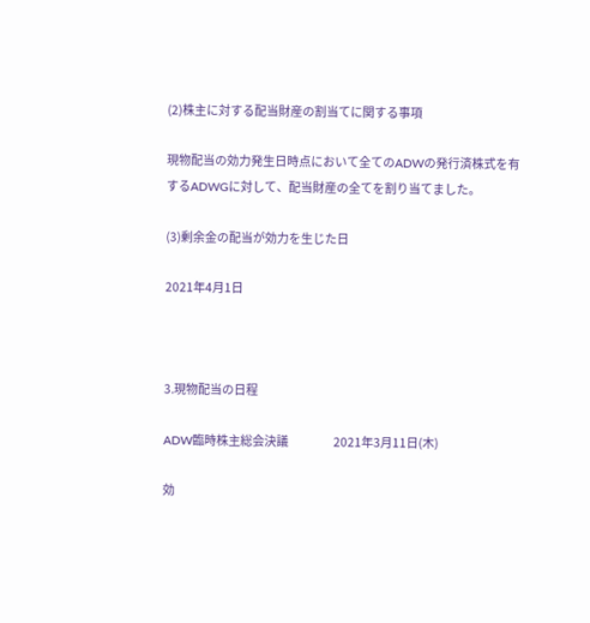(2)株主に対する配当財産の割当てに関する事項

現物配当の効力発生日時点において全てのADWの発行済株式を有するADWGに対して、配当財産の全てを割り当てました。

(3)剰余金の配当が効力を生じた日

2021年4月1日



3.現物配当の日程

ADW臨時株主総会決議               2021年3月11日(木)

効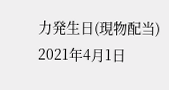力発生日(現物配当)       2021年4月1日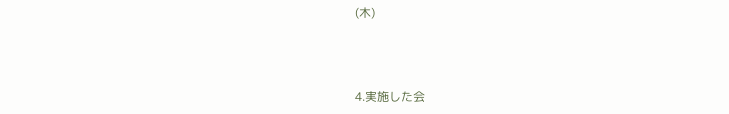(木)



4.実施した会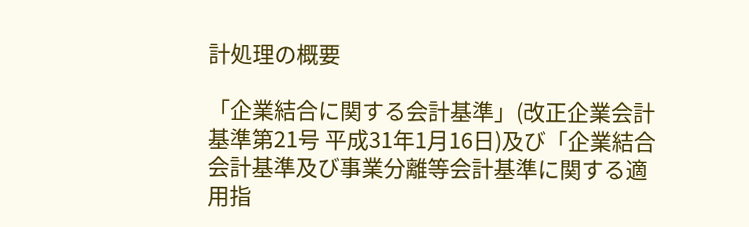計処理の概要

「企業結合に関する会計基準」(改正企業会計基準第21号 平成31年1月16日)及び「企業結合会計基準及び事業分離等会計基準に関する適用指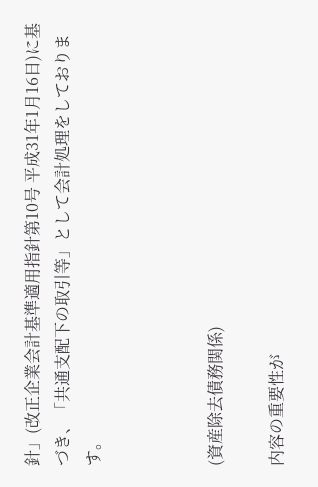針」(改正企業会計基準適用指針第10号 平成31年1月16日)に基づき、「共通支配下の取引等」として会計処理をしております。



(資産除去債務関係)

内容の重要性が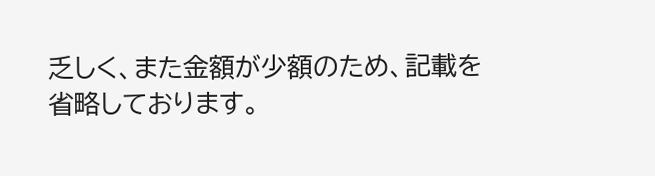乏しく、また金額が少額のため、記載を省略しております。